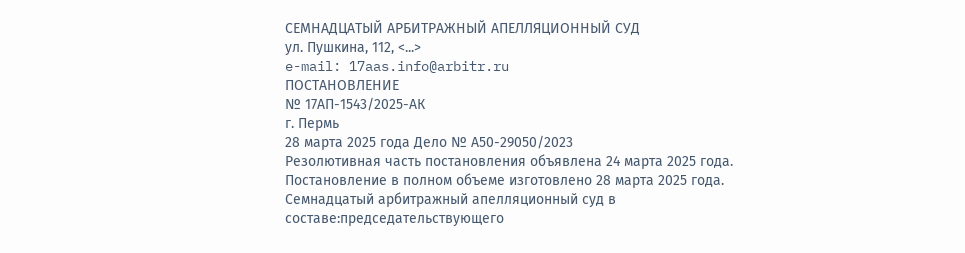СЕМНАДЦАТЫЙ АРБИТРАЖНЫЙ АПЕЛЛЯЦИОННЫЙ СУД
ул. Пушкина, 112, <...>
e-mail: 17aas.info@arbitr.ru
ПОСТАНОВЛЕНИЕ
№ 17АП-1543/2025-АК
г. Пермь
28 марта 2025 года Дело № А50-29050/2023
Резолютивная часть постановления объявлена 24 марта 2025 года.
Постановление в полном объеме изготовлено 28 марта 2025 года.
Семнадцатый арбитражный апелляционный суд в составе:председательствующего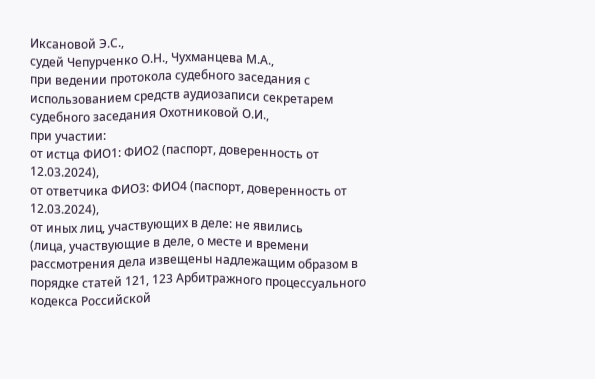Иксановой Э.С.,
судей Чепурченко О.Н., Чухманцева М.А.,
при ведении протокола судебного заседания с использованием средств аудиозаписи секретарем судебного заседания Охотниковой О.И.,
при участии:
от истца ФИО1: ФИО2 (паспорт, доверенность от 12.03.2024),
от ответчика ФИО3: ФИО4 (паспорт, доверенность от 12.03.2024),
от иных лиц, участвующих в деле: не явились
(лица, участвующие в деле, о месте и времени рассмотрения дела извещены надлежащим образом в порядке статей 121, 123 Арбитражного процессуального кодекса Российской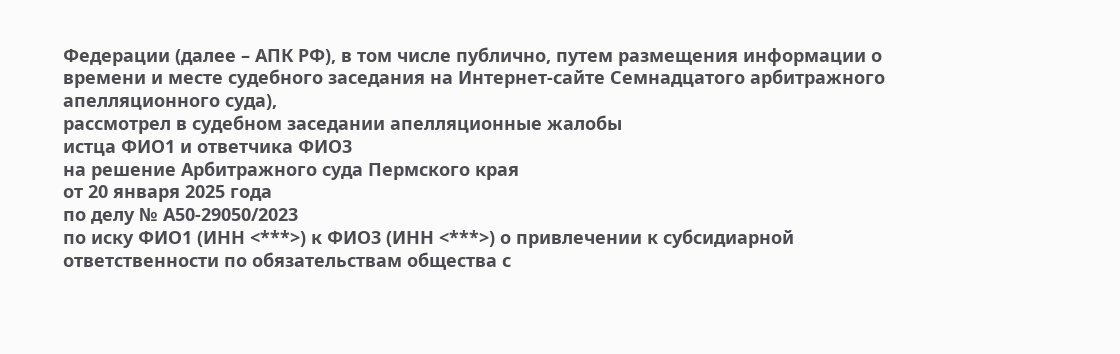Федерации (далее – АПК РФ), в том числе публично, путем размещения информации о времени и месте судебного заседания на Интернет-сайте Семнадцатого арбитражного апелляционного суда),
рассмотрел в судебном заседании апелляционные жалобы
истца ФИО1 и ответчика ФИО3
на решение Арбитражного суда Пермского края
от 20 января 2025 года
по делу № А50-29050/2023
по иску ФИО1 (ИНН <***>) к ФИО3 (ИНН <***>) о привлечении к субсидиарной ответственности по обязательствам общества с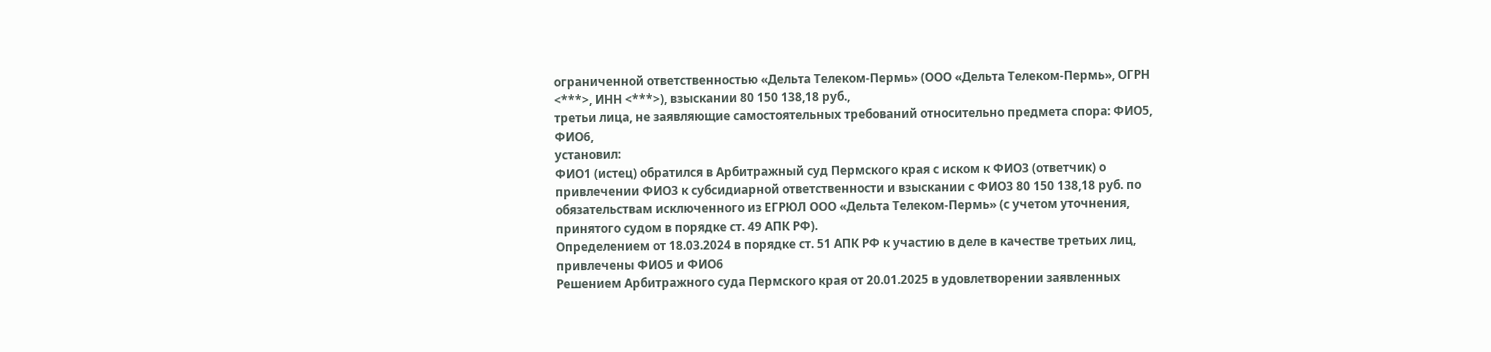ограниченной ответственностью «Дельта Телеком-Пермь» (ООО «Дельта Телеком-Пермь», ОГРН <***>, ИНН <***>), взыскании 80 150 138,18 руб.,
третьи лица, не заявляющие самостоятельных требований относительно предмета спора: ФИО5, ФИО6,
установил:
ФИО1 (истец) обратился в Арбитражный суд Пермского края с иском к ФИО3 (ответчик) о привлечении ФИО3 к субсидиарной ответственности и взыскании с ФИО3 80 150 138,18 руб. по обязательствам исключенного из ЕГРЮЛ ООО «Дельта Телеком-Пермь» (с учетом уточнения, принятого судом в порядке ст. 49 АПК РФ).
Определением от 18.03.2024 в порядке ст. 51 АПК РФ к участию в деле в качестве третьих лиц, привлечены ФИО5 и ФИО6
Решением Арбитражного суда Пермского края от 20.01.2025 в удовлетворении заявленных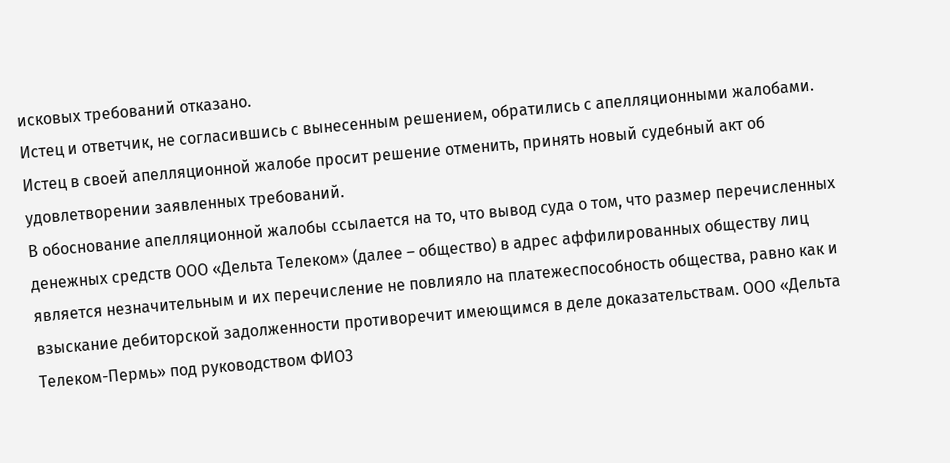исковых требований отказано.
Истец и ответчик, не согласившись с вынесенным решением, обратились с апелляционными жалобами.
Истец в своей апелляционной жалобе просит решение отменить, принять новый судебный акт об удовлетворении заявленных требований.
В обоснование апелляционной жалобы ссылается на то, что вывод суда о том, что размер перечисленных денежных средств ООО «Дельта Телеком» (далее – общество) в адрес аффилированных обществу лиц является незначительным и их перечисление не повлияло на платежеспособность общества, равно как и взыскание дебиторской задолженности противоречит имеющимся в деле доказательствам. ООО «Дельта Телеком-Пермь» под руководством ФИО3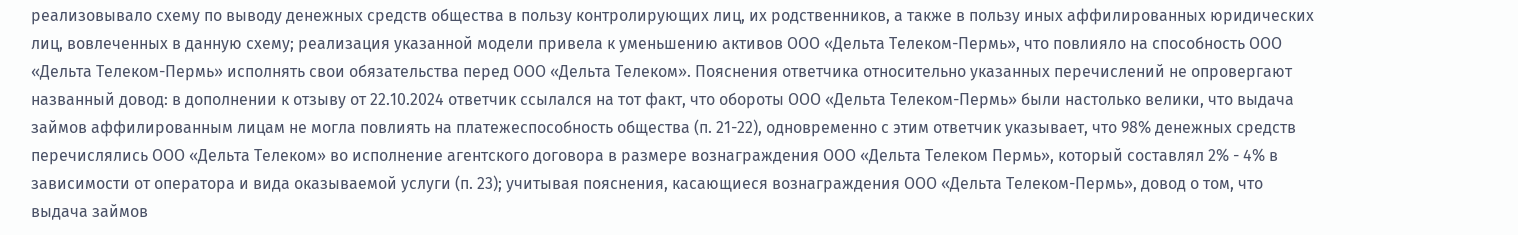реализовывало схему по выводу денежных средств общества в пользу контролирующих лиц, их родственников, а также в пользу иных аффилированных юридических лиц, вовлеченных в данную схему; реализация указанной модели привела к уменьшению активов ООО «Дельта Телеком-Пермь», что повлияло на способность ООО «Дельта Телеком-Пермь» исполнять свои обязательства перед ООО «Дельта Телеком». Пояснения ответчика относительно указанных перечислений не опровергают названный довод: в дополнении к отзыву от 22.10.2024 ответчик ссылался на тот факт, что обороты ООО «Дельта Телеком-Пермь» были настолько велики, что выдача займов аффилированным лицам не могла повлиять на платежеспособность общества (п. 21-22), одновременно с этим ответчик указывает, что 98% денежных средств перечислялись ООО «Дельта Телеком» во исполнение агентского договора в размере вознаграждения ООО «Дельта Телеком Пермь», который составлял 2% - 4% в зависимости от оператора и вида оказываемой услуги (п. 23); учитывая пояснения, касающиеся вознаграждения ООО «Дельта Телеком-Пермь», довод о том, что выдача займов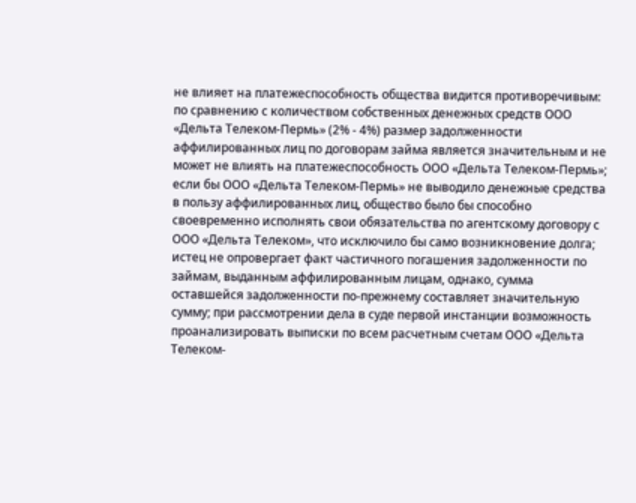не влияет на платежеспособность общества видится противоречивым: по сравнению с количеством собственных денежных средств ООО «Дельта Телеком-Пермь» (2% - 4%) размер задолженности аффилированных лиц по договорам займа является значительным и не может не влиять на платежеспособность ООО «Дельта Телеком-Пермь»; если бы ООО «Дельта Телеком-Пермь» не выводило денежные средства в пользу аффилированных лиц, общество было бы способно своевременно исполнять свои обязательства по агентскому договору с ООО «Дельта Телеком», что исключило бы само возникновение долга; истец не опровергает факт частичного погашения задолженности по займам, выданным аффилированным лицам, однако, сумма оставшейся задолженности по-прежнему составляет значительную сумму; при рассмотрении дела в суде первой инстанции возможность проанализировать выписки по всем расчетным счетам ООО «Дельта Телеком-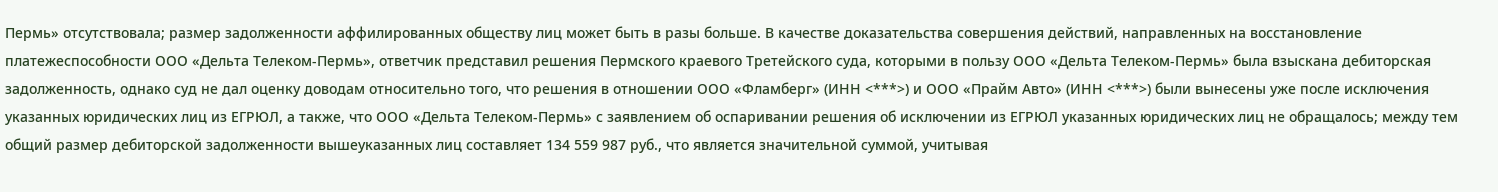Пермь» отсутствовала; размер задолженности аффилированных обществу лиц может быть в разы больше. В качестве доказательства совершения действий, направленных на восстановление платежеспособности ООО «Дельта Телеком-Пермь», ответчик представил решения Пермского краевого Третейского суда, которыми в пользу ООО «Дельта Телеком-Пермь» была взыскана дебиторская задолженность, однако суд не дал оценку доводам относительно того, что решения в отношении ООО «Фламберг» (ИНН <***>) и ООО «Прайм Авто» (ИНН <***>) были вынесены уже после исключения указанных юридических лиц из ЕГРЮЛ, а также, что ООО «Дельта Телеком-Пермь» с заявлением об оспаривании решения об исключении из ЕГРЮЛ указанных юридических лиц не обращалось; между тем общий размер дебиторской задолженности вышеуказанных лиц составляет 134 559 987 руб., что является значительной суммой, учитывая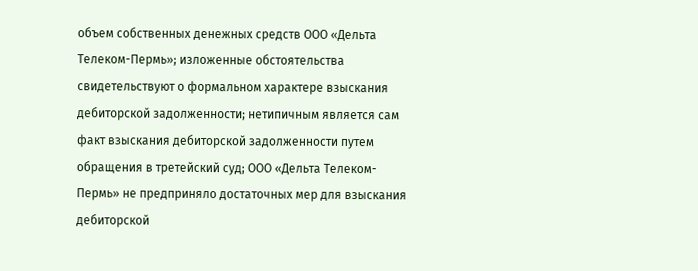объем собственных денежных средств ООО «Дельта Телеком-Пермь»; изложенные обстоятельства свидетельствуют о формальном характере взыскания дебиторской задолженности; нетипичным является сам факт взыскания дебиторской задолженности путем обращения в третейский суд; ООО «Дельта Телеком-Пермь» не предприняло достаточных мер для взыскания дебиторской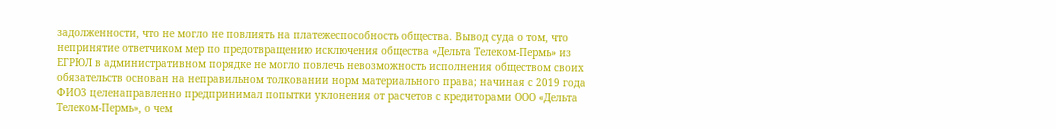задолженности, что не могло не повлиять на платежеспособность общества. Вывод суда о том, что непринятие ответчиком мер по предотвращению исключения общества «Дельта Телеком-Пермь» из ЕГРЮЛ в административном порядке не могло повлечь невозможность исполнения обществом своих обязательств основан на неправильном толковании норм материального права; начиная с 2019 года ФИО3 целенаправленно предпринимал попытки уклонения от расчетов с кредиторами ООО «Дельта Телеком-Пермь», о чем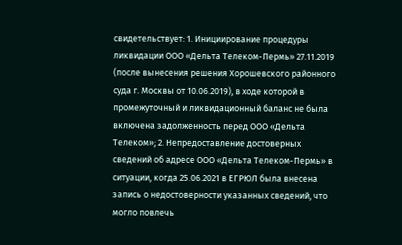свидетельствует: 1. Инициирование процедуры ликвидации ООО «Дельта Телеком-Пермь» 27.11.2019 (после вынесения решения Хорошевского районного суда г. Москвы от 10.06.2019), в ходе которой в промежуточный и ликвидационный баланс не была включена задолженность перед ООО «Дельта Телеком»; 2. Непредоставление достоверных сведений об адресе ООО «Дельта Телеком-Пермь» в ситуации, когда 25.06.2021 в ЕГРЮЛ была внесена запись о недостоверности указанных сведений, что могло повлечь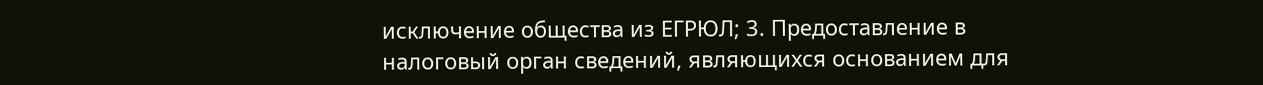исключение общества из ЕГРЮЛ; 3. Предоставление в налоговый орган сведений, являющихся основанием для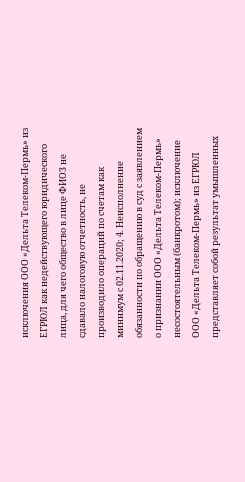исключения ООО «Дельта Телеком-Пермь» из ЕГРЮЛ как недействующего юридического лица, для чего общество в лице ФИО3 не сдавало налоговую отчетность, не производило операций по счетам как минимум с 02.11.2020; 4. Неисполнение обязанности по обращению в суд с заявлением о признании ООО «Дельта Телеком-Пермь» несостоятельным (банкротом); исключение ООО «Дельта Телеком-Пермь» из ЕГРЮЛ представляет собой результат умышленных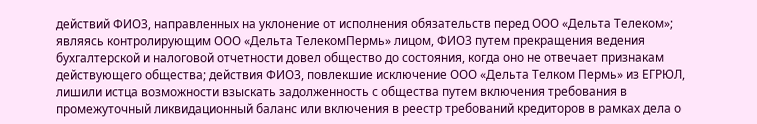действий ФИО3, направленных на уклонение от исполнения обязательств перед ООО «Дельта Телеком»; являясь контролирующим ООО «Дельта ТелекомПермь» лицом, ФИО3 путем прекращения ведения бухгалтерской и налоговой отчетности довел общество до состояния, когда оно не отвечает признакам действующего общества; действия ФИО3, повлекшие исключение ООО «Дельта Телком Пермь» из ЕГРЮЛ, лишили истца возможности взыскать задолженность с общества путем включения требования в промежуточный ликвидационный баланс или включения в реестр требований кредиторов в рамках дела о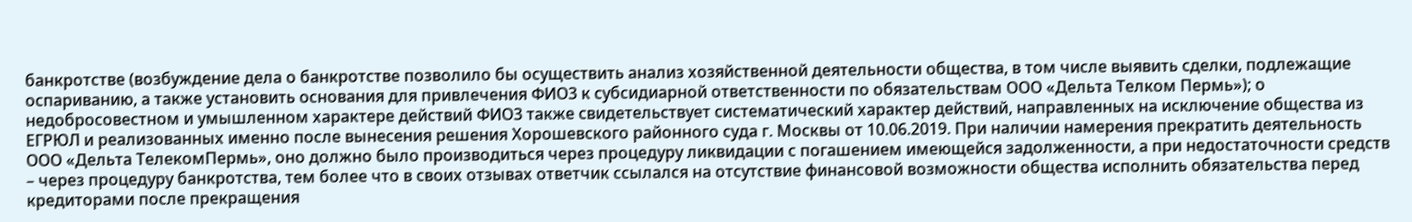банкротстве (возбуждение дела о банкротстве позволило бы осуществить анализ хозяйственной деятельности общества, в том числе выявить сделки, подлежащие оспариванию, а также установить основания для привлечения ФИО3 к субсидиарной ответственности по обязательствам ООО «Дельта Телком Пермь»); о недобросовестном и умышленном характере действий ФИО3 также свидетельствует систематический характер действий, направленных на исключение общества из ЕГРЮЛ и реализованных именно после вынесения решения Хорошевского районного суда г. Москвы от 10.06.2019. При наличии намерения прекратить деятельность ООО «Дельта ТелекомПермь», оно должно было производиться через процедуру ликвидации с погашением имеющейся задолженности, а при недостаточности средств – через процедуру банкротства, тем более что в своих отзывах ответчик ссылался на отсутствие финансовой возможности общества исполнить обязательства перед кредиторами после прекращения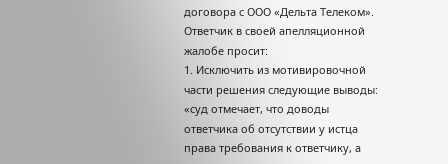договора с ООО «Дельта Телеком».
Ответчик в своей апелляционной жалобе просит:
1. Исключить из мотивировочной части решения следующие выводы: «суд отмечает, что доводы ответчика об отсутствии у истца права требования к ответчику, а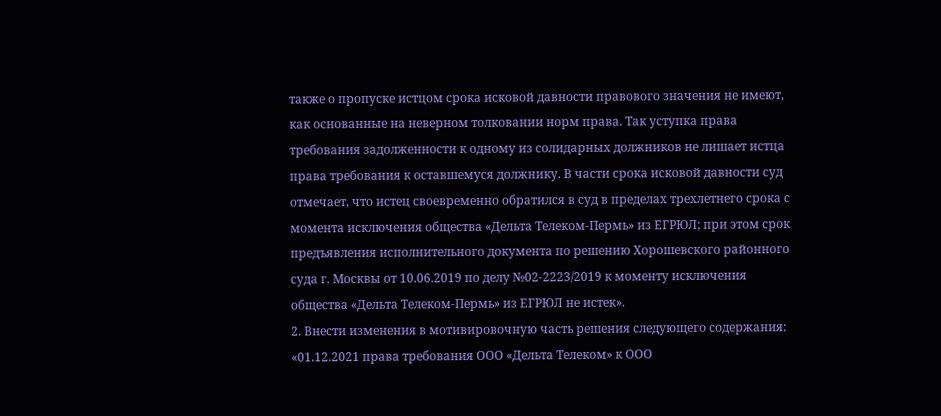также о пропуске истцом срока исковой давности правового значения не имеют, как основанные на неверном толковании норм права. Так уступка права требования задолженности к одному из солидарных должников не лишает истца права требования к оставшемуся должнику. В части срока исковой давности суд отмечает, что истец своевременно обратился в суд в пределах трехлетнего срока с момента исключения общества «Дельта Телеком-Пермь» из ЕГРЮЛ; при этом срок предъявления исполнительного документа по решению Хорошевского районного суда г. Москвы от 10.06.2019 по делу №02-2223/2019 к моменту исключения общества «Дельта Телеком-Пермь» из ЕГРЮЛ не истек».
2. Внести изменения в мотивировочную часть решения следующего содержания:
«01.12.2021 права требования ООО «Дельта Телеком» к ООО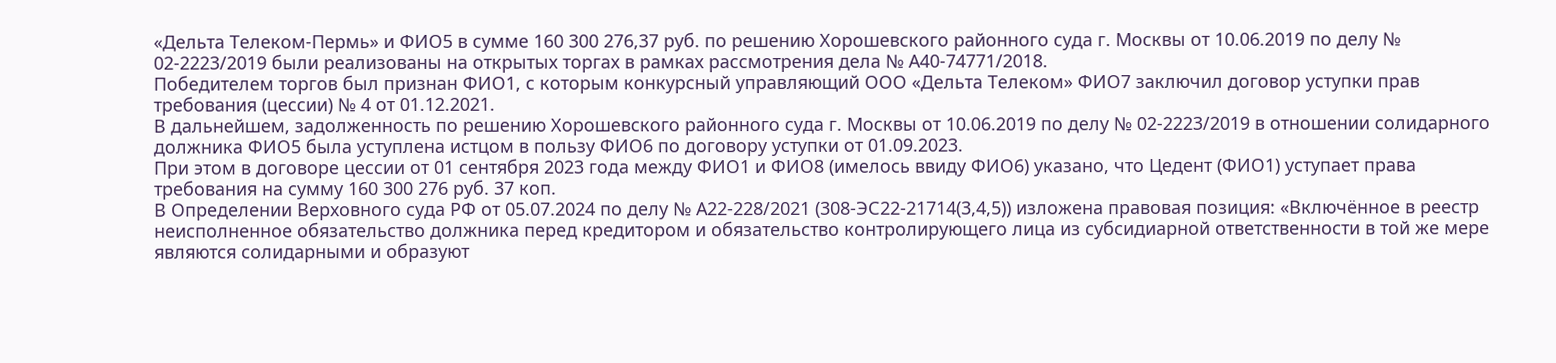«Дельта Телеком-Пермь» и ФИО5 в сумме 160 300 276,37 руб. по решению Хорошевского районного суда г. Москвы от 10.06.2019 по делу № 02-2223/2019 были реализованы на открытых торгах в рамках рассмотрения дела № А40-74771/2018.
Победителем торгов был признан ФИО1, с которым конкурсный управляющий ООО «Дельта Телеком» ФИО7 заключил договор уступки прав требования (цессии) № 4 от 01.12.2021.
В дальнейшем, задолженность по решению Хорошевского районного суда г. Москвы от 10.06.2019 по делу № 02-2223/2019 в отношении солидарного должника ФИО5 была уступлена истцом в пользу ФИО6 по договору уступки от 01.09.2023.
При этом в договоре цессии от 01 сентября 2023 года между ФИО1 и ФИО8 (имелось ввиду ФИО6) указано, что Цедент (ФИО1) уступает права требования на сумму 160 300 276 руб. 37 коп.
В Определении Верховного суда РФ от 05.07.2024 по делу № А22-228/2021 (308-ЭС22-21714(3,4,5)) изложена правовая позиция: «Включённое в реестр неисполненное обязательство должника перед кредитором и обязательство контролирующего лица из субсидиарной ответственности в той же мере являются солидарными и образуют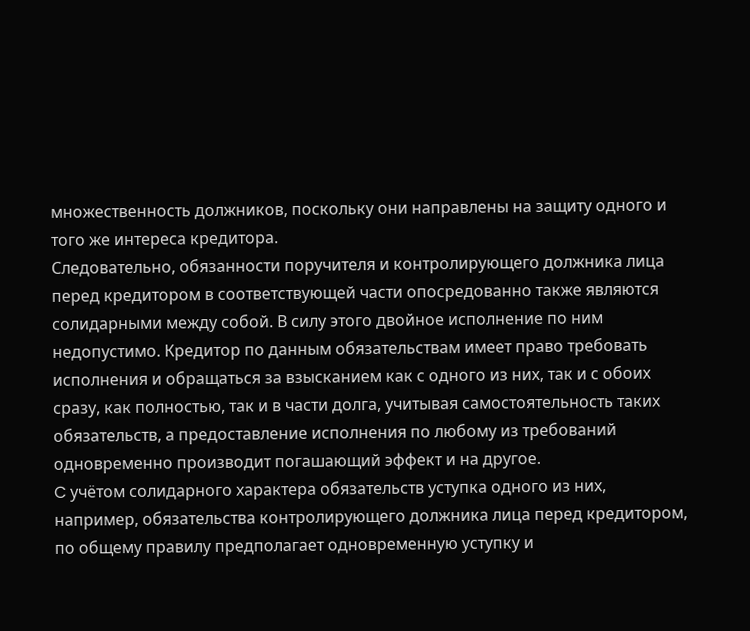множественность должников, поскольку они направлены на защиту одного и того же интереса кредитора.
Следовательно, обязанности поручителя и контролирующего должника лица перед кредитором в соответствующей части опосредованно также являются солидарными между собой. В силу этого двойное исполнение по ним недопустимо. Кредитор по данным обязательствам имеет право требовать исполнения и обращаться за взысканием как с одного из них, так и с обоих сразу, как полностью, так и в части долга, учитывая самостоятельность таких обязательств, а предоставление исполнения по любому из требований одновременно производит погашающий эффект и на другое.
C учётом солидарного характера обязательств уступка одного из них, например, обязательства контролирующего должника лица перед кредитором, по общему правилу предполагает одновременную уступку и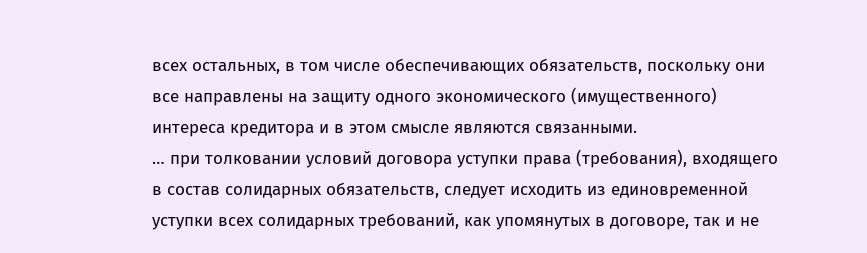всех остальных, в том числе обеспечивающих обязательств, поскольку они все направлены на защиту одного экономического (имущественного) интереса кредитора и в этом смысле являются связанными.
… при толковании условий договора уступки права (требования), входящего в состав солидарных обязательств, следует исходить из единовременной уступки всех солидарных требований, как упомянутых в договоре, так и не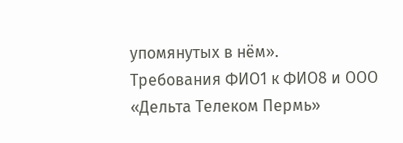упомянутых в нём».
Требования ФИО1 к ФИО8 и ООО «Дельта Телеком Пермь»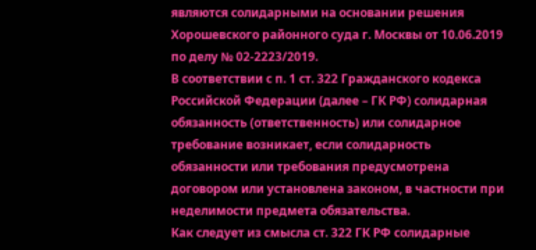являются солидарными на основании решения Хорошевского районного суда г. Москвы от 10.06.2019 по делу № 02-2223/2019.
В соответствии с п. 1 ст. 322 Гражданского кодекса Российской Федерации (далее – ГК РФ) солидарная обязанность (ответственность) или солидарное требование возникает, если солидарность обязанности или требования предусмотрена договором или установлена законом, в частности при неделимости предмета обязательства.
Как следует из смысла ст. 322 ГК РФ солидарные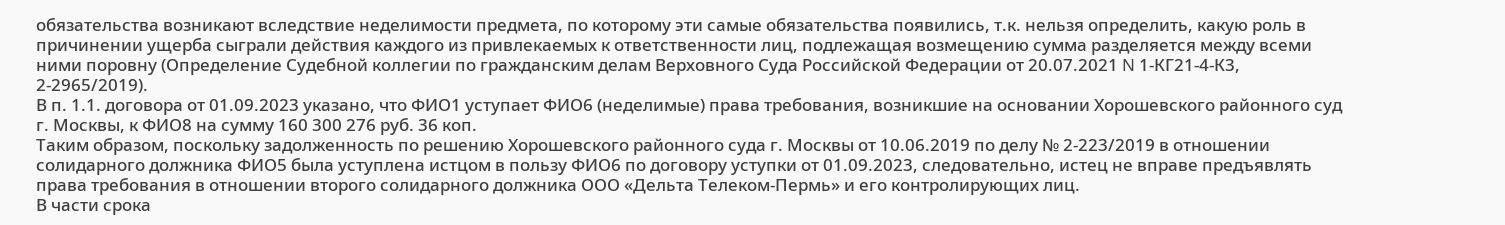обязательства возникают вследствие неделимости предмета, по которому эти самые обязательства появились, т.к. нельзя определить, какую роль в причинении ущерба сыграли действия каждого из привлекаемых к ответственности лиц, подлежащая возмещению сумма разделяется между всеми ними поровну (Определение Судебной коллегии по гражданским делам Верховного Суда Российской Федерации от 20.07.2021 N 1-КГ21-4-К3, 2-2965/2019).
В п. 1.1. договора от 01.09.2023 указано, что ФИО1 уступает ФИО6 (неделимые) права требования, возникшие на основании Хорошевского районного суд г. Москвы, к ФИО8 на сумму 160 300 276 руб. 36 коп.
Таким образом, поскольку задолженность по решению Хорошевского районного суда г. Москвы от 10.06.2019 по делу № 2-223/2019 в отношении солидарного должника ФИО5 была уступлена истцом в пользу ФИО6 по договору уступки от 01.09.2023, следовательно, истец не вправе предъявлять права требования в отношении второго солидарного должника ООО «Дельта Телеком-Пермь» и его контролирующих лиц.
В части срока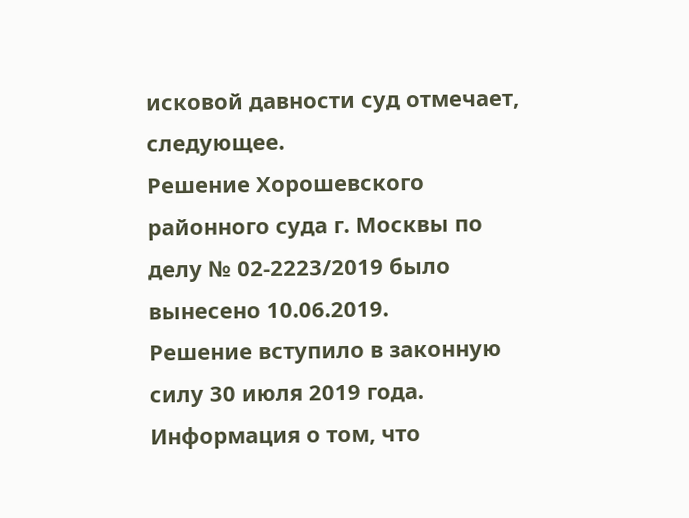исковой давности суд отмечает, следующее.
Решение Хорошевского районного суда г. Москвы по делу № 02-2223/2019 было вынесено 10.06.2019.
Решение вступило в законную силу 30 июля 2019 года.
Информация о том, что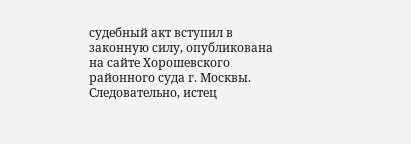судебный акт вступил в законную силу, опубликована на сайте Хорошевского районного суда г. Москвы.
Следовательно, истец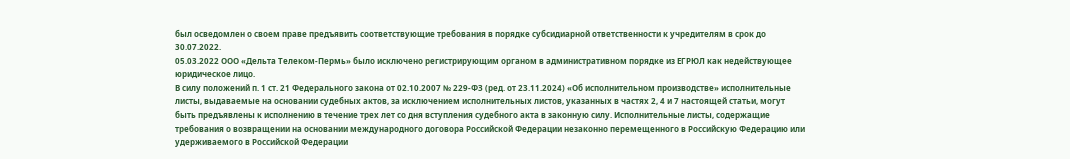был осведомлен о своем праве предъявить соответствующие требования в порядке субсидиарной ответственности к учредителям в срок до 30.07.2022.
05.03.2022 ООО «Дельта Телеком-Пермь» было исключено регистрирующим органом в административном порядке из ЕГРЮЛ как недействующее юридическое лицо.
В силу положений п. 1 ст. 21 Федерального закона от 02.10.2007 № 229-ФЗ (ред. от 23.11.2024) «Об исполнительном производстве» исполнительные листы, выдаваемые на основании судебных актов, за исключением исполнительных листов, указанных в частях 2, 4 и 7 настоящей статьи, могут быть предъявлены к исполнению в течение трех лет со дня вступления судебного акта в законную силу. Исполнительные листы, содержащие требования о возвращении на основании международного договора Российской Федерации незаконно перемещенного в Российскую Федерацию или удерживаемого в Российской Федерации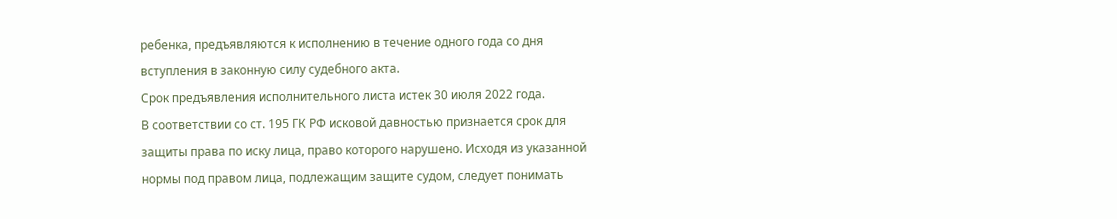ребенка, предъявляются к исполнению в течение одного года со дня вступления в законную силу судебного акта.
Срок предъявления исполнительного листа истек 30 июля 2022 года.
В соответствии со ст. 195 ГК РФ исковой давностью признается срок для защиты права по иску лица, право которого нарушено. Исходя из указанной нормы под правом лица, подлежащим защите судом, следует понимать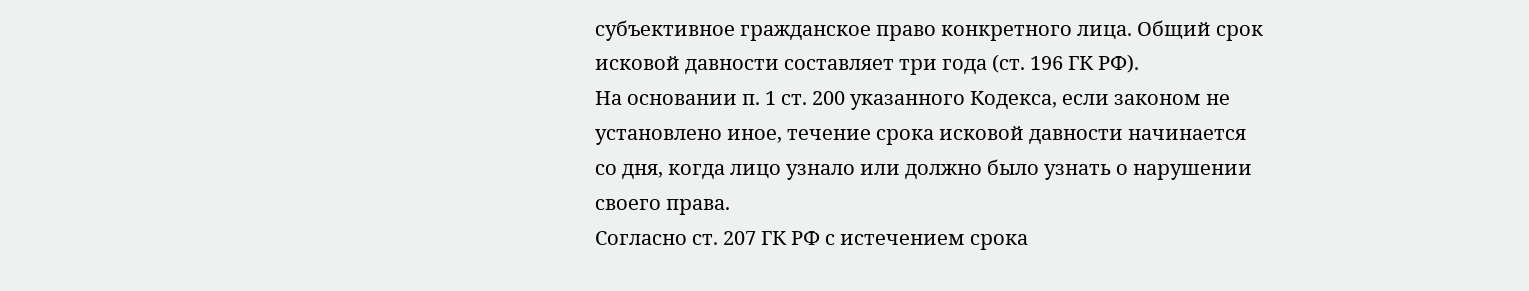субъективное гражданское право конкретного лица. Общий срок исковой давности составляет три года (ст. 196 ГК РФ).
На основании п. 1 ст. 200 указанного Кодекса, если законом не установлено иное, течение срока исковой давности начинается со дня, когда лицо узнало или должно было узнать о нарушении своего права.
Согласно ст. 207 ГК РФ с истечением срока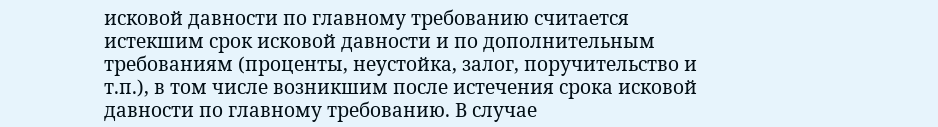исковой давности по главному требованию считается истекшим срок исковой давности и по дополнительным требованиям (проценты, неустойка, залог, поручительство и т.п.), в том числе возникшим после истечения срока исковой давности по главному требованию. В случае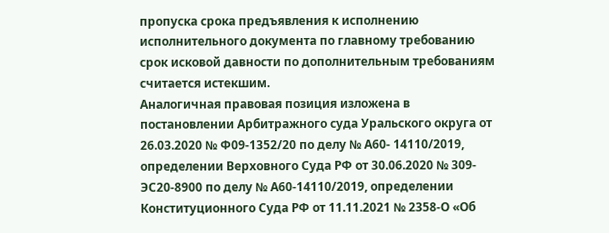пропуска срока предъявления к исполнению исполнительного документа по главному требованию срок исковой давности по дополнительным требованиям считается истекшим.
Аналогичная правовая позиция изложена в постановлении Арбитражного суда Уральского округа от 26.03.2020 № Ф09-1352/20 по делу № А60- 14110/2019, определении Верховного Суда РФ от 30.06.2020 № 309-ЭС20-8900 по делу № А60-14110/2019, определении Конституционного Суда РФ от 11.11.2021 № 2358-О «Об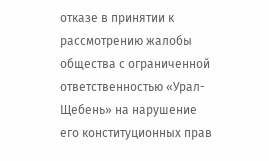отказе в принятии к рассмотрению жалобы общества с ограниченной ответственностью «Урал-Щебень» на нарушение его конституционных прав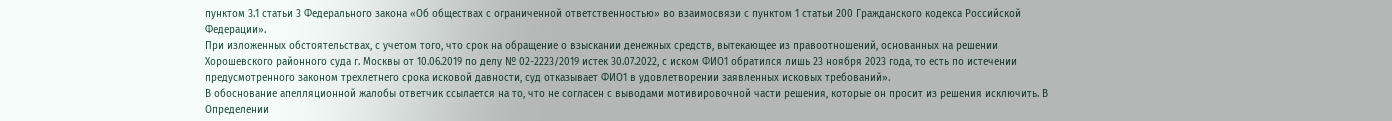пунктом 3.1 статьи 3 Федерального закона «Об обществах с ограниченной ответственностью» во взаимосвязи с пунктом 1 статьи 200 Гражданского кодекса Российской Федерации».
При изложенных обстоятельствах, с учетом того, что срок на обращение о взыскании денежных средств, вытекающее из правоотношений, основанных на решении Хорошевского районного суда г. Москвы от 10.06.2019 по делу № 02-2223/2019 истек 30.07.2022, с иском ФИО1 обратился лишь 23 ноября 2023 года, то есть по истечении предусмотренного законом трехлетнего срока исковой давности, суд отказывает ФИО1 в удовлетворении заявленных исковых требований».
В обоснование апелляционной жалобы ответчик ссылается на то, что не согласен с выводами мотивировочной части решения, которые он просит из решения исключить. В Определении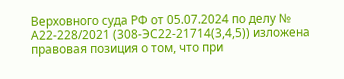Верховного суда РФ от 05.07.2024 по делу № А22-228/2021 (308-ЭС22-21714(3,4,5)) изложена правовая позиция о том, что при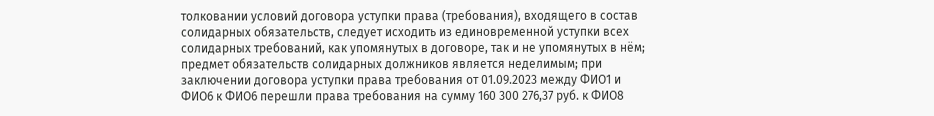толковании условий договора уступки права (требования), входящего в состав солидарных обязательств, следует исходить из единовременной уступки всех солидарных требований, как упомянутых в договоре, так и не упомянутых в нём; предмет обязательств солидарных должников является неделимым; при заключении договора уступки права требования от 01.09.2023 между ФИО1 и ФИО6 к ФИО6 перешли права требования на сумму 160 300 276,37 руб. к ФИО8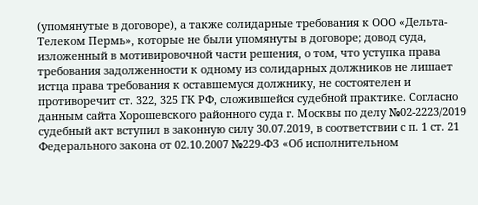(упомянутые в договоре), а также солидарные требования к ООО «Дельта-Телеком Пермь», которые не были упомянуты в договоре; довод суда, изложенный в мотивировочной части решения, о том, что уступка права требования задолженности к одному из солидарных должников не лишает истца права требования к оставшемуся должнику, не состоятелен и противоречит ст. 322, 325 ГК РФ, сложившейся судебной практике. Согласно данным сайта Хорошевского районного суда г. Москвы по делу №02-2223/2019 судебный акт вступил в законную силу 30.07.2019, в соответствии с п. 1 ст. 21 Федерального закона от 02.10.2007 №229-ФЗ «Об исполнительном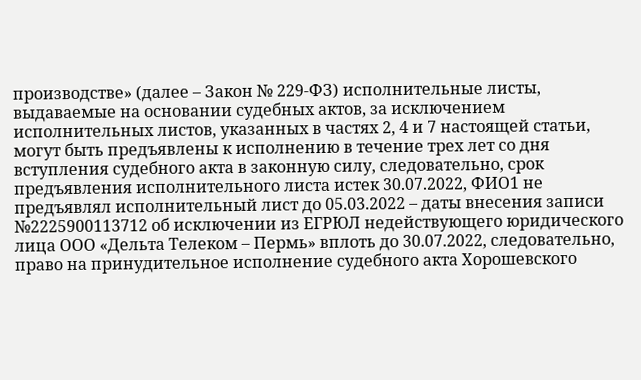производстве» (далее – Закон № 229-ФЗ) исполнительные листы, выдаваемые на основании судебных актов, за исключением исполнительных листов, указанных в частях 2, 4 и 7 настоящей статьи, могут быть предъявлены к исполнению в течение трех лет со дня вступления судебного акта в законную силу, следовательно, срок предъявления исполнительного листа истек 30.07.2022, ФИО1 не предъявлял исполнительный лист до 05.03.2022 – даты внесения записи №2225900113712 об исключении из ЕГРЮЛ недействующего юридического лица ООО «Дельта Телеком – Пермь» вплоть до 30.07.2022, следовательно, право на принудительное исполнение судебного акта Хорошевского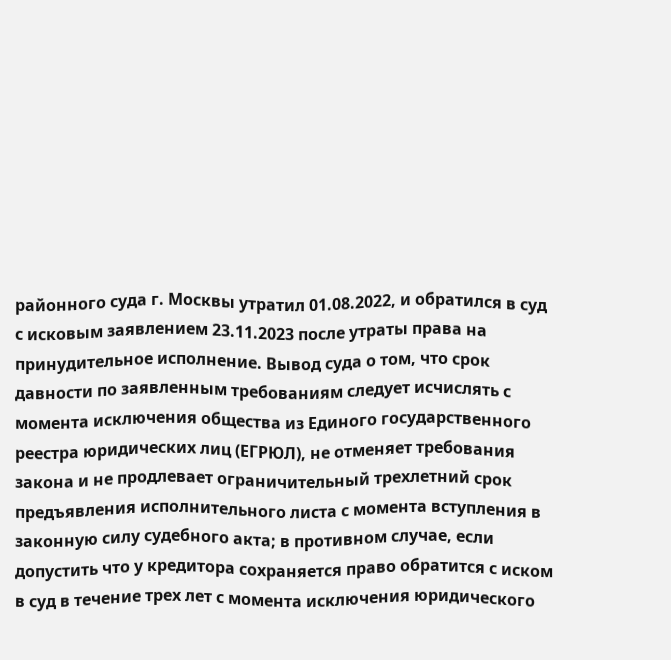районного суда г. Москвы утратил 01.08.2022, и обратился в суд с исковым заявлением 23.11.2023 после утраты права на принудительное исполнение. Вывод суда о том, что срок давности по заявленным требованиям следует исчислять с момента исключения общества из Единого государственного реестра юридических лиц (ЕГРЮЛ), не отменяет требования закона и не продлевает ограничительный трехлетний срок предъявления исполнительного листа с момента вступления в законную силу судебного акта; в противном случае, если допустить что у кредитора сохраняется право обратится с иском в суд в течение трех лет с момента исключения юридического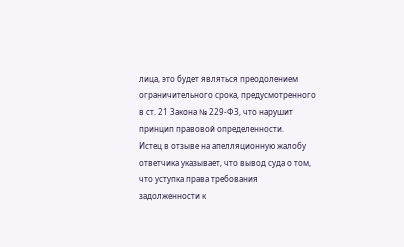лица, это будет являться преодолением ограничительного срока, предусмотренного в ст. 21 Закона № 229-ФЗ, что нарушит принцип правовой определенности.
Истец в отзыве на апелляционную жалобу ответчика указывает, что вывод суда о том, что уступка права требования задолженности к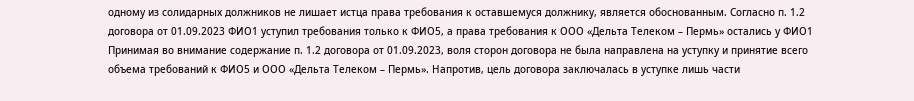одному из солидарных должников не лишает истца права требования к оставшемуся должнику, является обоснованным. Согласно п. 1.2 договора от 01.09.2023 ФИО1 уступил требования только к ФИО5, а права требования к ООО «Дельта Телеком – Пермь» остались у ФИО1 Принимая во внимание содержание п. 1.2 договора от 01.09.2023, воля сторон договора не была направлена на уступку и принятие всего объема требований к ФИО5 и ООО «Дельта Телеком – Пермь». Напротив, цель договора заключалась в уступке лишь части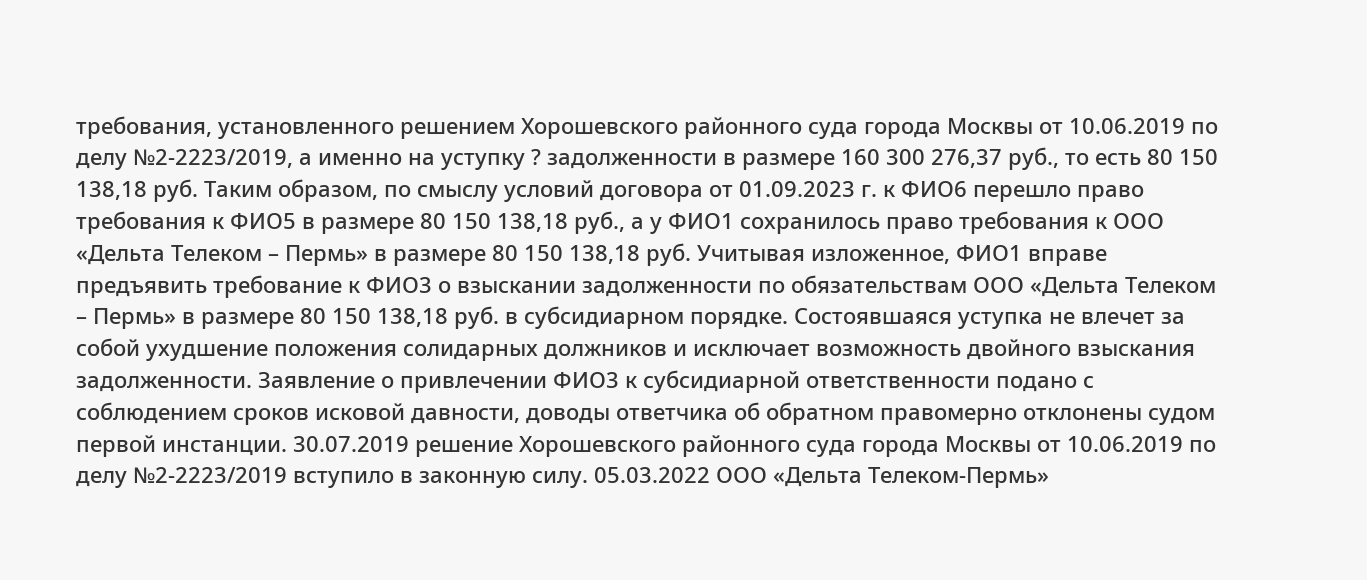требования, установленного решением Хорошевского районного суда города Москвы от 10.06.2019 по делу №2-2223/2019, а именно на уступку ? задолженности в размере 160 300 276,37 руб., то есть 80 150 138,18 руб. Таким образом, по смыслу условий договора от 01.09.2023 г. к ФИО6 перешло право требования к ФИО5 в размере 80 150 138,18 руб., а у ФИО1 сохранилось право требования к ООО «Дельта Телеком – Пермь» в размере 80 150 138,18 руб. Учитывая изложенное, ФИО1 вправе предъявить требование к ФИО3 о взыскании задолженности по обязательствам ООО «Дельта Телеком – Пермь» в размере 80 150 138,18 руб. в субсидиарном порядке. Состоявшаяся уступка не влечет за собой ухудшение положения солидарных должников и исключает возможность двойного взыскания задолженности. Заявление о привлечении ФИО3 к субсидиарной ответственности подано с соблюдением сроков исковой давности, доводы ответчика об обратном правомерно отклонены судом первой инстанции. 30.07.2019 решение Хорошевского районного суда города Москвы от 10.06.2019 по делу №2-2223/2019 вступило в законную силу. 05.03.2022 ООО «Дельта Телеком-Пермь»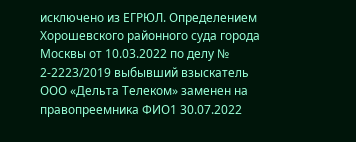исключено из ЕГРЮЛ. Определением Хорошевского районного суда города Москвы от 10.03.2022 по делу № 2-2223/2019 выбывший взыскатель ООО «Дельта Телеком» заменен на правопреемника ФИО1 30.07.2022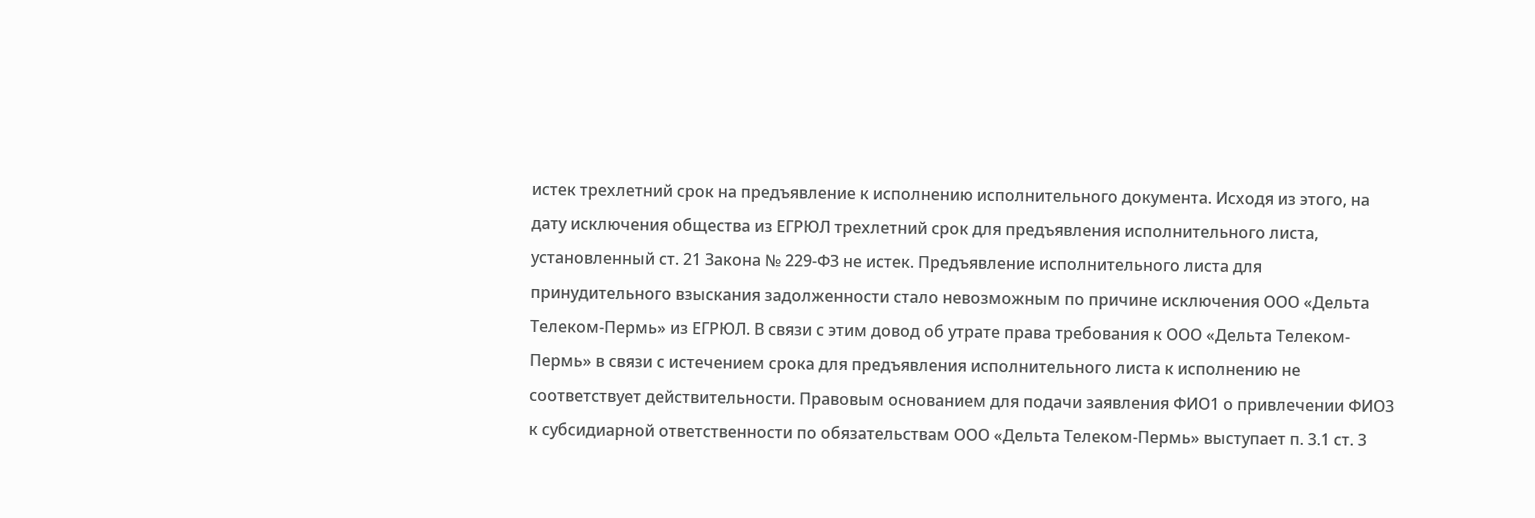истек трехлетний срок на предъявление к исполнению исполнительного документа. Исходя из этого, на дату исключения общества из ЕГРЮЛ трехлетний срок для предъявления исполнительного листа, установленный ст. 21 Закона № 229-ФЗ не истек. Предъявление исполнительного листа для принудительного взыскания задолженности стало невозможным по причине исключения ООО «Дельта Телеком-Пермь» из ЕГРЮЛ. В связи с этим довод об утрате права требования к ООО «Дельта Телеком-Пермь» в связи с истечением срока для предъявления исполнительного листа к исполнению не соответствует действительности. Правовым основанием для подачи заявления ФИО1 о привлечении ФИО3 к субсидиарной ответственности по обязательствам ООО «Дельта Телеком-Пермь» выступает п. 3.1 ст. 3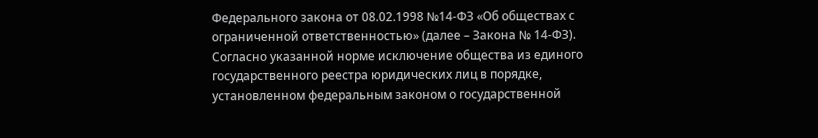Федерального закона от 08.02.1998 №14-ФЗ «Об обществах с ограниченной ответственностью» (далее – Закона № 14-ФЗ). Согласно указанной норме исключение общества из единого государственного реестра юридических лиц в порядке, установленном федеральным законом о государственной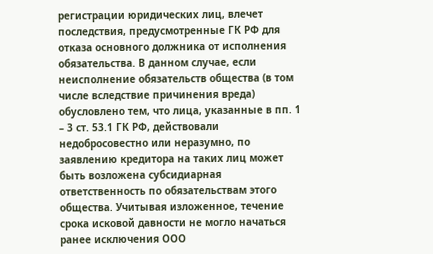регистрации юридических лиц, влечет последствия, предусмотренные ГК РФ для отказа основного должника от исполнения обязательства. В данном случае, если неисполнение обязательств общества (в том числе вследствие причинения вреда) обусловлено тем, что лица, указанные в пп. 1 – 3 ст. 53.1 ГК РФ, действовали недобросовестно или неразумно, по заявлению кредитора на таких лиц может быть возложена субсидиарная ответственность по обязательствам этого общества. Учитывая изложенное, течение срока исковой давности не могло начаться ранее исключения ООО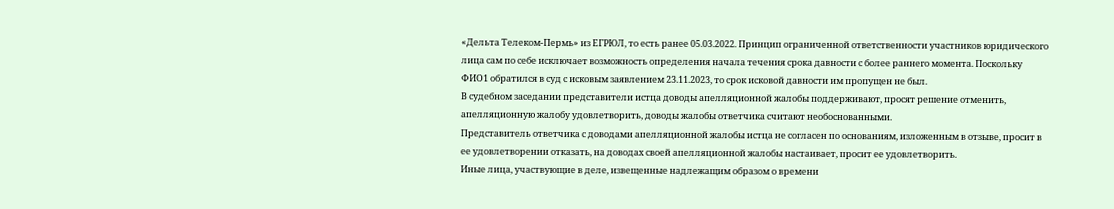«Дельта Телеком-Пермь» из ЕГРЮЛ, то есть ранее 05.03.2022. Принцип ограниченной ответственности участников юридического лица сам по себе исключает возможность определения начала течения срока давности с более раннего момента. Поскольку ФИО1 обратился в суд с исковым заявлением 23.11.2023, то срок исковой давности им пропущен не был.
В судебном заседании представители истца доводы апелляционной жалобы поддерживают, просят решение отменить, апелляционную жалобу удовлетворить, доводы жалобы ответчика считают необоснованными.
Представитель ответчика с доводами апелляционной жалобы истца не согласен по основаниям, изложенным в отзыве, просит в ее удовлетворении отказать, на доводах своей апелляционной жалобы настаивает, просит ее удовлетворить.
Иные лица, участвующие в деле, извещенные надлежащим образом о времени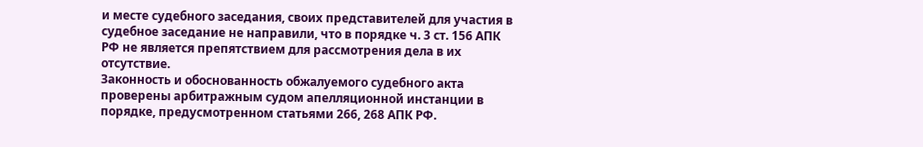и месте судебного заседания, своих представителей для участия в судебное заседание не направили, что в порядке ч. 3 ст. 156 АПК РФ не является препятствием для рассмотрения дела в их отсутствие.
Законность и обоснованность обжалуемого судебного акта проверены арбитражным судом апелляционной инстанции в порядке, предусмотренном статьями 266, 268 АПК РФ.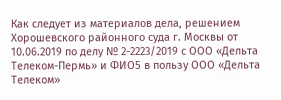Как следует из материалов дела, решением Хорошевского районного суда г. Москвы от 10.06.2019 по делу № 2-2223/2019 с ООО «Дельта Телеком-Пермь» и ФИО5 в пользу ООО «Дельта Телеком»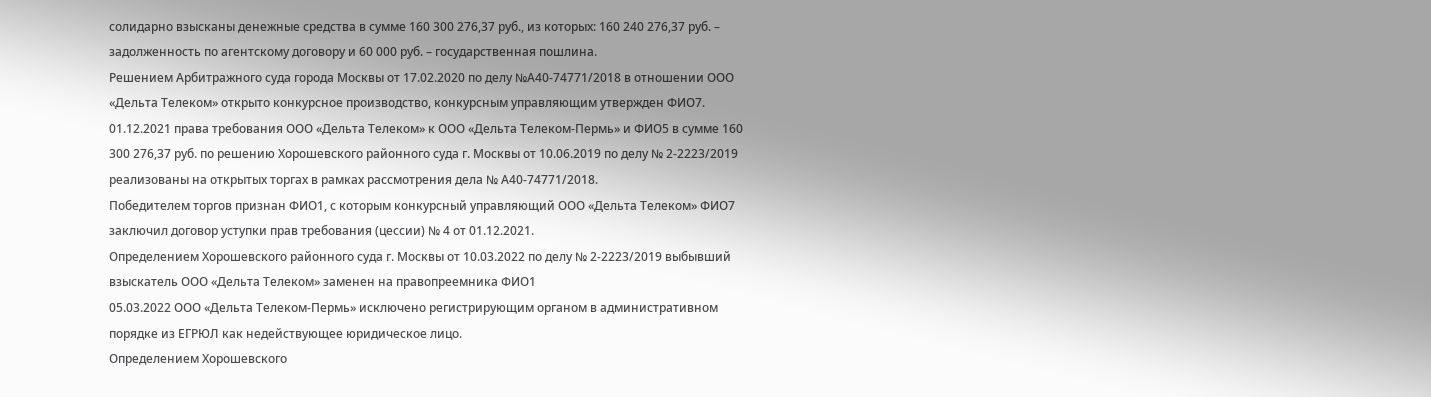солидарно взысканы денежные средства в сумме 160 300 276,37 руб., из которых: 160 240 276,37 руб. – задолженность по агентскому договору и 60 000 руб. – государственная пошлина.
Решением Арбитражного суда города Москвы от 17.02.2020 по делу №А40-74771/2018 в отношении ООО «Дельта Телеком» открыто конкурсное производство, конкурсным управляющим утвержден ФИО7.
01.12.2021 права требования ООО «Дельта Телеком» к ООО «Дельта Телеком-Пермь» и ФИО5 в сумме 160 300 276,37 руб. по решению Хорошевского районного суда г. Москвы от 10.06.2019 по делу № 2-2223/2019 реализованы на открытых торгах в рамках рассмотрения дела № А40-74771/2018.
Победителем торгов признан ФИО1, с которым конкурсный управляющий ООО «Дельта Телеком» ФИО7 заключил договор уступки прав требования (цессии) № 4 от 01.12.2021.
Определением Хорошевского районного суда г. Москвы от 10.03.2022 по делу № 2-2223/2019 выбывший взыскатель ООО «Дельта Телеком» заменен на правопреемника ФИО1
05.03.2022 ООО «Дельта Телеком-Пермь» исключено регистрирующим органом в административном порядке из ЕГРЮЛ как недействующее юридическое лицо.
Определением Хорошевского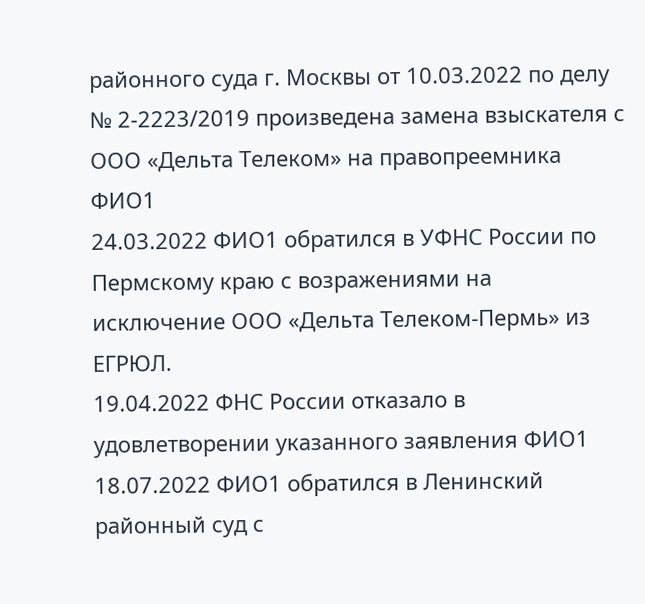районного суда г. Москвы от 10.03.2022 по делу № 2-2223/2019 произведена замена взыскателя с ООО «Дельта Телеком» на правопреемника ФИО1
24.03.2022 ФИО1 обратился в УФНС России по Пермскому краю с возражениями на исключение ООО «Дельта Телеком-Пермь» из ЕГРЮЛ.
19.04.2022 ФНС России отказало в удовлетворении указанного заявления ФИО1
18.07.2022 ФИО1 обратился в Ленинский районный суд с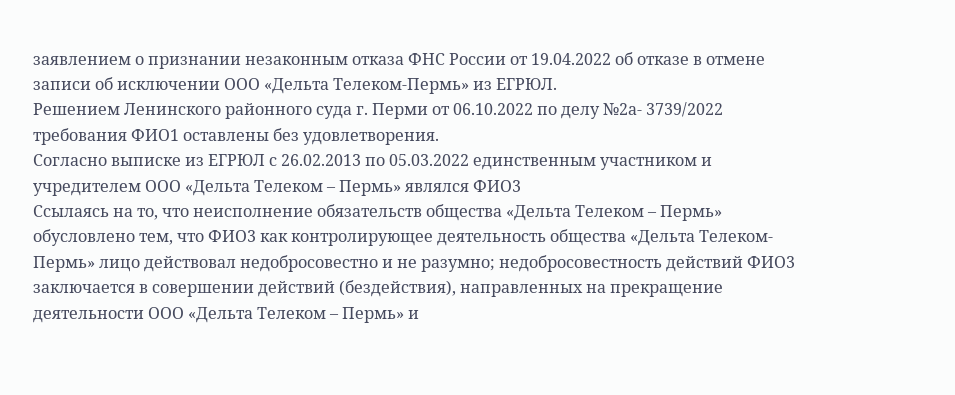заявлением о признании незаконным отказа ФНС России от 19.04.2022 об отказе в отмене записи об исключении ООО «Дельта Телеком-Пермь» из ЕГРЮЛ.
Решением Ленинского районного суда г. Перми от 06.10.2022 по делу №2а- 3739/2022 требования ФИО1 оставлены без удовлетворения.
Согласно выписке из ЕГРЮЛ с 26.02.2013 по 05.03.2022 единственным участником и учредителем ООО «Дельта Телеком – Пермь» являлся ФИО3
Ссылаясь на то, что неисполнение обязательств общества «Дельта Телеком – Пермь» обусловлено тем, что ФИО3 как контролирующее деятельность общества «Дельта Телеком-Пермь» лицо действовал недобросовестно и не разумно; недобросовестность действий ФИО3 заключается в совершении действий (бездействия), направленных на прекращение деятельности ООО «Дельта Телеком – Пермь» и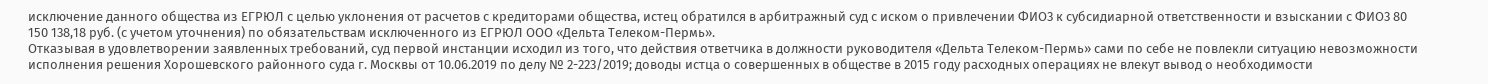исключение данного общества из ЕГРЮЛ с целью уклонения от расчетов с кредиторами общества, истец обратился в арбитражный суд с иском о привлечении ФИО3 к субсидиарной ответственности и взыскании с ФИО3 80 150 138,18 руб. (с учетом уточнения) по обязательствам исключенного из ЕГРЮЛ ООО «Дельта Телеком-Пермь».
Отказывая в удовлетворении заявленных требований, суд первой инстанции исходил из того, что действия ответчика в должности руководителя «Дельта Телеком-Пермь» сами по себе не повлекли ситуацию невозможности исполнения решения Хорошевского районного суда г. Москвы от 10.06.2019 по делу № 2-223/2019; доводы истца о совершенных в обществе в 2015 году расходных операциях не влекут вывод о необходимости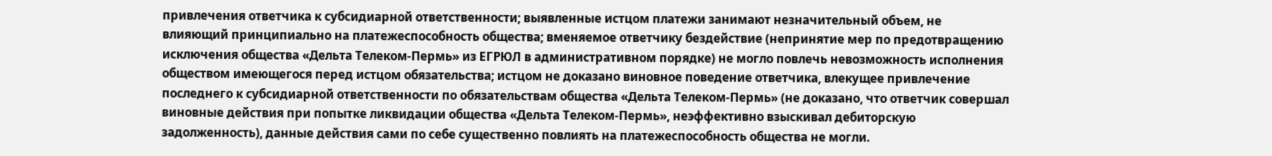привлечения ответчика к субсидиарной ответственности; выявленные истцом платежи занимают незначительный объем, не влияющий принципиально на платежеспособность общества; вменяемое ответчику бездействие (непринятие мер по предотвращению исключения общества «Дельта Телеком-Пермь» из ЕГРЮЛ в административном порядке) не могло повлечь невозможность исполнения обществом имеющегося перед истцом обязательства; истцом не доказано виновное поведение ответчика, влекущее привлечение последнего к субсидиарной ответственности по обязательствам общества «Дельта Телеком-Пермь» (не доказано, что ответчик совершал виновные действия при попытке ликвидации общества «Дельта Телеком-Пермь», неэффективно взыскивал дебиторскую задолженность), данные действия сами по себе существенно повлиять на платежеспособность общества не могли.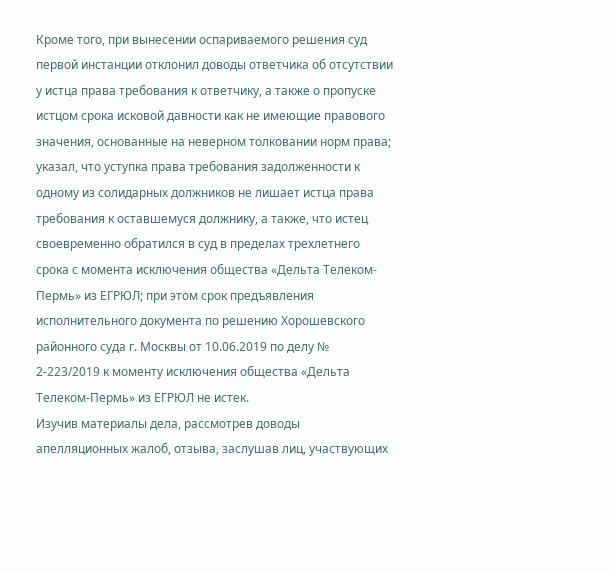Кроме того, при вынесении оспариваемого решения суд первой инстанции отклонил доводы ответчика об отсутствии у истца права требования к ответчику, а также о пропуске истцом срока исковой давности как не имеющие правового значения, основанные на неверном толковании норм права; указал, что уступка права требования задолженности к одному из солидарных должников не лишает истца права требования к оставшемуся должнику, а также, что истец своевременно обратился в суд в пределах трехлетнего срока с момента исключения общества «Дельта Телеком-Пермь» из ЕГРЮЛ; при этом срок предъявления исполнительного документа по решению Хорошевского районного суда г. Москвы от 10.06.2019 по делу № 2-223/2019 к моменту исключения общества «Дельта Телеком-Пермь» из ЕГРЮЛ не истек.
Изучив материалы дела, рассмотрев доводы апелляционных жалоб, отзыва, заслушав лиц, участвующих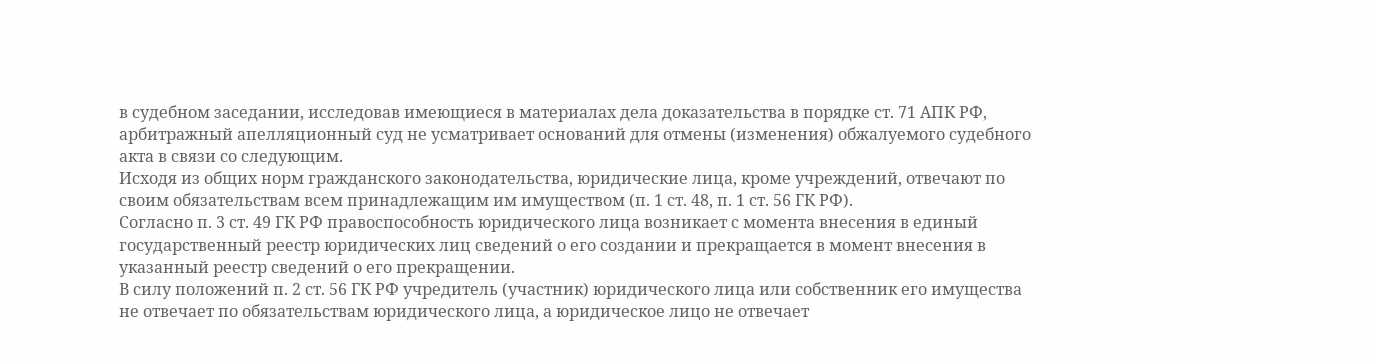в судебном заседании, исследовав имеющиеся в материалах дела доказательства в порядке ст. 71 АПК РФ, арбитражный апелляционный суд не усматривает оснований для отмены (изменения) обжалуемого судебного акта в связи со следующим.
Исходя из общих норм гражданского законодательства, юридические лица, кроме учреждений, отвечают по своим обязательствам всем принадлежащим им имуществом (п. 1 ст. 48, п. 1 ст. 56 ГК РФ).
Согласно п. 3 ст. 49 ГК РФ правоспособность юридического лица возникает с момента внесения в единый государственный реестр юридических лиц сведений о его создании и прекращается в момент внесения в указанный реестр сведений о его прекращении.
В силу положений п. 2 ст. 56 ГК РФ учредитель (участник) юридического лица или собственник его имущества не отвечает по обязательствам юридического лица, а юридическое лицо не отвечает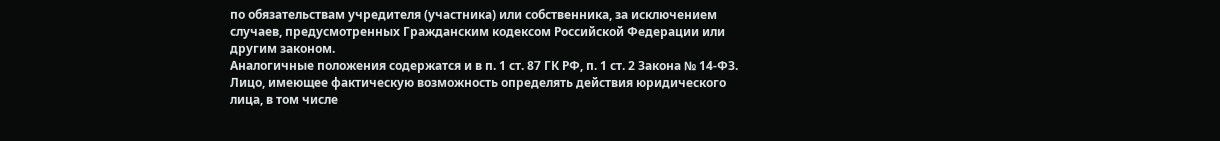по обязательствам учредителя (участника) или собственника, за исключением случаев, предусмотренных Гражданским кодексом Российской Федерации или другим законом.
Аналогичные положения содержатся и в п. 1 ст. 87 ГК РФ, п. 1 ст. 2 Закона № 14-ФЗ.
Лицо, имеющее фактическую возможность определять действия юридического лица, в том числе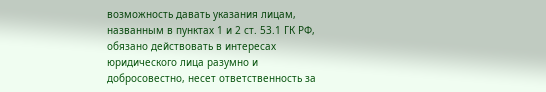возможность давать указания лицам, названным в пунктах 1 и 2 ст. 53.1 ГК РФ, обязано действовать в интересах юридического лица разумно и добросовестно, несет ответственность за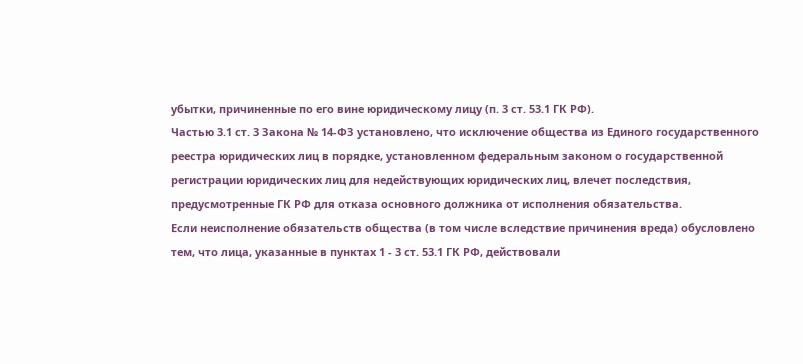убытки, причиненные по его вине юридическому лицу (п. 3 ст. 53.1 ГК РФ).
Частью 3.1 ст. 3 Закона № 14-ФЗ установлено, что исключение общества из Единого государственного реестра юридических лиц в порядке, установленном федеральным законом о государственной регистрации юридических лиц для недействующих юридических лиц, влечет последствия, предусмотренные ГК РФ для отказа основного должника от исполнения обязательства.
Если неисполнение обязательств общества (в том числе вследствие причинения вреда) обусловлено тем, что лица, указанные в пунктах 1 - 3 ст. 53.1 ГК РФ, действовали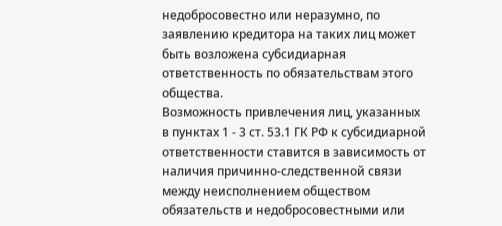недобросовестно или неразумно, по заявлению кредитора на таких лиц может быть возложена субсидиарная ответственность по обязательствам этого общества.
Возможность привлечения лиц, указанных в пунктах 1 - 3 ст. 53.1 ГК РФ к субсидиарной ответственности ставится в зависимость от наличия причинно-следственной связи между неисполнением обществом обязательств и недобросовестными или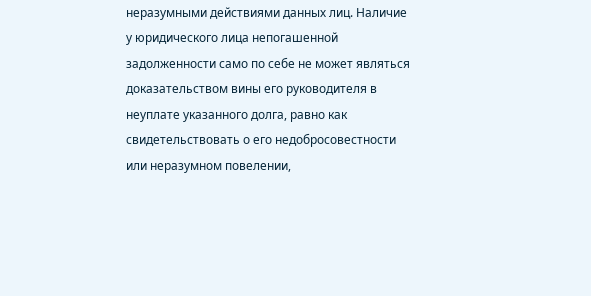неразумными действиями данных лиц. Наличие у юридического лица непогашенной задолженности само по себе не может являться доказательством вины его руководителя в неуплате указанного долга, равно как свидетельствовать о его недобросовестности или неразумном повелении,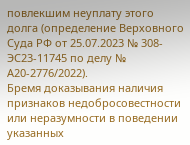повлекшим неуплату этого долга (определение Верховного Суда РФ от 25.07.2023 № 308-ЭС23-11745 по делу № А20-2776/2022).
Бремя доказывания наличия признаков недобросовестности или неразумности в поведении указанных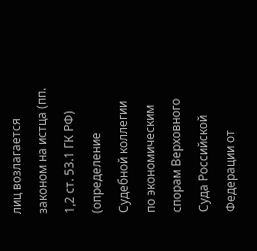лиц возлагается законом на истца (пп. 1,2 ст. 53.1 ГК РФ) (определение Судебной коллегии по экономическим спорам Верховного Суда Российской Федерации от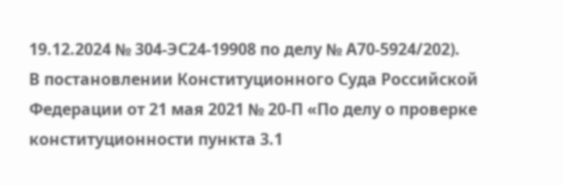19.12.2024 № 304-ЭС24-19908 по делу № А70-5924/202).
В постановлении Конституционного Суда Российской Федерации от 21 мая 2021 № 20-П «По делу о проверке конституционности пункта 3.1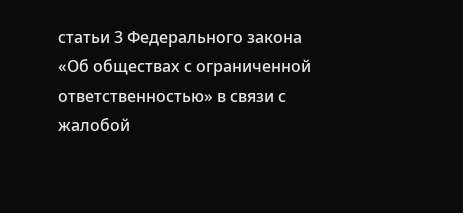статьи 3 Федерального закона «Об обществах с ограниченной ответственностью» в связи с жалобой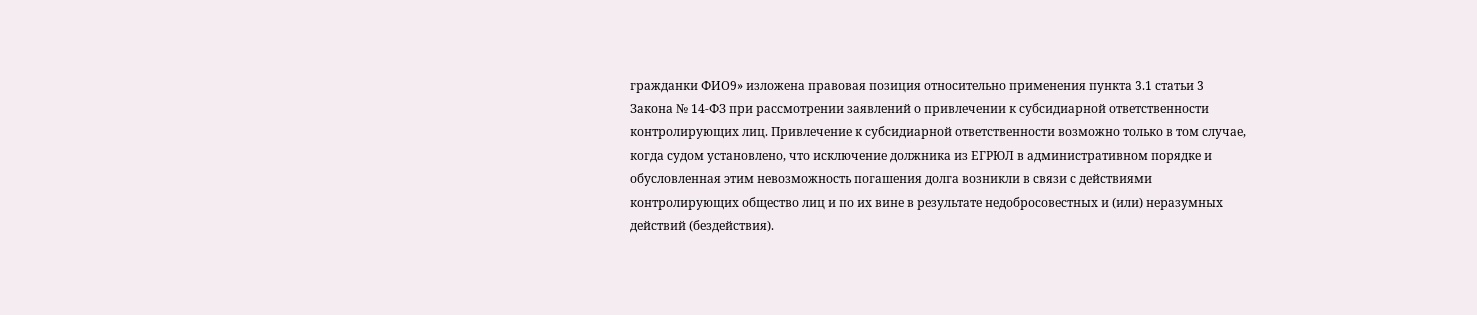гражданки ФИО9» изложена правовая позиция относительно применения пункта 3.1 статьи 3 Закона № 14-ФЗ при рассмотрении заявлений о привлечении к субсидиарной ответственности контролирующих лиц. Привлечение к субсидиарной ответственности возможно только в том случае, когда судом установлено, что исключение должника из ЕГРЮЛ в административном порядке и обусловленная этим невозможность погашения долга возникли в связи с действиями контролирующих общество лиц и по их вине в результате недобросовестных и (или) неразумных действий (бездействия).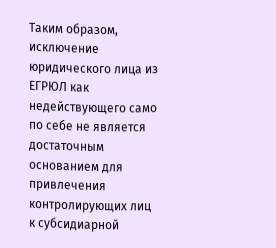Таким образом, исключение юридического лица из ЕГРЮЛ как недействующего само по себе не является достаточным основанием для привлечения контролирующих лиц к субсидиарной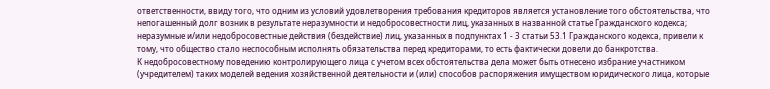ответственности, ввиду того, что одним из условий удовлетворения требования кредиторов является установление того обстоятельства, что непогашенный долг возник в результате неразумности и недобросовестности лиц, указанных в названной статье Гражданского кодекса; неразумные и/или недобросовестные действия (бездействие) лиц, указанных в подпунктах 1 - 3 статьи 53.1 Гражданского кодекса, привели к тому, что общество стало неспособным исполнять обязательства перед кредиторами, то есть фактически довели до банкротства.
К недобросовестному поведению контролирующего лица с учетом всех обстоятельства дела может быть отнесено избрание участником (учредителем) таких моделей ведения хозяйственной деятельности и (или) способов распоряжения имуществом юридического лица, которые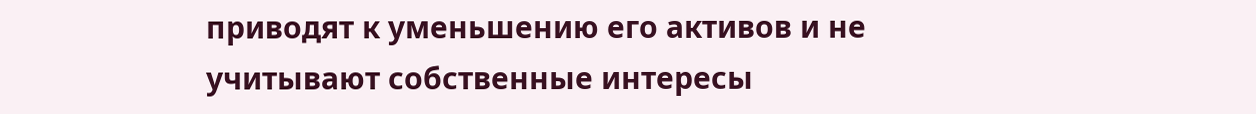приводят к уменьшению его активов и не учитывают собственные интересы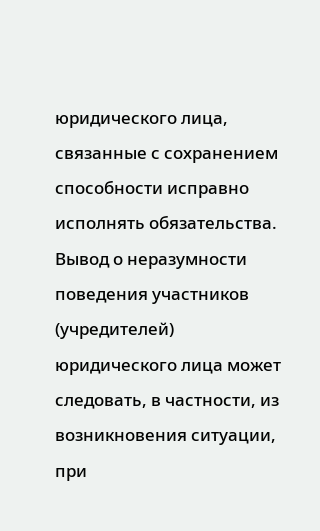юридического лица, связанные с сохранением способности исправно исполнять обязательства.
Вывод о неразумности поведения участников (учредителей) юридического лица может следовать, в частности, из возникновения ситуации, при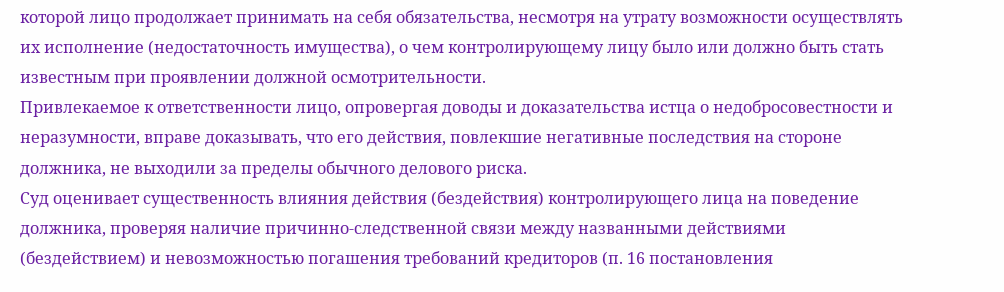которой лицо продолжает принимать на себя обязательства, несмотря на утрату возможности осуществлять их исполнение (недостаточность имущества), о чем контролирующему лицу было или должно быть стать известным при проявлении должной осмотрительности.
Привлекаемое к ответственности лицо, опровергая доводы и доказательства истца о недобросовестности и неразумности, вправе доказывать, что его действия, повлекшие негативные последствия на стороне должника, не выходили за пределы обычного делового риска.
Суд оценивает существенность влияния действия (бездействия) контролирующего лица на поведение должника, проверяя наличие причинно-следственной связи между названными действиями (бездействием) и невозможностью погашения требований кредиторов (п. 16 постановления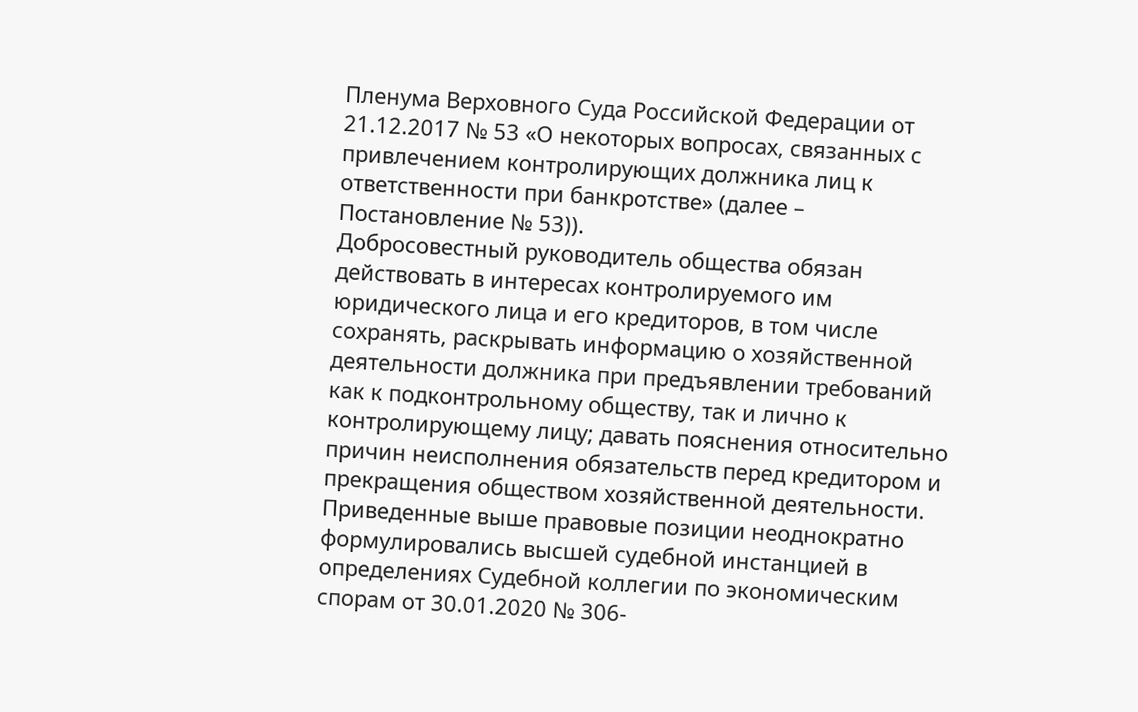Пленума Верховного Суда Российской Федерации от 21.12.2017 № 53 «О некоторых вопросах, связанных с привлечением контролирующих должника лиц к ответственности при банкротстве» (далее – Постановление № 53)).
Добросовестный руководитель общества обязан действовать в интересах контролируемого им юридического лица и его кредиторов, в том числе сохранять, раскрывать информацию о хозяйственной деятельности должника при предъявлении требований как к подконтрольному обществу, так и лично к контролирующему лицу; давать пояснения относительно причин неисполнения обязательств перед кредитором и прекращения обществом хозяйственной деятельности.
Приведенные выше правовые позиции неоднократно формулировались высшей судебной инстанцией в определениях Судебной коллегии по экономическим спорам от 30.01.2020 № 306-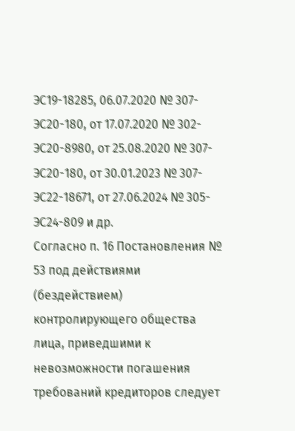ЭС19-18285, 06.07.2020 № 307-ЭС20-180, от 17.07.2020 № 302-ЭС20-8980, от 25.08.2020 № 307-ЭС20-180, от 30.01.2023 № 307-ЭС22-18671, от 27.06.2024 № 305-ЭС24-809 и др.
Согласно п. 16 Постановления № 53 под действиями (бездействием) контролирующего общества лица, приведшими к невозможности погашения требований кредиторов следует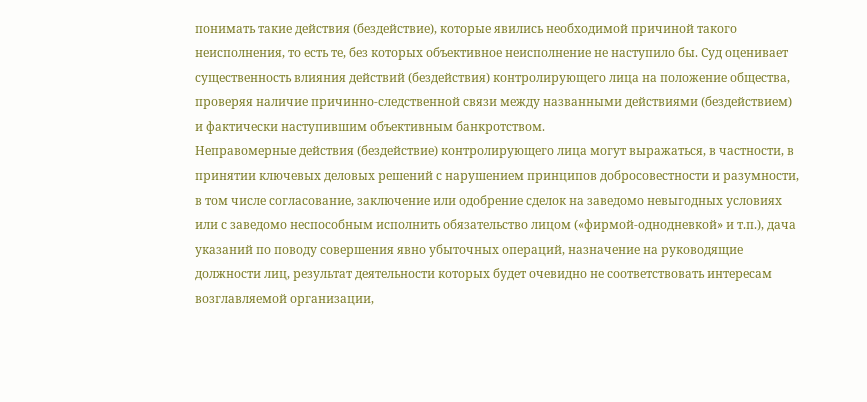понимать такие действия (бездействие), которые явились необходимой причиной такого неисполнения, то есть те, без которых объективное неисполнение не наступило бы. Суд оценивает существенность влияния действий (бездействия) контролирующего лица на положение общества, проверяя наличие причинно-следственной связи между названными действиями (бездействием) и фактически наступившим объективным банкротством.
Неправомерные действия (бездействие) контролирующего лица могут выражаться, в частности, в принятии ключевых деловых решений с нарушением принципов добросовестности и разумности, в том числе согласование, заключение или одобрение сделок на заведомо невыгодных условиях или с заведомо неспособным исполнить обязательство лицом («фирмой-однодневкой» и т.п.), дача указаний по поводу совершения явно убыточных операций, назначение на руководящие должности лиц, результат деятельности которых будет очевидно не соответствовать интересам возглавляемой организации,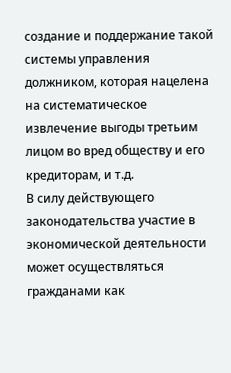создание и поддержание такой системы управления должником, которая нацелена на систематическое извлечение выгоды третьим лицом во вред обществу и его кредиторам, и т.д.
В силу действующего законодательства участие в экономической деятельности может осуществляться гражданами как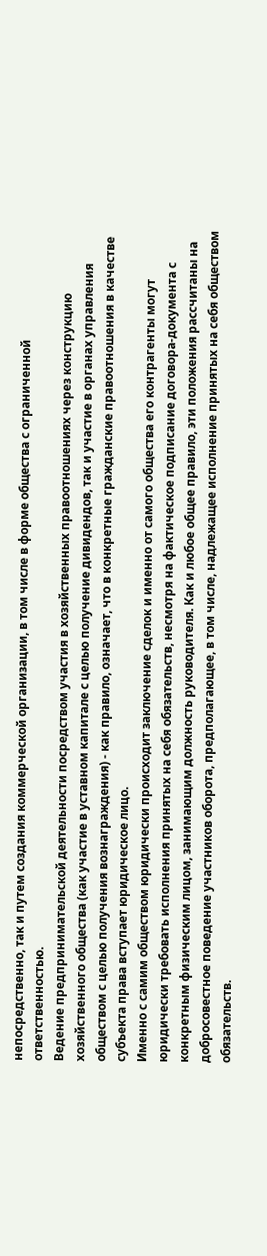непосредственно, так и путем создания коммерческой организации, в том числе в форме общества с ограниченной ответственностью.
Ведение предпринимательской деятельности посредством участия в хозяйственных правоотношениях через конструкцию хозяйственного общества (как участие в уставном капитале с целью получение дивидендов, так и участие в органах управления обществом с целью получения вознаграждения) - как правило, означает, что в конкретные гражданские правоотношения в качестве субъекта права вступает юридическое лицо.
Именно с самим обществом юридически происходит заключение сделок и именно от самого общества его контрагенты могут юридически требовать исполнения принятых на себя обязательств, несмотря на фактическое подписание договора-документа с конкретным физическим лицом, занимающим должность руководителя. Как и любое общее правило, эти положения рассчитаны на добросовестное поведение участников оборота, предполагающее, в том числе, надлежащее исполнение принятых на себя обществом обязательств.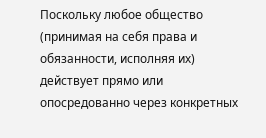Поскольку любое общество (принимая на себя права и обязанности, исполняя их) действует прямо или опосредованно через конкретных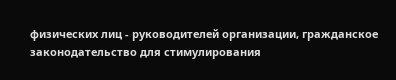физических лиц - руководителей организации, гражданское законодательство для стимулирования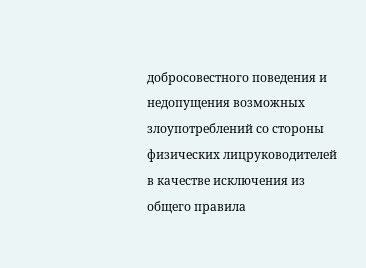добросовестного поведения и недопущения возможных злоупотреблений со стороны физических лицруководителей в качестве исключения из общего правила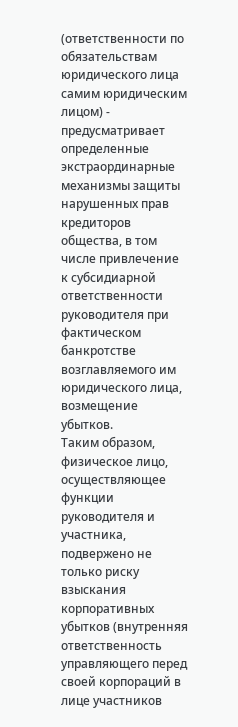(ответственности по обязательствам юридического лица самим юридическим лицом) - предусматривает определенные экстраординарные механизмы защиты нарушенных прав кредиторов общества, в том числе привлечение к субсидиарной ответственности руководителя при фактическом банкротстве возглавляемого им юридического лица, возмещение убытков.
Таким образом, физическое лицо, осуществляющее функции руководителя и участника, подвержено не только риску взыскания корпоративных убытков (внутренняя ответственность управляющего перед своей корпораций в лице участников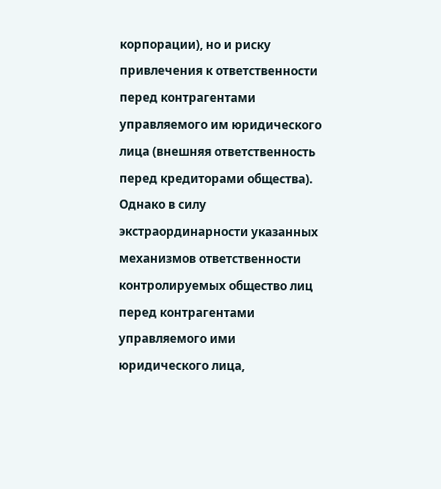корпорации), но и риску привлечения к ответственности перед контрагентами управляемого им юридического лица (внешняя ответственность перед кредиторами общества).
Однако в силу экстраординарности указанных механизмов ответственности контролируемых общество лиц перед контрагентами управляемого ими юридического лица,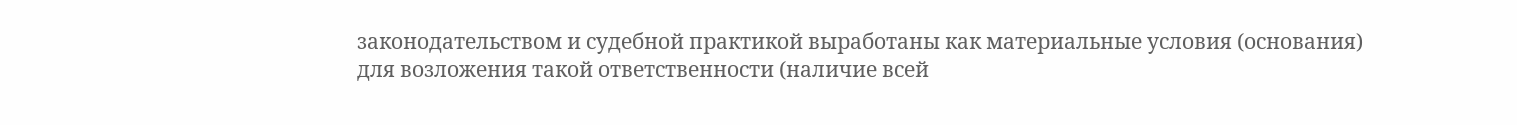законодательством и судебной практикой выработаны как материальные условия (основания) для возложения такой ответственности (наличие всей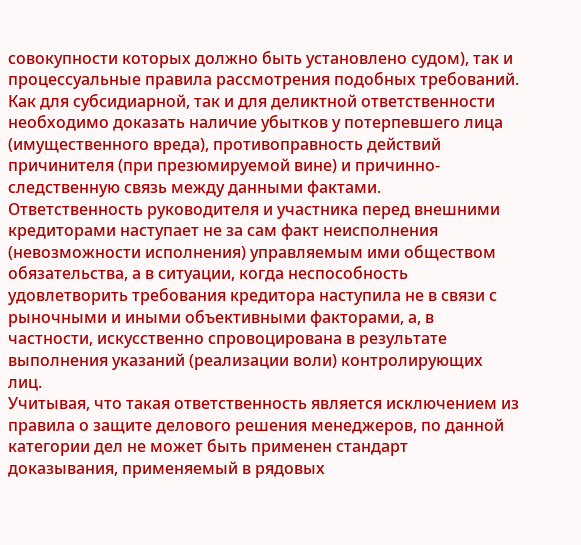совокупности которых должно быть установлено судом), так и процессуальные правила рассмотрения подобных требований.
Как для субсидиарной, так и для деликтной ответственности необходимо доказать наличие убытков у потерпевшего лица (имущественного вреда), противоправность действий причинителя (при презюмируемой вине) и причинно-следственную связь между данными фактами. Ответственность руководителя и участника перед внешними кредиторами наступает не за сам факт неисполнения (невозможности исполнения) управляемым ими обществом обязательства, а в ситуации, когда неспособность удовлетворить требования кредитора наступила не в связи с рыночными и иными объективными факторами, а, в частности, искусственно спровоцирована в результате выполнения указаний (реализации воли) контролирующих лиц.
Учитывая, что такая ответственность является исключением из правила о защите делового решения менеджеров, по данной категории дел не может быть применен стандарт доказывания, применяемый в рядовых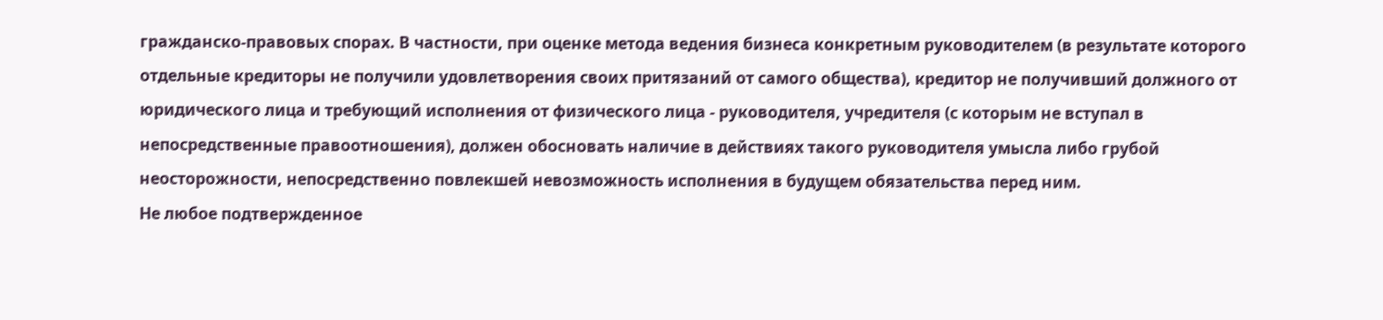гражданско-правовых спорах. В частности, при оценке метода ведения бизнеса конкретным руководителем (в результате которого отдельные кредиторы не получили удовлетворения своих притязаний от самого общества), кредитор не получивший должного от юридического лица и требующий исполнения от физического лица - руководителя, учредителя (с которым не вступал в непосредственные правоотношения), должен обосновать наличие в действиях такого руководителя умысла либо грубой неосторожности, непосредственно повлекшей невозможность исполнения в будущем обязательства перед ним.
Не любое подтвержденное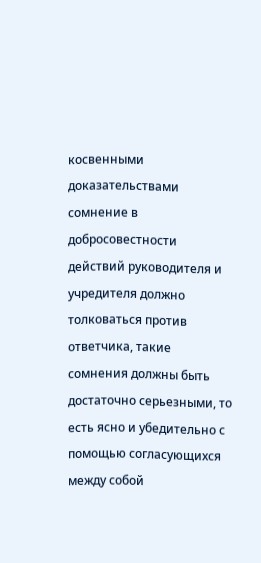косвенными доказательствами сомнение в добросовестности действий руководителя и учредителя должно толковаться против ответчика, такие сомнения должны быть достаточно серьезными, то есть ясно и убедительно с помощью согласующихся между собой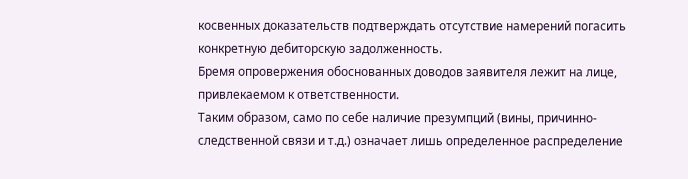косвенных доказательств подтверждать отсутствие намерений погасить конкретную дебиторскую задолженность.
Бремя опровержения обоснованных доводов заявителя лежит на лице, привлекаемом к ответственности.
Таким образом, само по себе наличие презумпций (вины, причинно-следственной связи и т.д.) означает лишь определенное распределение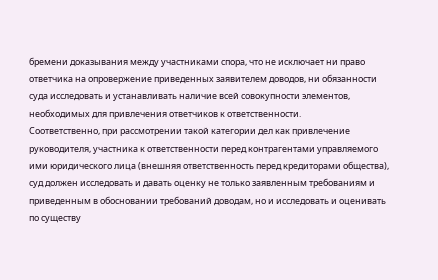бремени доказывания между участниками спора, что не исключает ни право ответчика на опровержение приведенных заявителем доводов, ни обязанности суда исследовать и устанавливать наличие всей совокупности элементов, необходимых для привлечения ответчиков к ответственности.
Соответственно, при рассмотрении такой категории дел как привлечение руководителя, участника к ответственности перед контрагентами управляемого ими юридического лица (внешняя ответственность перед кредиторами общества), суд должен исследовать и давать оценку не только заявленным требованиям и приведенным в обосновании требований доводам, но и исследовать и оценивать по существу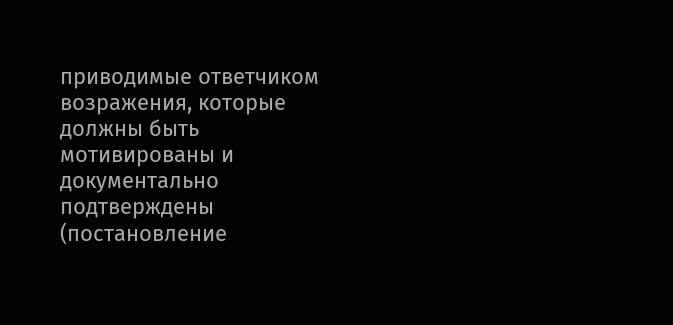приводимые ответчиком возражения, которые должны быть мотивированы и документально подтверждены (постановление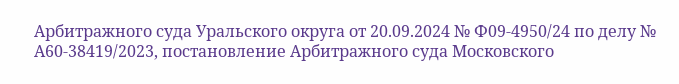Арбитражного суда Уральского округа от 20.09.2024 № Ф09-4950/24 по делу № А60-38419/2023, постановление Арбитражного суда Московского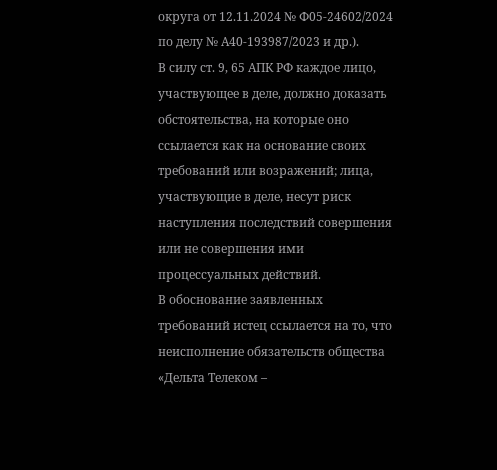округа от 12.11.2024 № Ф05-24602/2024 по делу № А40-193987/2023 и др.).
В силу ст. 9, 65 АПК РФ каждое лицо, участвующее в деле, должно доказать обстоятельства, на которые оно ссылается как на основание своих требований или возражений; лица, участвующие в деле, несут риск наступления последствий совершения или не совершения ими процессуальных действий.
В обоснование заявленных требований истец ссылается на то, что неисполнение обязательств общества «Дельта Телеком –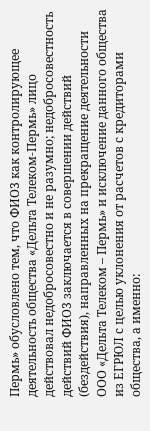Пермь» обусловлено тем, что ФИО3 как контролирующее деятельность общества «Дельта Телеком-Пермь» лицо действовал недобросовестно и не разумно; недобросовестность действий ФИО3 заключается в совершении действий (бездействия), направленных на прекращение деятельности ООО «Дельта Телеком – Пермь» и исключение данного общества из ЕГРЮЛ с целью уклонения от расчетов с кредиторами общества, а именно: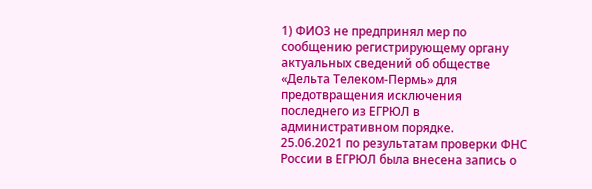1) ФИО3 не предпринял мер по сообщению регистрирующему органу актуальных сведений об обществе «Дельта Телеком-Пермь» для предотвращения исключения последнего из ЕГРЮЛ в административном порядке.
25.06.2021 по результатам проверки ФНС России в ЕГРЮЛ была внесена запись о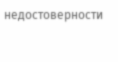недостоверности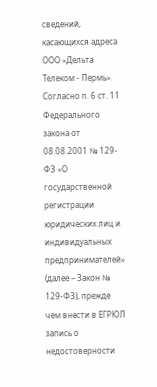сведений, касающихся адреса ООО «Дельта Телеком - Пермь».
Согласно п. 6 ст. 11 Федерального закона от 08.08.2001 № 129-ФЗ «О государственной регистрации юридических лиц и индивидуальных предпринимателей» (далее – Закон № 129-ФЗ), прежде чем внести в ЕГРЮЛ запись о недостоверности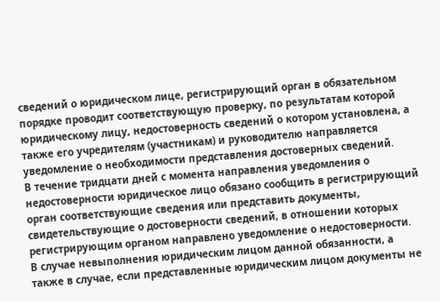сведений о юридическом лице, регистрирующий орган в обязательном порядке проводит соответствующую проверку, по результатам которой юридическому лицу, недостоверность сведений о котором установлена, а также его учредителям (участникам) и руководителю направляется уведомление о необходимости представления достоверных сведений.
В течение тридцати дней с момента направления уведомления о недостоверности юридическое лицо обязано сообщить в регистрирующий орган соответствующие сведения или представить документы, свидетельствующие о достоверности сведений, в отношении которых регистрирующим органом направлено уведомление о недостоверности.
В случае невыполнения юридическим лицом данной обязанности, а также в случае, если представленные юридическим лицом документы не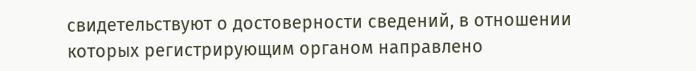свидетельствуют о достоверности сведений, в отношении которых регистрирующим органом направлено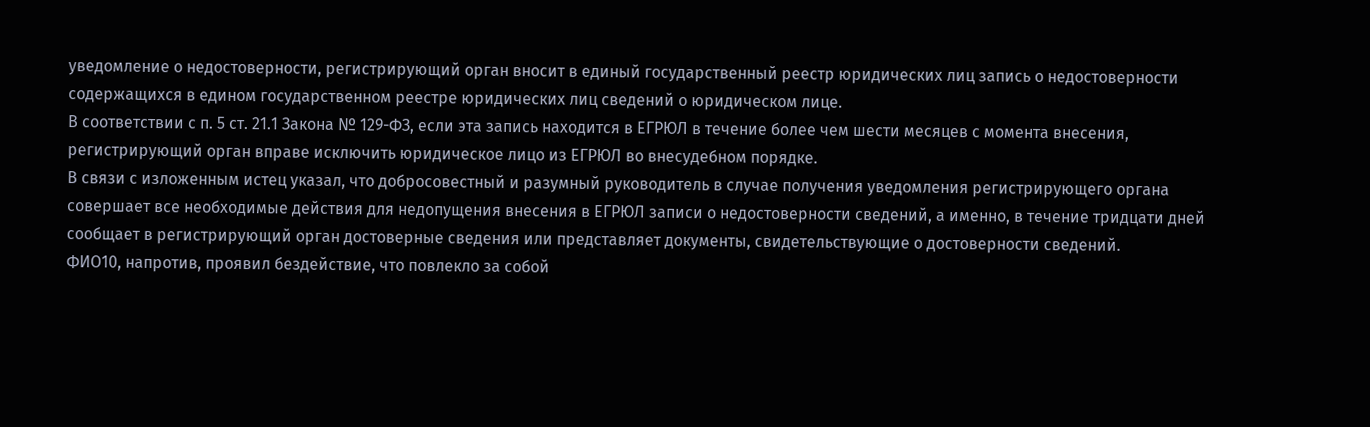уведомление о недостоверности, регистрирующий орган вносит в единый государственный реестр юридических лиц запись о недостоверности содержащихся в едином государственном реестре юридических лиц сведений о юридическом лице.
В соответствии с п. 5 ст. 21.1 Закона № 129-ФЗ, если эта запись находится в ЕГРЮЛ в течение более чем шести месяцев с момента внесения, регистрирующий орган вправе исключить юридическое лицо из ЕГРЮЛ во внесудебном порядке.
В связи с изложенным истец указал, что добросовестный и разумный руководитель в случае получения уведомления регистрирующего органа совершает все необходимые действия для недопущения внесения в ЕГРЮЛ записи о недостоверности сведений, а именно, в течение тридцати дней сообщает в регистрирующий орган достоверные сведения или представляет документы, свидетельствующие о достоверности сведений.
ФИО10, напротив, проявил бездействие, что повлекло за собой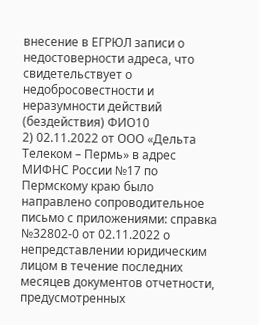внесение в ЕГРЮЛ записи о недостоверности адреса, что свидетельствует о недобросовестности и неразумности действий (бездействия) ФИО10
2) 02.11.2022 от ООО «Дельта Телеком – Пермь» в адрес МИФНС России №17 по Пермскому краю было направлено сопроводительное письмо с приложениями: справка №32802-0 от 02.11.2022 о непредставлении юридическим лицом в течение последних месяцев документов отчетности, предусмотренных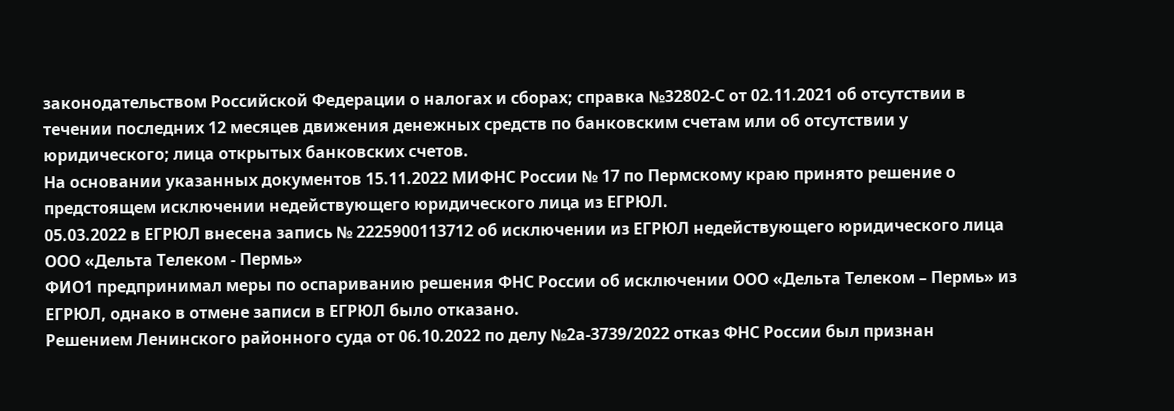законодательством Российской Федерации о налогах и сборах; справка №32802-С от 02.11.2021 об отсутствии в течении последних 12 месяцев движения денежных средств по банковским счетам или об отсутствии у юридического; лица открытых банковских счетов.
На основании указанных документов 15.11.2022 МИФНС России № 17 по Пермскому краю принято решение о предстоящем исключении недействующего юридического лица из ЕГРЮЛ.
05.03.2022 в ЕГРЮЛ внесена запись № 2225900113712 об исключении из ЕГРЮЛ недействующего юридического лица ООО «Дельта Телеком - Пермь»
ФИО1 предпринимал меры по оспариванию решения ФНС России об исключении ООО «Дельта Телеком – Пермь» из ЕГРЮЛ, однако в отмене записи в ЕГРЮЛ было отказано.
Решением Ленинского районного суда от 06.10.2022 по делу №2а-3739/2022 отказ ФНС России был признан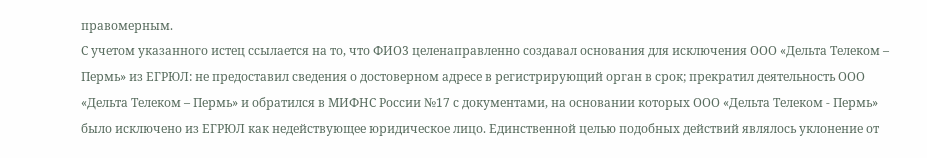правомерным.
С учетом указанного истец ссылается на то, что ФИО3 целенаправленно создавал основания для исключения ООО «Дельта Телеком – Пермь» из ЕГРЮЛ: не предоставил сведения о достоверном адресе в регистрирующий орган в срок; прекратил деятельность ООО «Дельта Телеком – Пермь» и обратился в МИФНС России №17 с документами, на основании которых ООО «Дельта Телеком - Пермь» было исключено из ЕГРЮЛ как недействующее юридическое лицо. Единственной целью подобных действий являлось уклонение от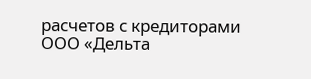расчетов с кредиторами ООО «Дельта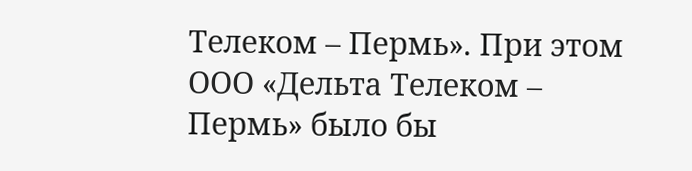Телеком – Пермь». При этом ООО «Дельта Телеком – Пермь» было бы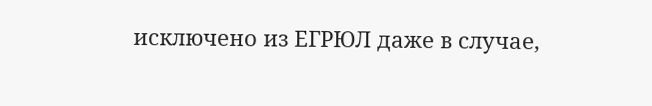исключено из ЕГРЮЛ даже в случае,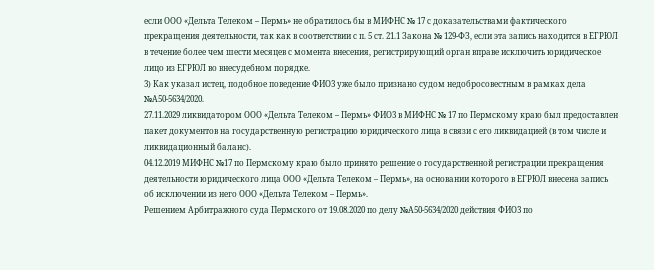если ООО «Дельта Телеком – Пермь» не обратилось бы в МИФНС № 17 с доказательствами фактического прекращения деятельности, так как в соответствии с п. 5 ст. 21.1 Закона № 129-ФЗ, если эта запись находится в ЕГРЮЛ в течение более чем шести месяцев с момента внесения, регистрирующий орган вправе исключить юридическое лицо из ЕГРЮЛ во внесудебном порядке.
3) Как указал истец, подобное поведение ФИО3 уже было признано судом недобросовестным в рамках дела №А50-5634/2020.
27.11.2029 ликвидатором ООО «Дельта Телеком – Пермь» ФИО3 в МИФНС № 17 по Пермскому краю был предоставлен пакет документов на государственную регистрацию юридического лица в связи с его ликвидацией (в том числе и ликвидационный баланс).
04.12.2019 МИФНС №17 по Пермскому краю было принято решение о государственной регистрации прекращения деятельности юридического лица ООО «Дельта Телеком – Пермь», на основании которого в ЕГРЮЛ внесена запись об исключении из него ООО «Дельта Телеком – Пермь».
Решением Арбитражного суда Пермского от 19.08.2020 по делу №А50-5634/2020 действия ФИО3 по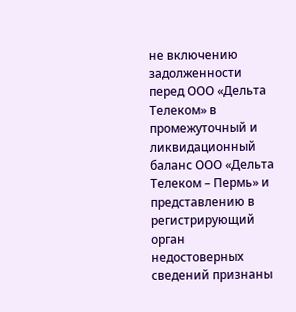не включению задолженности перед ООО «Дельта Телеком» в промежуточный и ликвидационный баланс ООО «Дельта Телеком – Пермь» и представлению в регистрирующий орган недостоверных сведений признаны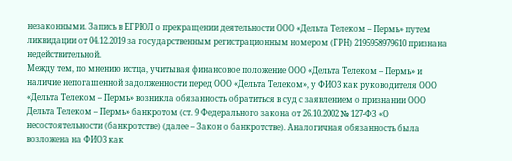незаконными. Запись в ЕГРЮЛ о прекращении деятельности ООО «Дельта Телеком – Пермь» путем ликвидации от 04.12.2019 за государственным регистрационным номером (ГРН) 2195958979610 признана недействительной.
Между тем, по мнению истца, учитывая финансовое положение ООО «Дельта Телеком – Пермь» и наличие непогашенной задолженности перед ООО «Дельта Телеком», у ФИО3 как руководителя ООО «Дельта Телеком – Пермь» возникла обязанность обратиться в суд с заявлением о признании ООО Дельта Телеком – Пермь» банкротом (ст. 9 Федерального закона от 26.10.2002 № 127-ФЗ «О несостоятельности (банкротстве) (далее – Закон о банкротстве). Аналогичная обязанность была возложена на ФИО3 как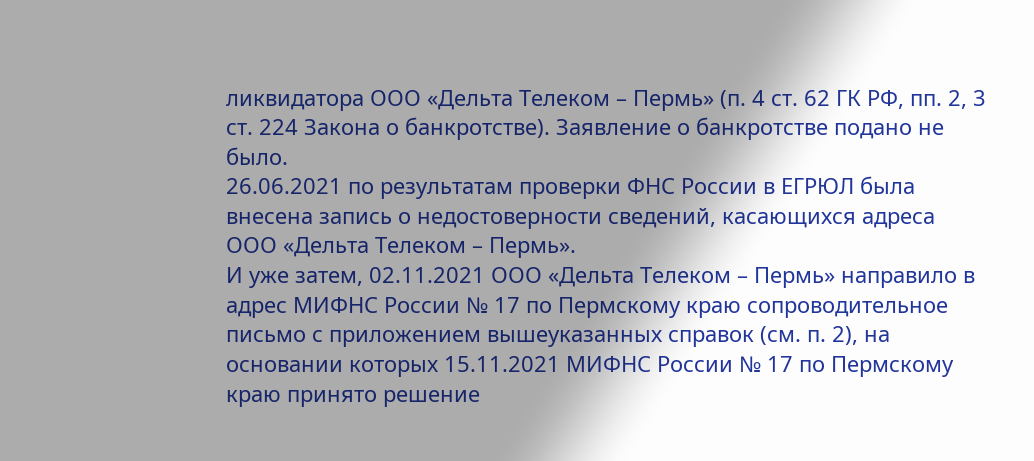ликвидатора ООО «Дельта Телеком – Пермь» (п. 4 ст. 62 ГК РФ, пп. 2, 3 ст. 224 Закона о банкротстве). Заявление о банкротстве подано не было.
26.06.2021 по результатам проверки ФНС России в ЕГРЮЛ была внесена запись о недостоверности сведений, касающихся адреса ООО «Дельта Телеком – Пермь».
И уже затем, 02.11.2021 ООО «Дельта Телеком – Пермь» направило в адрес МИФНС России № 17 по Пермскому краю сопроводительное письмо с приложением вышеуказанных справок (см. п. 2), на основании которых 15.11.2021 МИФНС России № 17 по Пермскому краю принято решение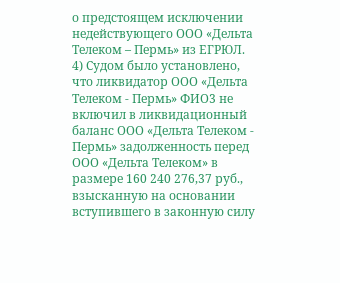о предстоящем исключении недействующего ООО «Дельта Телеком – Пермь» из ЕГРЮЛ.
4) Судом было установлено, что ликвидатор ООО «Дельта Телеком - Пермь» ФИО3 не включил в ликвидационный баланс ООО «Дельта Телеком - Пермь» задолженность перед ООО «Дельта Телеком» в размере 160 240 276,37 руб., взысканную на основании вступившего в законную силу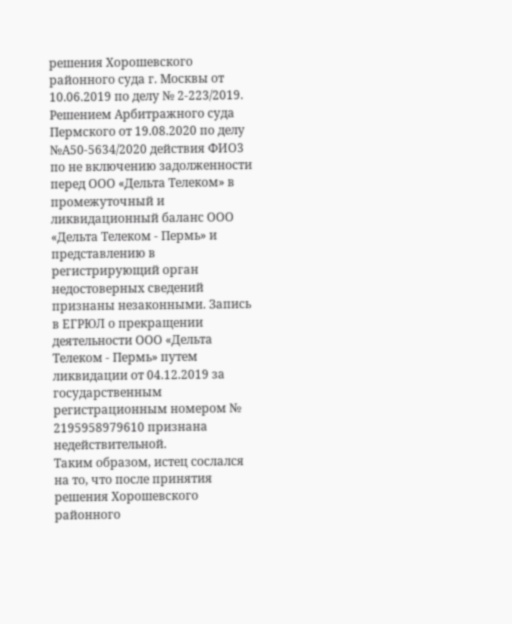решения Хорошевского районного суда г. Москвы от 10.06.2019 по делу № 2-223/2019.
Решением Арбитражного суда Пермского от 19.08.2020 по делу №А50-5634/2020 действия ФИО3 по не включению задолженности перед ООО «Дельта Телеком» в промежуточный и ликвидационный баланс ООО «Дельта Телеком - Пермь» и представлению в регистрирующий орган недостоверных сведений признаны незаконными. Запись в ЕГРЮЛ о прекращении деятельности ООО «Дельта Телеком - Пермь» путем ликвидации от 04.12.2019 за государственным регистрационным номером № 2195958979610 признана недействительной.
Таким образом, истец сослался на то, что после принятия решения Хорошевского районного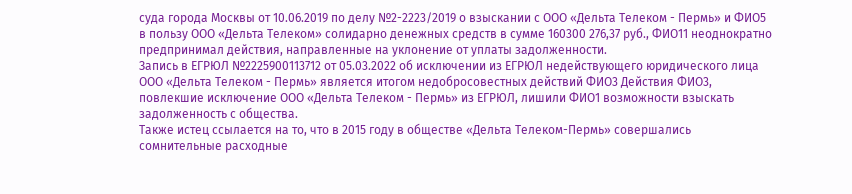суда города Москвы от 10.06.2019 по делу №2-2223/2019 о взыскании с ООО «Дельта Телеком - Пермь» и ФИО5 в пользу ООО «Дельта Телеком» солидарно денежных средств в сумме 160300 276,37 руб., ФИО11 неоднократно предпринимал действия, направленные на уклонение от уплаты задолженности.
Запись в ЕГРЮЛ №2225900113712 от 05.03.2022 об исключении из ЕГРЮЛ недействующего юридического лица ООО «Дельта Телеком - Пермь» является итогом недобросовестных действий ФИО3 Действия ФИО3, повлекшие исключение ООО «Дельта Телеком - Пермь» из ЕГРЮЛ, лишили ФИО1 возможности взыскать задолженность с общества.
Также истец ссылается на то, что в 2015 году в обществе «Дельта Телеком-Пермь» совершались сомнительные расходные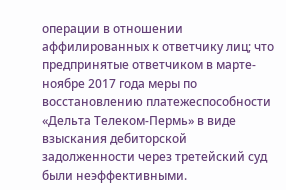операции в отношении аффилированных к ответчику лиц; что предпринятые ответчиком в марте-ноябре 2017 года меры по восстановлению платежеспособности «Дельта Телеком-Пермь» в виде взыскания дебиторской задолженности через третейский суд были неэффективными.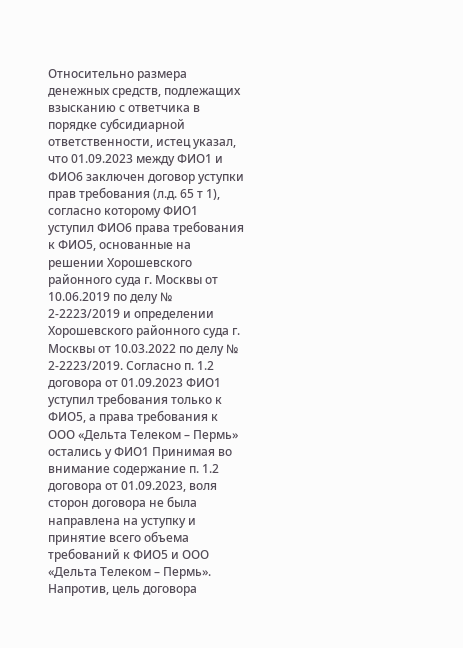Относительно размера денежных средств, подлежащих взысканию с ответчика в порядке субсидиарной ответственности, истец указал, что 01.09.2023 между ФИО1 и ФИО6 заключен договор уступки прав требования (л.д. 65 т 1), согласно которому ФИО1 уступил ФИО6 права требования к ФИО5, основанные на решении Хорошевского районного суда г. Москвы от 10.06.2019 по делу № 2-2223/2019 и определении Хорошевского районного суда г. Москвы от 10.03.2022 по делу № 2-2223/2019. Согласно п. 1.2 договора от 01.09.2023 ФИО1 уступил требования только к ФИО5, а права требования к ООО «Дельта Телеком – Пермь» остались у ФИО1 Принимая во внимание содержание п. 1.2 договора от 01.09.2023, воля сторон договора не была направлена на уступку и принятие всего объема требований к ФИО5 и ООО «Дельта Телеком – Пермь». Напротив, цель договора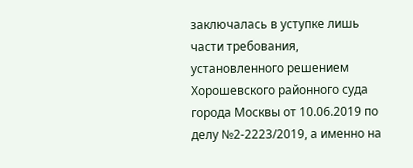заключалась в уступке лишь части требования, установленного решением Хорошевского районного суда города Москвы от 10.06.2019 по делу №2-2223/2019, а именно на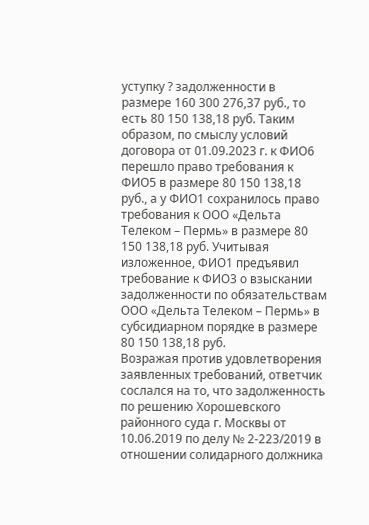уступку ? задолженности в размере 160 300 276,37 руб., то есть 80 150 138,18 руб. Таким образом, по смыслу условий договора от 01.09.2023 г. к ФИО6 перешло право требования к ФИО5 в размере 80 150 138,18 руб., а у ФИО1 сохранилось право требования к ООО «Дельта Телеком – Пермь» в размере 80 150 138,18 руб. Учитывая изложенное, ФИО1 предъявил требование к ФИО3 о взыскании задолженности по обязательствам ООО «Дельта Телеком – Пермь» в субсидиарном порядке в размере 80 150 138,18 руб.
Возражая против удовлетворения заявленных требований, ответчик сослался на то, что задолженность по решению Хорошевского районного суда г. Москвы от 10.06.2019 по делу № 2-223/2019 в отношении солидарного должника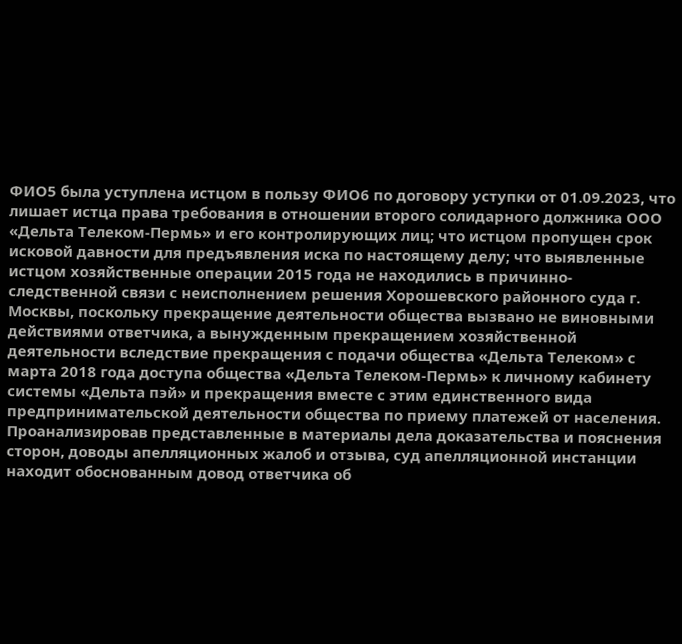ФИО5 была уступлена истцом в пользу ФИО6 по договору уступки от 01.09.2023, что лишает истца права требования в отношении второго солидарного должника ООО «Дельта Телеком-Пермь» и его контролирующих лиц; что истцом пропущен срок исковой давности для предъявления иска по настоящему делу; что выявленные истцом хозяйственные операции 2015 года не находились в причинно-следственной связи с неисполнением решения Хорошевского районного суда г. Москвы, поскольку прекращение деятельности общества вызвано не виновными действиями ответчика, а вынужденным прекращением хозяйственной деятельности вследствие прекращения с подачи общества «Дельта Телеком» с марта 2018 года доступа общества «Дельта Телеком-Пермь» к личному кабинету системы «Дельта пэй» и прекращения вместе с этим единственного вида предпринимательской деятельности общества по приему платежей от населения.
Проанализировав представленные в материалы дела доказательства и пояснения сторон, доводы апелляционных жалоб и отзыва, суд апелляционной инстанции находит обоснованным довод ответчика об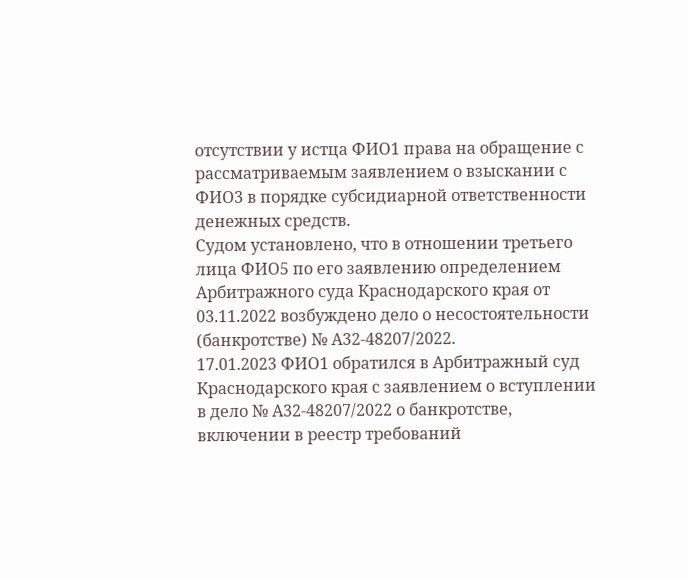отсутствии у истца ФИО1 права на обращение с рассматриваемым заявлением о взыскании с ФИО3 в порядке субсидиарной ответственности денежных средств.
Судом установлено, что в отношении третьего лица ФИО5 по его заявлению определением Арбитражного суда Краснодарского края от 03.11.2022 возбуждено дело о несостоятельности (банкротстве) № А32-48207/2022.
17.01.2023 ФИО1 обратился в Арбитражный суд Краснодарского края с заявлением о вступлении в дело № А32-48207/2022 о банкротстве, включении в реестр требований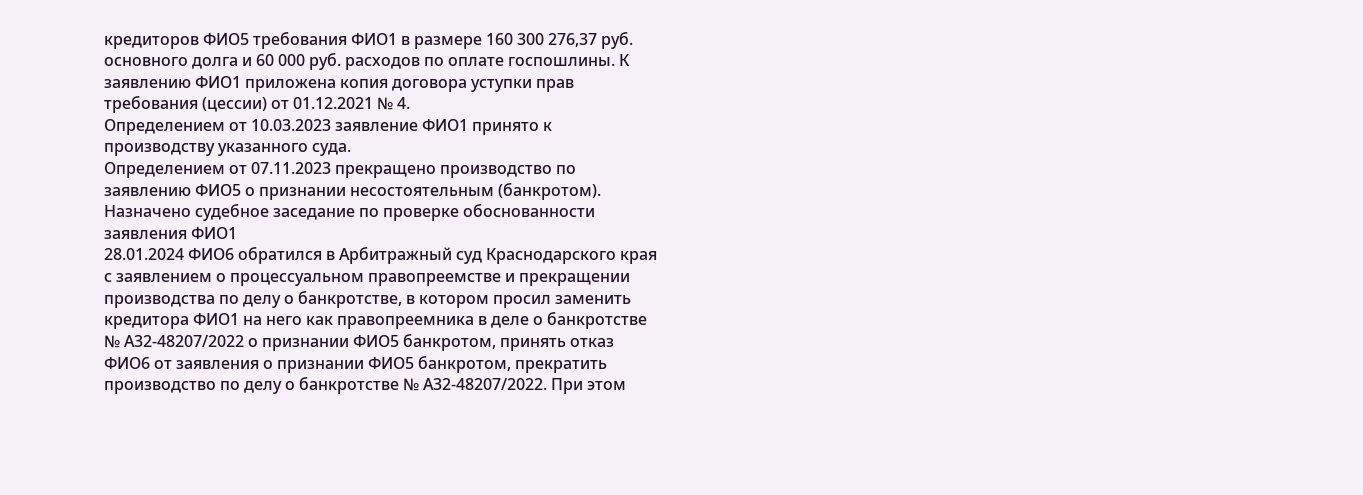кредиторов ФИО5 требования ФИО1 в размере 160 300 276,37 руб. основного долга и 60 000 руб. расходов по оплате госпошлины. К заявлению ФИО1 приложена копия договора уступки прав требования (цессии) от 01.12.2021 № 4.
Определением от 10.03.2023 заявление ФИО1 принято к производству указанного суда.
Определением от 07.11.2023 прекращено производство по заявлению ФИО5 о признании несостоятельным (банкротом). Назначено судебное заседание по проверке обоснованности заявления ФИО1
28.01.2024 ФИО6 обратился в Арбитражный суд Краснодарского края с заявлением о процессуальном правопреемстве и прекращении производства по делу о банкротстве, в котором просил заменить кредитора ФИО1 на него как правопреемника в деле о банкротстве № А32-48207/2022 о признании ФИО5 банкротом, принять отказ ФИО6 от заявления о признании ФИО5 банкротом, прекратить производство по делу о банкротстве № А32-48207/2022. При этом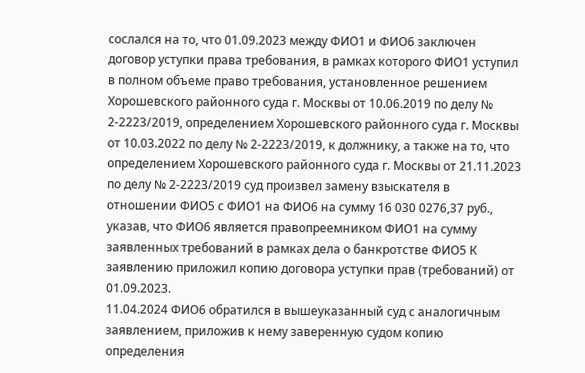сослался на то, что 01.09.2023 между ФИО1 и ФИО6 заключен договор уступки права требования, в рамках которого ФИО1 уступил в полном объеме право требования, установленное решением Хорошевского районного суда г. Москвы от 10.06.2019 по делу № 2-2223/2019, определением Хорошевского районного суда г. Москвы от 10.03.2022 по делу № 2-2223/2019, к должнику, а также на то, что определением Хорошевского районного суда г. Москвы от 21.11.2023 по делу № 2-2223/2019 суд произвел замену взыскателя в отношении ФИО5 с ФИО1 на ФИО6 на сумму 16 030 0276,37 руб., указав, что ФИО6 является правопреемником ФИО1 на сумму заявленных требований в рамках дела о банкротстве ФИО5 К заявлению приложил копию договора уступки прав (требований) от 01.09.2023.
11.04.2024 ФИО6 обратился в вышеуказанный суд с аналогичным заявлением, приложив к нему заверенную судом копию определения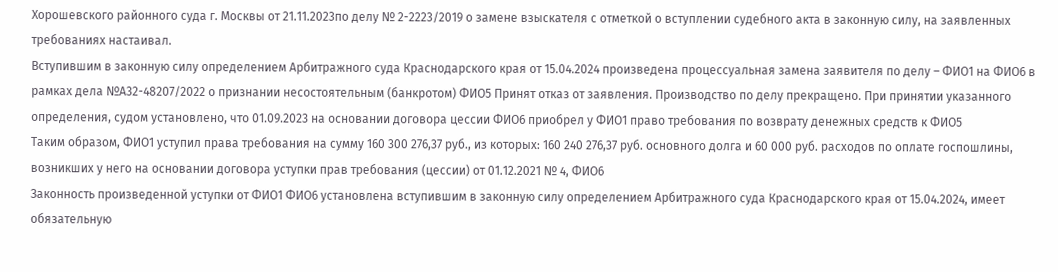Хорошевского районного суда г. Москвы от 21.11.2023по делу № 2-2223/2019 о замене взыскателя с отметкой о вступлении судебного акта в законную силу, на заявленных требованиях настаивал.
Вступившим в законную силу определением Арбитражного суда Краснодарского края от 15.04.2024 произведена процессуальная замена заявителя по делу – ФИО1 на ФИО6 в рамках дела №А32-48207/2022 о признании несостоятельным (банкротом) ФИО5 Принят отказ от заявления. Производство по делу прекращено. При принятии указанного определения, судом установлено, что 01.09.2023 на основании договора цессии ФИО6 приобрел у ФИО1 право требования по возврату денежных средств к ФИО5
Таким образом, ФИО1 уступил права требования на сумму 160 300 276,37 руб., из которых: 160 240 276,37 руб. основного долга и 60 000 руб. расходов по оплате госпошлины, возникших у него на основании договора уступки прав требования (цессии) от 01.12.2021 № 4, ФИО6
Законность произведенной уступки от ФИО1 ФИО6 установлена вступившим в законную силу определением Арбитражного суда Краснодарского края от 15.04.2024, имеет обязательную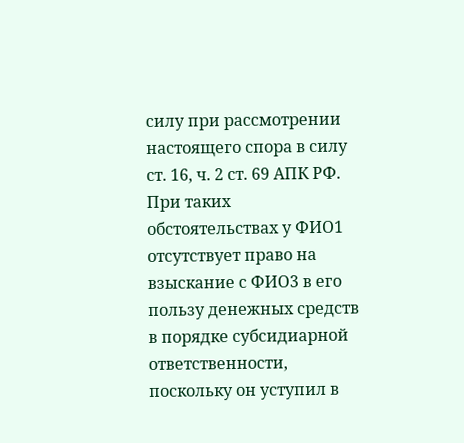силу при рассмотрении настоящего спора в силу ст. 16, ч. 2 ст. 69 АПК РФ.
При таких обстоятельствах у ФИО1 отсутствует право на взыскание с ФИО3 в его пользу денежных средств в порядке субсидиарной ответственности, поскольку он уступил в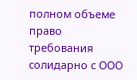полном объеме право требования солидарно с ООО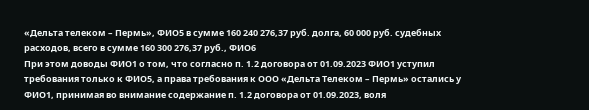«Дельта телеком – Пермь», ФИО5 в сумме 160 240 276,37 руб. долга, 60 000 руб. судебных расходов, всего в сумме 160 300 276,37 руб., ФИО6
При этом доводы ФИО1 о том, что согласно п. 1.2 договора от 01.09.2023 ФИО1 уступил требования только к ФИО5, а права требования к ООО «Дельта Телеком – Пермь» остались у ФИО1, принимая во внимание содержание п. 1.2 договора от 01.09.2023, воля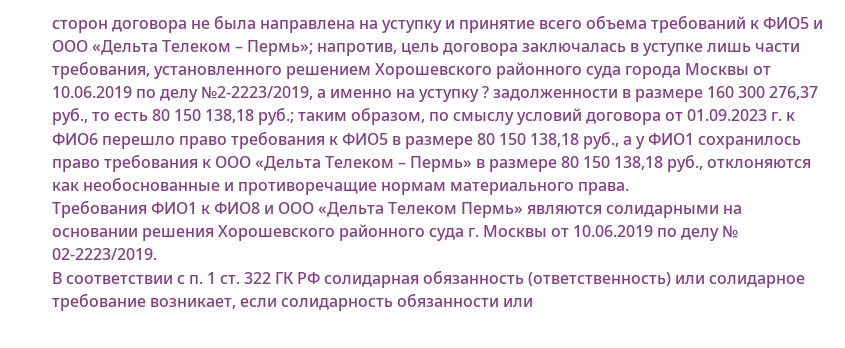сторон договора не была направлена на уступку и принятие всего объема требований к ФИО5 и ООО «Дельта Телеком – Пермь»; напротив, цель договора заключалась в уступке лишь части требования, установленного решением Хорошевского районного суда города Москвы от 10.06.2019 по делу №2-2223/2019, а именно на уступку ? задолженности в размере 160 300 276,37 руб., то есть 80 150 138,18 руб.; таким образом, по смыслу условий договора от 01.09.2023 г. к ФИО6 перешло право требования к ФИО5 в размере 80 150 138,18 руб., а у ФИО1 сохранилось право требования к ООО «Дельта Телеком – Пермь» в размере 80 150 138,18 руб., отклоняются как необоснованные и противоречащие нормам материального права.
Требования ФИО1 к ФИО8 и ООО «Дельта Телеком Пермь» являются солидарными на основании решения Хорошевского районного суда г. Москвы от 10.06.2019 по делу № 02-2223/2019.
В соответствии с п. 1 ст. 322 ГК РФ солидарная обязанность (ответственность) или солидарное требование возникает, если солидарность обязанности или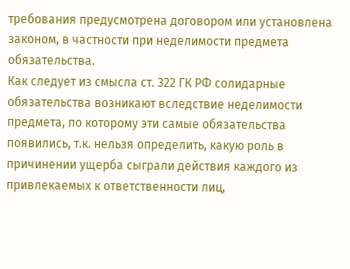требования предусмотрена договором или установлена законом, в частности при неделимости предмета обязательства.
Как следует из смысла ст. 322 ГК РФ солидарные обязательства возникают вследствие неделимости предмета, по которому эти самые обязательства появились, т.к. нельзя определить, какую роль в причинении ущерба сыграли действия каждого из привлекаемых к ответственности лиц,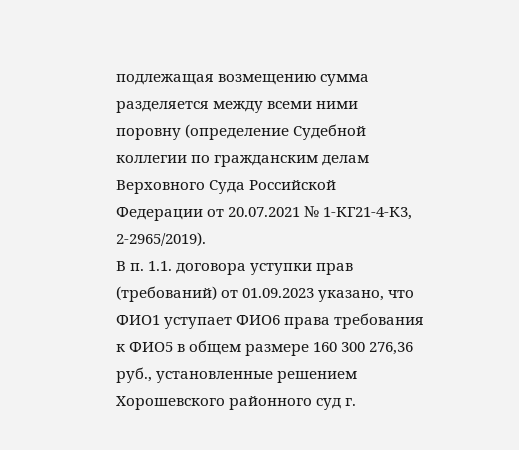подлежащая возмещению сумма разделяется между всеми ними поровну (определение Судебной коллегии по гражданским делам Верховного Суда Российской Федерации от 20.07.2021 № 1-КГ21-4-К3, 2-2965/2019).
В п. 1.1. договора уступки прав (требований) от 01.09.2023 указано, что ФИО1 уступает ФИО6 права требования к ФИО5 в общем размере 160 300 276,36 руб., установленные решением Хорошевского районного суд г.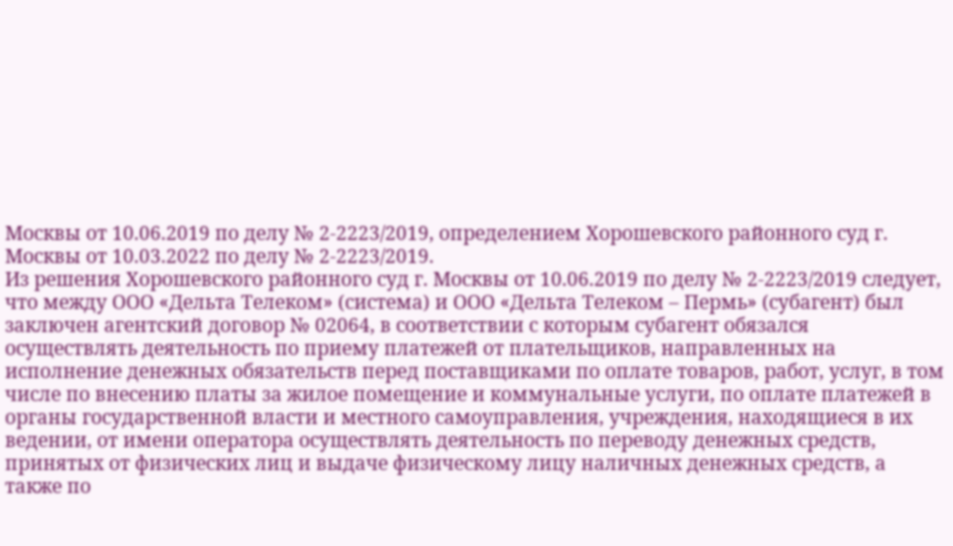Москвы от 10.06.2019 по делу № 2-2223/2019, определением Хорошевского районного суд г. Москвы от 10.03.2022 по делу № 2-2223/2019.
Из решения Хорошевского районного суд г. Москвы от 10.06.2019 по делу № 2-2223/2019 следует, что между ООО «Дельта Телеком» (система) и ООО «Дельта Телеком – Пермь» (субагент) был заключен агентский договор № 02064, в соответствии с которым субагент обязался осуществлять деятельность по приему платежей от плательщиков, направленных на исполнение денежных обязательств перед поставщиками по оплате товаров, работ, услуг, в том числе по внесению платы за жилое помещение и коммунальные услуги, по оплате платежей в органы государственной власти и местного самоуправления, учреждения, находящиеся в их ведении, от имени оператора осуществлять деятельность по переводу денежных средств, принятых от физических лиц и выдаче физическому лицу наличных денежных средств, а также по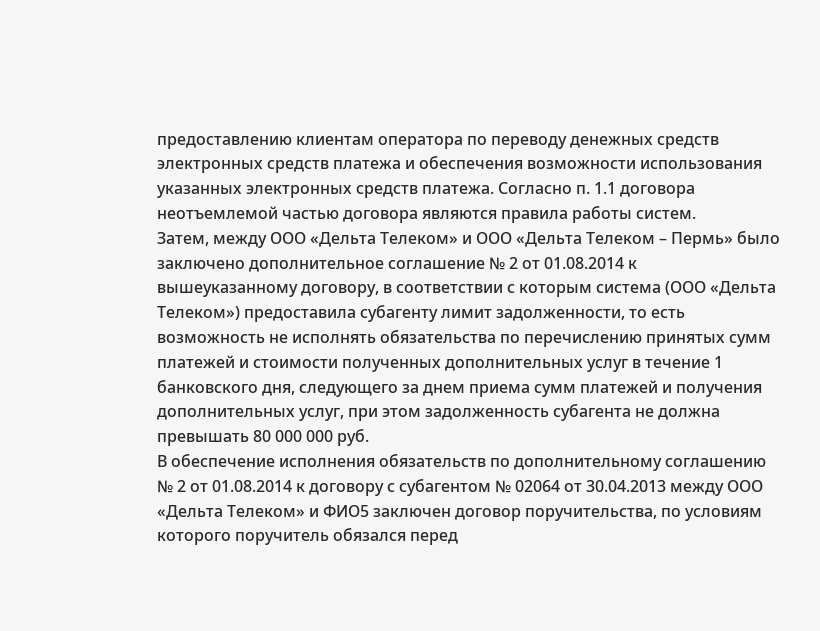предоставлению клиентам оператора по переводу денежных средств электронных средств платежа и обеспечения возможности использования указанных электронных средств платежа. Согласно п. 1.1 договора неотъемлемой частью договора являются правила работы систем.
Затем, между ООО «Дельта Телеком» и ООО «Дельта Телеком – Пермь» было заключено дополнительное соглашение № 2 от 01.08.2014 к вышеуказанному договору, в соответствии с которым система (ООО «Дельта Телеком») предоставила субагенту лимит задолженности, то есть возможность не исполнять обязательства по перечислению принятых сумм платежей и стоимости полученных дополнительных услуг в течение 1 банковского дня, следующего за днем приема сумм платежей и получения дополнительных услуг, при этом задолженность субагента не должна превышать 80 000 000 руб.
В обеспечение исполнения обязательств по дополнительному соглашению № 2 от 01.08.2014 к договору с субагентом № 02064 от 30.04.2013 между ООО «Дельта Телеком» и ФИО5 заключен договор поручительства, по условиям которого поручитель обязался перед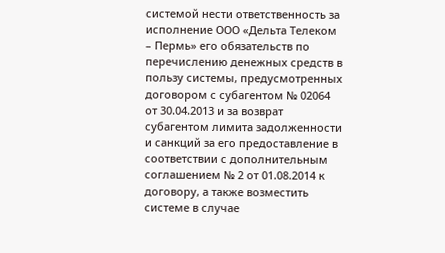системой нести ответственность за исполнение ООО «Дельта Телеком – Пермь» его обязательств по перечислению денежных средств в пользу системы, предусмотренных договором с субагентом № 02064 от 30.04.2013 и за возврат субагентом лимита задолженности и санкций за его предоставление в соответствии с дополнительным соглашением № 2 от 01.08.2014 к договору, а также возместить системе в случае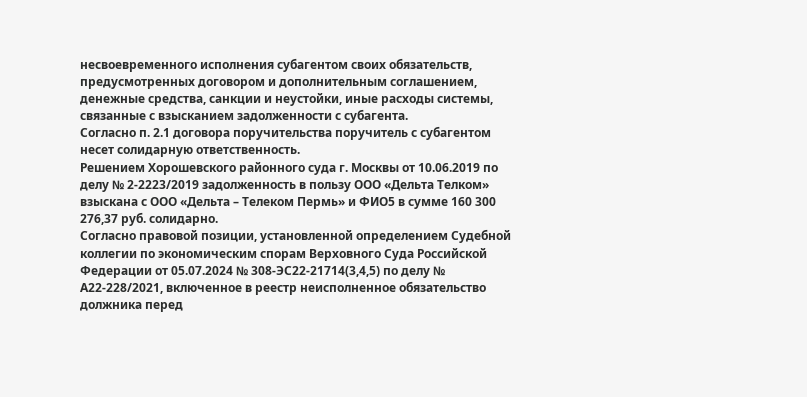несвоевременного исполнения субагентом своих обязательств, предусмотренных договором и дополнительным соглашением, денежные средства, санкции и неустойки, иные расходы системы, связанные с взысканием задолженности с субагента.
Согласно п. 2.1 договора поручительства поручитель с субагентом несет солидарную ответственность.
Решением Хорошевского районного суда г. Москвы от 10.06.2019 по делу № 2-2223/2019 задолженность в пользу ООО «Дельта Телком» взыскана с ООО «Дельта – Телеком Пермь» и ФИО5 в сумме 160 300 276,37 руб. солидарно.
Согласно правовой позиции, установленной определением Судебной коллегии по экономическим спорам Верховного Суда Российской Федерации от 05.07.2024 № 308-ЭС22-21714(3,4,5) по делу № А22-228/2021, включенное в реестр неисполненное обязательство должника перед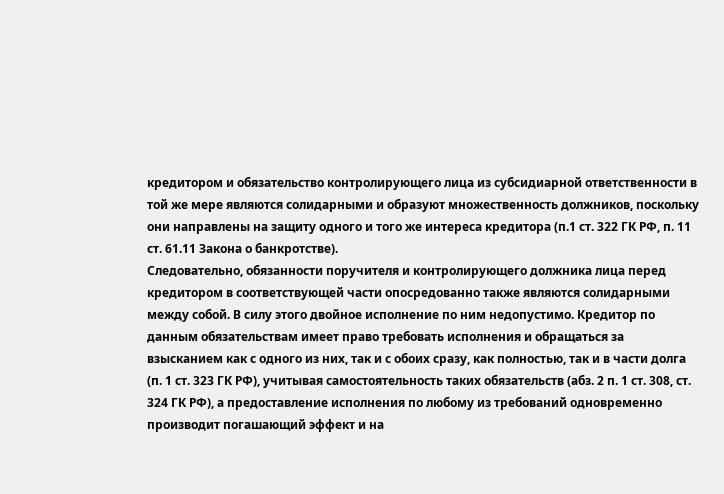кредитором и обязательство контролирующего лица из субсидиарной ответственности в той же мере являются солидарными и образуют множественность должников, поскольку они направлены на защиту одного и того же интереса кредитора (п.1 ст. 322 ГК РФ, п. 11 ст. 61.11 Закона о банкротстве).
Следовательно, обязанности поручителя и контролирующего должника лица перед кредитором в соответствующей части опосредованно также являются солидарными между собой. В силу этого двойное исполнение по ним недопустимо. Кредитор по данным обязательствам имеет право требовать исполнения и обращаться за взысканием как с одного из них, так и с обоих сразу, как полностью, так и в части долга (п. 1 ст. 323 ГК РФ), учитывая самостоятельность таких обязательств (абз. 2 п. 1 ст. 308, ст. 324 ГК РФ), а предоставление исполнения по любому из требований одновременно производит погашающий эффект и на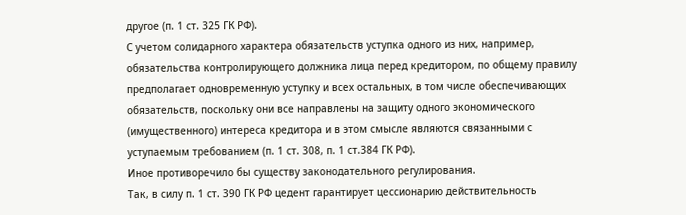другое (п. 1 ст. 325 ГК РФ).
С учетом солидарного характера обязательств уступка одного из них, например, обязательства контролирующего должника лица перед кредитором, по общему правилу предполагает одновременную уступку и всех остальных, в том числе обеспечивающих обязательств, поскольку они все направлены на защиту одного экономического (имущественного) интереса кредитора и в этом смысле являются связанными с уступаемым требованием (п. 1 ст. 308, п. 1 ст.384 ГК РФ).
Иное противоречило бы существу законодательного регулирования.
Так, в силу п. 1 ст. 390 ГК РФ цедент гарантирует цессионарию действительность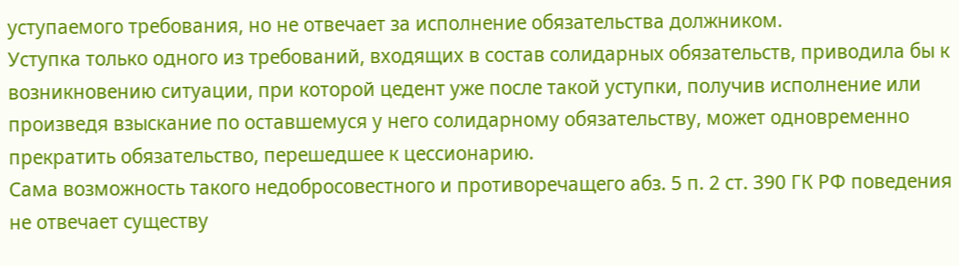уступаемого требования, но не отвечает за исполнение обязательства должником.
Уступка только одного из требований, входящих в состав солидарных обязательств, приводила бы к возникновению ситуации, при которой цедент уже после такой уступки, получив исполнение или произведя взыскание по оставшемуся у него солидарному обязательству, может одновременно прекратить обязательство, перешедшее к цессионарию.
Сама возможность такого недобросовестного и противоречащего абз. 5 п. 2 ст. 390 ГК РФ поведения не отвечает существу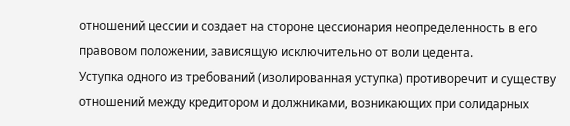отношений цессии и создает на стороне цессионария неопределенность в его правовом положении, зависящую исключительно от воли цедента.
Уступка одного из требований (изолированная уступка) противоречит и существу отношений между кредитором и должниками, возникающих при солидарных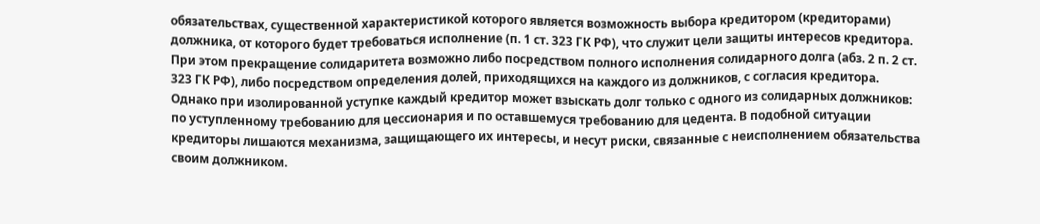обязательствах, существенной характеристикой которого является возможность выбора кредитором (кредиторами) должника, от которого будет требоваться исполнение (п. 1 ст. 323 ГК РФ), что служит цели защиты интересов кредитора.
При этом прекращение солидаритета возможно либо посредством полного исполнения солидарного долга (абз. 2 п. 2 ст. 323 ГК РФ), либо посредством определения долей, приходящихся на каждого из должников, с согласия кредитора.
Однако при изолированной уступке каждый кредитор может взыскать долг только с одного из солидарных должников: по уступленному требованию для цессионария и по оставшемуся требованию для цедента. В подобной ситуации кредиторы лишаются механизма, защищающего их интересы, и несут риски, связанные с неисполнением обязательства своим должником.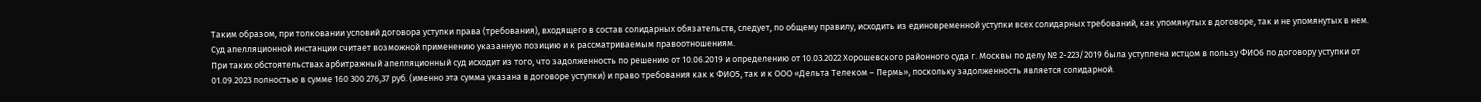Таким образом, при толковании условий договора уступки права (требования), входящего в состав солидарных обязательств, следует, по общему правилу, исходить из единовременной уступки всех солидарных требований, как упомянутых в договоре, так и не упомянутых в нем.
Суд апелляционной инстанции считает возможной применению указанную позицию и к рассматриваемым правоотношениям.
При таких обстоятельствах арбитражный апелляционный суд исходит из того, что задолженность по решению от 10.06.2019 и определению от 10.03.2022 Хорошевского районного суда г. Москвы по делу № 2-223/2019 была уступлена истцом в пользу ФИО6 по договору уступки от 01.09.2023 полностью в сумме 160 300 276,37 руб. (именно эта сумма указана в договоре уступки) и право требования как к ФИО5, так и к ООО «Дельта Телеком – Пермь», поскольку задолженность является солидарной.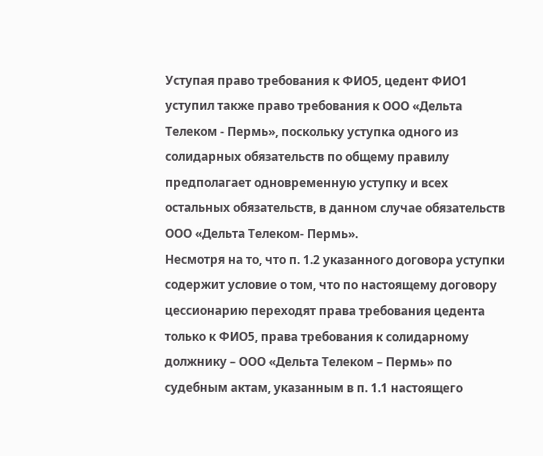Уступая право требования к ФИО5, цедент ФИО1 уступил также право требования к ООО «Дельта Телеком - Пермь», поскольку уступка одного из солидарных обязательств по общему правилу предполагает одновременную уступку и всех остальных обязательств, в данном случае обязательств ООО «Дельта Телеком- Пермь».
Несмотря на то, что п. 1.2 указанного договора уступки содержит условие о том, что по настоящему договору цессионарию переходят права требования цедента только к ФИО5, права требования к солидарному должнику – ООО «Дельта Телеком – Пермь» по судебным актам, указанным в п. 1.1 настоящего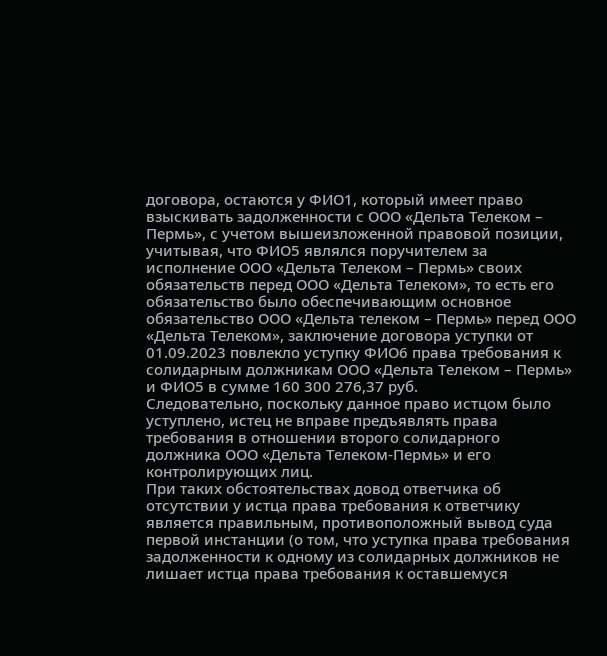договора, остаются у ФИО1, который имеет право взыскивать задолженности с ООО «Дельта Телеком – Пермь», с учетом вышеизложенной правовой позиции, учитывая, что ФИО5 являлся поручителем за исполнение ООО «Дельта Телеком – Пермь» своих обязательств перед ООО «Дельта Телеком», то есть его обязательство было обеспечивающим основное обязательство ООО «Дельта телеком – Пермь» перед ООО «Дельта Телеком», заключение договора уступки от 01.09.2023 повлекло уступку ФИО6 права требования к солидарным должникам ООО «Дельта Телеком – Пермь» и ФИО5 в сумме 160 300 276,37 руб.
Следовательно, поскольку данное право истцом было уступлено, истец не вправе предъявлять права требования в отношении второго солидарного должника ООО «Дельта Телеком-Пермь» и его контролирующих лиц.
При таких обстоятельствах довод ответчика об отсутствии у истца права требования к ответчику является правильным, противоположный вывод суда первой инстанции (о том, что уступка права требования задолженности к одному из солидарных должников не лишает истца права требования к оставшемуся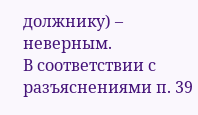должнику) – неверным.
В соответствии с разъяснениями п. 39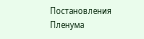Постановления Пленума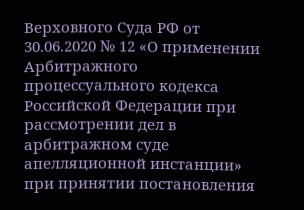Верховного Суда РФ от 30.06.2020 № 12 «О применении Арбитражного процессуального кодекса Российской Федерации при рассмотрении дел в арбитражном суде апелляционной инстанции» при принятии постановления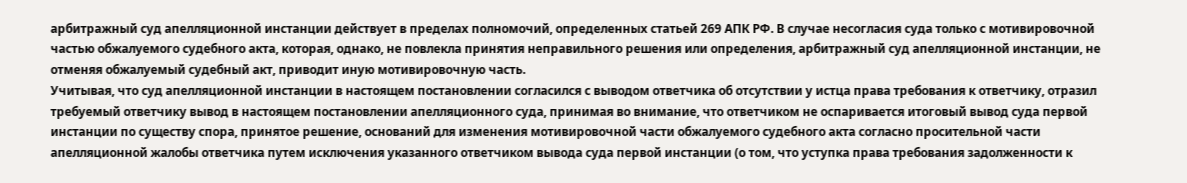арбитражный суд апелляционной инстанции действует в пределах полномочий, определенных статьей 269 АПК РФ. В случае несогласия суда только с мотивировочной частью обжалуемого судебного акта, которая, однако, не повлекла принятия неправильного решения или определения, арбитражный суд апелляционной инстанции, не отменяя обжалуемый судебный акт, приводит иную мотивировочную часть.
Учитывая, что суд апелляционной инстанции в настоящем постановлении согласился с выводом ответчика об отсутствии у истца права требования к ответчику, отразил требуемый ответчику вывод в настоящем постановлении апелляционного суда, принимая во внимание, что ответчиком не оспаривается итоговый вывод суда первой инстанции по существу спора, принятое решение, оснований для изменения мотивировочной части обжалуемого судебного акта согласно просительной части апелляционной жалобы ответчика путем исключения указанного ответчиком вывода суда первой инстанции (о том, что уступка права требования задолженности к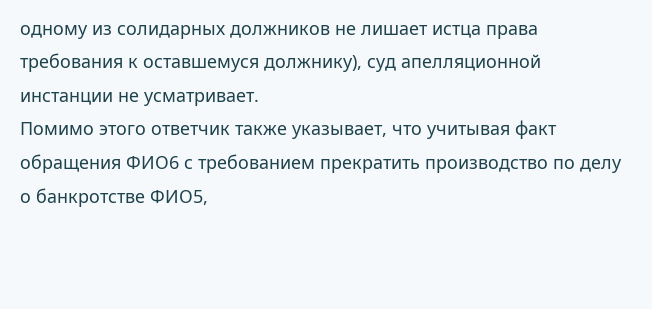одному из солидарных должников не лишает истца права требования к оставшемуся должнику), суд апелляционной инстанции не усматривает.
Помимо этого ответчик также указывает, что учитывая факт обращения ФИО6 с требованием прекратить производство по делу о банкротстве ФИО5,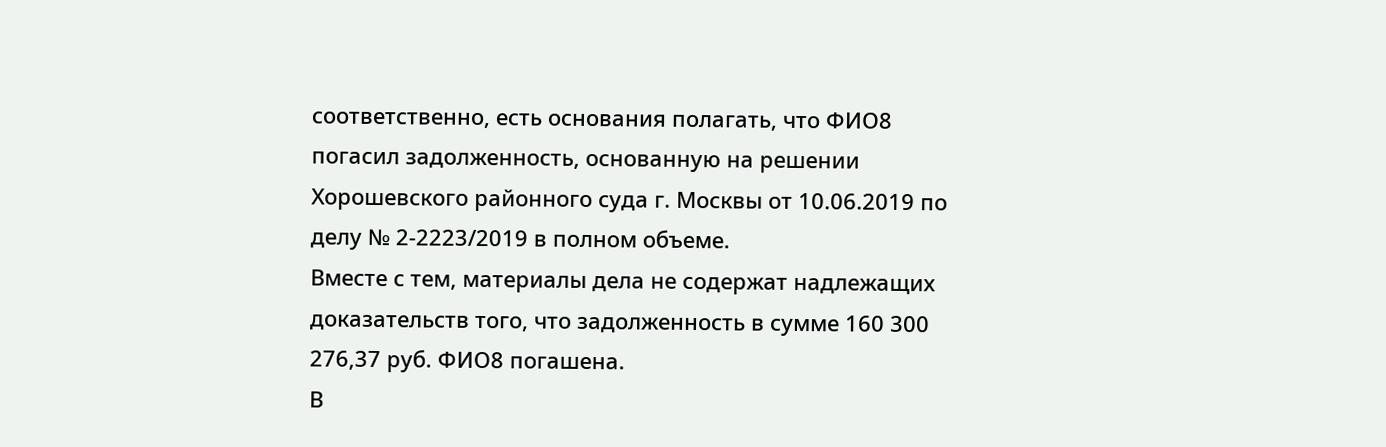соответственно, есть основания полагать, что ФИО8 погасил задолженность, основанную на решении Хорошевского районного суда г. Москвы от 10.06.2019 по делу № 2-2223/2019 в полном объеме.
Вместе с тем, материалы дела не содержат надлежащих доказательств того, что задолженность в сумме 160 300 276,37 руб. ФИО8 погашена.
В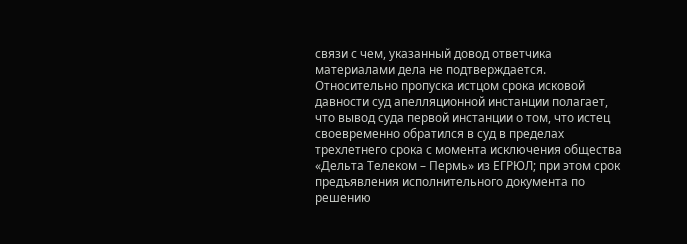связи с чем, указанный довод ответчика материалами дела не подтверждается.
Относительно пропуска истцом срока исковой давности суд апелляционной инстанции полагает, что вывод суда первой инстанции о том, что истец своевременно обратился в суд в пределах трехлетнего срока с момента исключения общества «Дельта Телеком – Пермь» из ЕГРЮЛ; при этом срок предъявления исполнительного документа по решению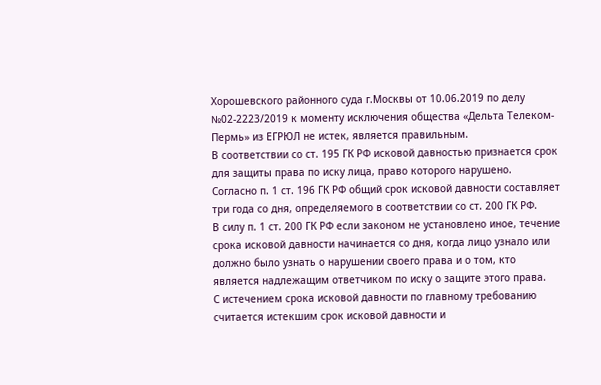Хорошевского районного суда г.Москвы от 10.06.2019 по делу №02-2223/2019 к моменту исключения общества «Дельта Телеком-Пермь» из ЕГРЮЛ не истек, является правильным.
В соответствии со ст. 195 ГК РФ исковой давностью признается срок для защиты права по иску лица, право которого нарушено.
Согласно п. 1 ст. 196 ГК РФ общий срок исковой давности составляет три года со дня, определяемого в соответствии со ст. 200 ГК РФ.
В силу п. 1 ст. 200 ГК РФ если законом не установлено иное, течение срока исковой давности начинается со дня, когда лицо узнало или должно было узнать о нарушении своего права и о том, кто является надлежащим ответчиком по иску о защите этого права.
С истечением срока исковой давности по главному требованию считается истекшим срок исковой давности и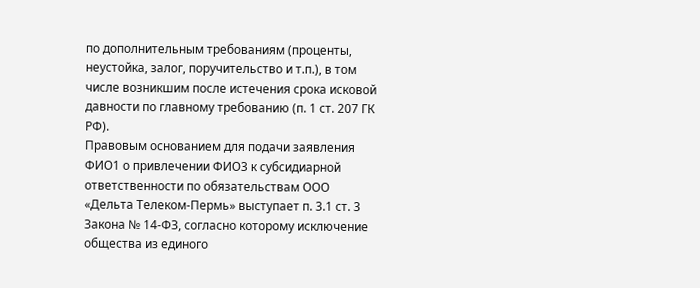по дополнительным требованиям (проценты, неустойка, залог, поручительство и т.п.), в том числе возникшим после истечения срока исковой давности по главному требованию (п. 1 ст. 207 ГК РФ).
Правовым основанием для подачи заявления ФИО1 о привлечении ФИО3 к субсидиарной ответственности по обязательствам ООО «Дельта Телеком-Пермь» выступает п. 3.1 ст. 3 Закона № 14-ФЗ, согласно которому исключение общества из единого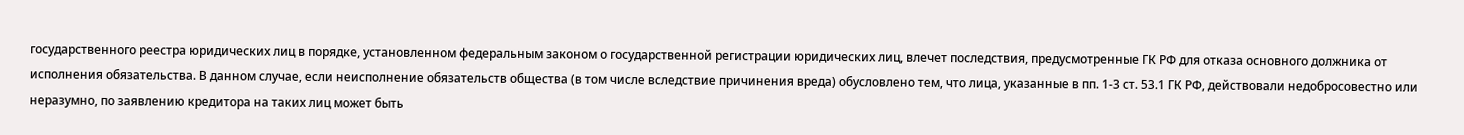государственного реестра юридических лиц в порядке, установленном федеральным законом о государственной регистрации юридических лиц, влечет последствия, предусмотренные ГК РФ для отказа основного должника от исполнения обязательства. В данном случае, если неисполнение обязательств общества (в том числе вследствие причинения вреда) обусловлено тем, что лица, указанные в пп. 1-3 ст. 53.1 ГК РФ, действовали недобросовестно или неразумно, по заявлению кредитора на таких лиц может быть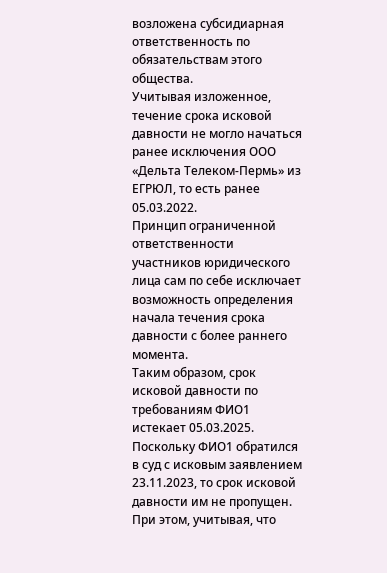возложена субсидиарная ответственность по обязательствам этого общества.
Учитывая изложенное, течение срока исковой давности не могло начаться ранее исключения ООО «Дельта Телеком-Пермь» из ЕГРЮЛ, то есть ранее 05.03.2022.
Принцип ограниченной ответственности участников юридического лица сам по себе исключает возможность определения начала течения срока давности с более раннего момента.
Таким образом, срок исковой давности по требованиям ФИО1 истекает 05.03.2025.
Поскольку ФИО1 обратился в суд с исковым заявлением 23.11.2023, то срок исковой давности им не пропущен.
При этом, учитывая, что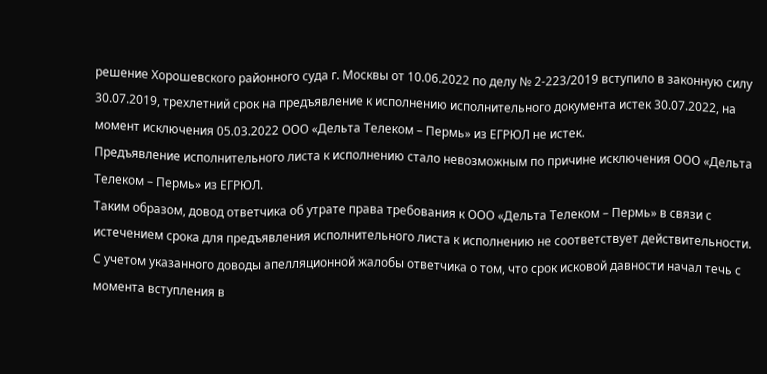решение Хорошевского районного суда г. Москвы от 10.06.2022 по делу № 2-223/2019 вступило в законную силу 30.07.2019, трехлетний срок на предъявление к исполнению исполнительного документа истек 30.07.2022, на момент исключения 05.03.2022 ООО «Дельта Телеком – Пермь» из ЕГРЮЛ не истек.
Предъявление исполнительного листа к исполнению стало невозможным по причине исключения ООО «Дельта Телеком – Пермь» из ЕГРЮЛ.
Таким образом, довод ответчика об утрате права требования к ООО «Дельта Телеком – Пермь» в связи с истечением срока для предъявления исполнительного листа к исполнению не соответствует действительности.
С учетом указанного доводы апелляционной жалобы ответчика о том, что срок исковой давности начал течь с момента вступления в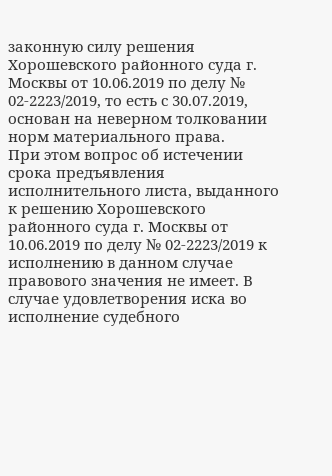законную силу решения Хорошевского районного суда г. Москвы от 10.06.2019 по делу № 02-2223/2019, то есть с 30.07.2019, основан на неверном толковании норм материального права.
При этом вопрос об истечении срока предъявления исполнительного листа, выданного к решению Хорошевского районного суда г. Москвы от 10.06.2019 по делу № 02-2223/2019 к исполнению в данном случае правового значения не имеет. В случае удовлетворения иска во исполнение судебного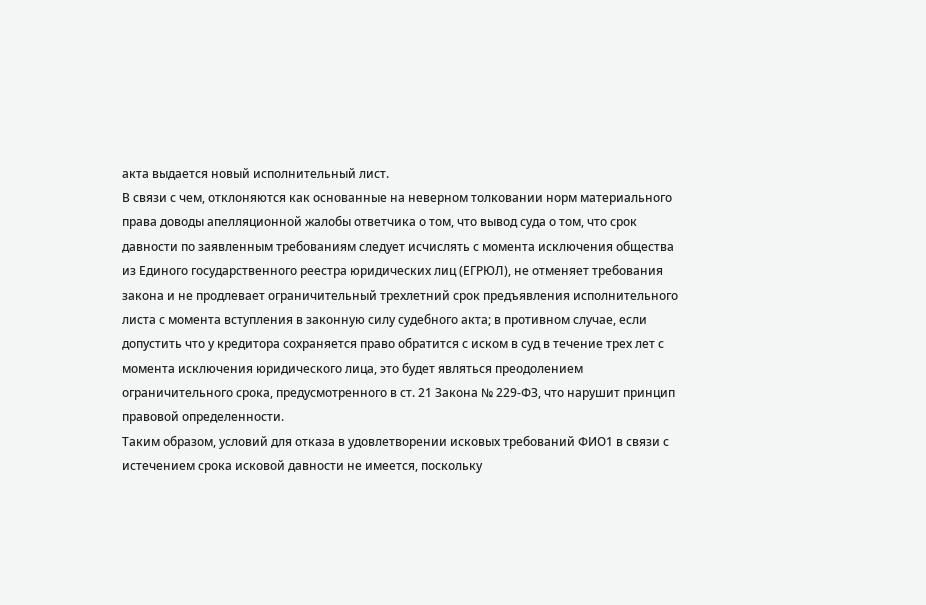акта выдается новый исполнительный лист.
В связи с чем, отклоняются как основанные на неверном толковании норм материального права доводы апелляционной жалобы ответчика о том, что вывод суда о том, что срок давности по заявленным требованиям следует исчислять с момента исключения общества из Единого государственного реестра юридических лиц (ЕГРЮЛ), не отменяет требования закона и не продлевает ограничительный трехлетний срок предъявления исполнительного листа с момента вступления в законную силу судебного акта; в противном случае, если допустить что у кредитора сохраняется право обратится с иском в суд в течение трех лет с момента исключения юридического лица, это будет являться преодолением ограничительного срока, предусмотренного в ст. 21 Закона № 229-ФЗ, что нарушит принцип правовой определенности.
Таким образом, условий для отказа в удовлетворении исковых требований ФИО1 в связи с истечением срока исковой давности не имеется, поскольку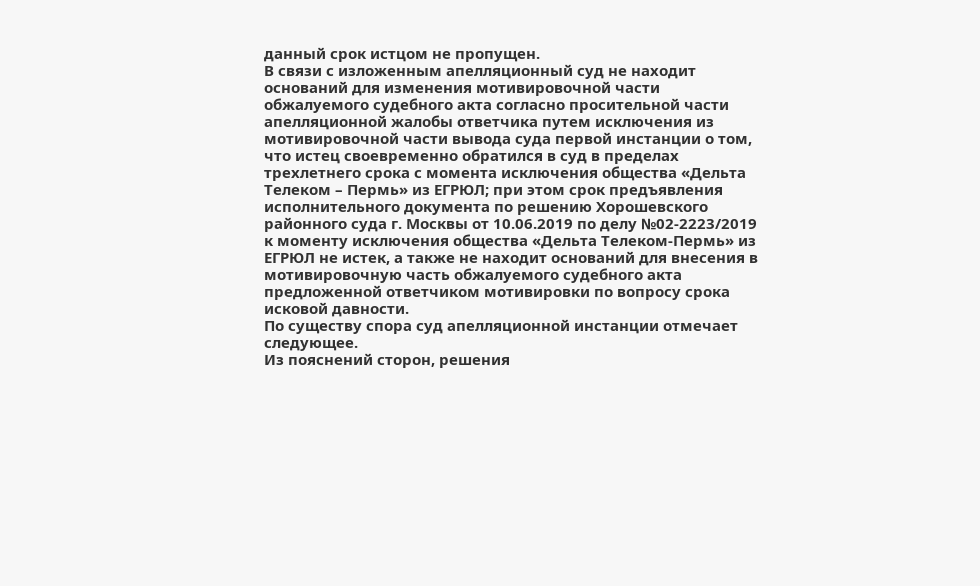данный срок истцом не пропущен.
В связи с изложенным апелляционный суд не находит оснований для изменения мотивировочной части обжалуемого судебного акта согласно просительной части апелляционной жалобы ответчика путем исключения из мотивировочной части вывода суда первой инстанции о том, что истец своевременно обратился в суд в пределах трехлетнего срока с момента исключения общества «Дельта Телеком – Пермь» из ЕГРЮЛ; при этом срок предъявления исполнительного документа по решению Хорошевского районного суда г. Москвы от 10.06.2019 по делу №02-2223/2019 к моменту исключения общества «Дельта Телеком-Пермь» из ЕГРЮЛ не истек, а также не находит оснований для внесения в мотивировочную часть обжалуемого судебного акта предложенной ответчиком мотивировки по вопросу срока исковой давности.
По существу спора суд апелляционной инстанции отмечает следующее.
Из пояснений сторон, решения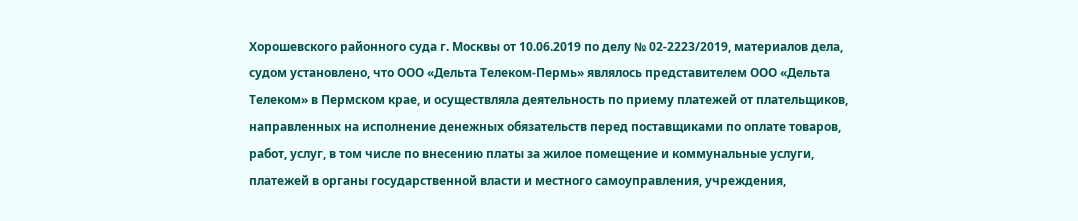Хорошевского районного суда г. Москвы от 10.06.2019 по делу № 02-2223/2019, материалов дела, судом установлено, что ООО «Дельта Телеком-Пермь» являлось представителем ООО «Дельта Телеком» в Пермском крае, и осуществляла деятельность по приему платежей от плательщиков, направленных на исполнение денежных обязательств перед поставщиками по оплате товаров, работ, услуг, в том числе по внесению платы за жилое помещение и коммунальные услуги, платежей в органы государственной власти и местного самоуправления, учреждения,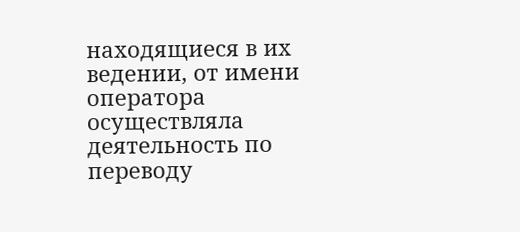находящиеся в их ведении, от имени оператора осуществляла деятельность по переводу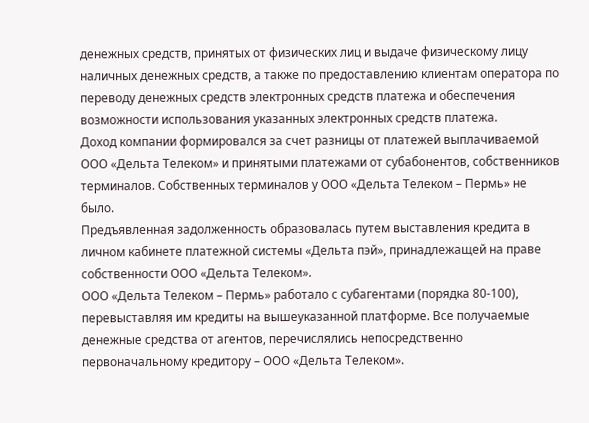денежных средств, принятых от физических лиц и выдаче физическому лицу наличных денежных средств, а также по предоставлению клиентам оператора по переводу денежных средств электронных средств платежа и обеспечения возможности использования указанных электронных средств платежа.
Доход компании формировался за счет разницы от платежей выплачиваемой ООО «Дельта Телеком» и принятыми платежами от субабонентов, собственников терминалов. Собственных терминалов у ООО «Дельта Телеком – Пермь» не было.
Предъявленная задолженность образовалась путем выставления кредита в личном кабинете платежной системы «Дельта пэй», принадлежащей на праве собственности ООО «Дельта Телеком».
ООО «Дельта Телеком – Пермь» работало с субагентами (порядка 80-100), перевыставляя им кредиты на вышеуказанной платформе. Все получаемые денежные средства от агентов, перечислялись непосредственно первоначальному кредитору – ООО «Дельта Телеком».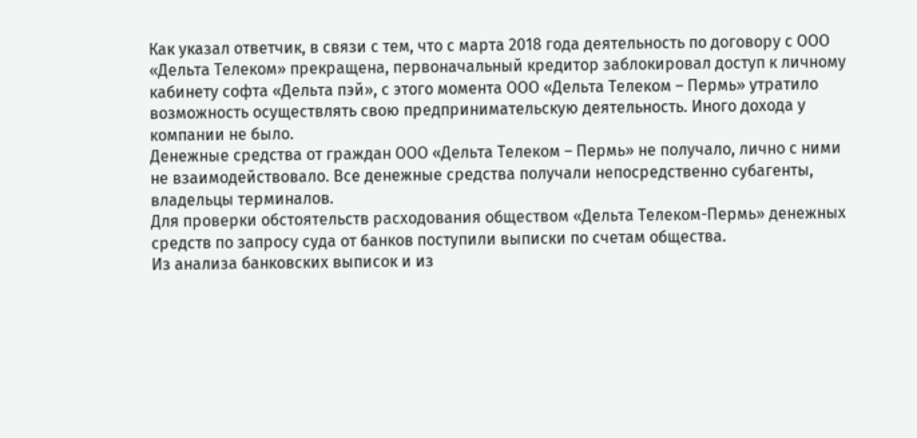Как указал ответчик, в связи с тем, что с марта 2018 года деятельность по договору с ООО «Дельта Телеком» прекращена, первоначальный кредитор заблокировал доступ к личному кабинету софта «Дельта пэй», с этого момента ООО «Дельта Телеком – Пермь» утратило возможность осуществлять свою предпринимательскую деятельность. Иного дохода у компании не было.
Денежные средства от граждан ООО «Дельта Телеком – Пермь» не получало, лично с ними не взаимодействовало. Все денежные средства получали непосредственно субагенты, владельцы терминалов.
Для проверки обстоятельств расходования обществом «Дельта Телеком-Пермь» денежных средств по запросу суда от банков поступили выписки по счетам общества.
Из анализа банковских выписок и из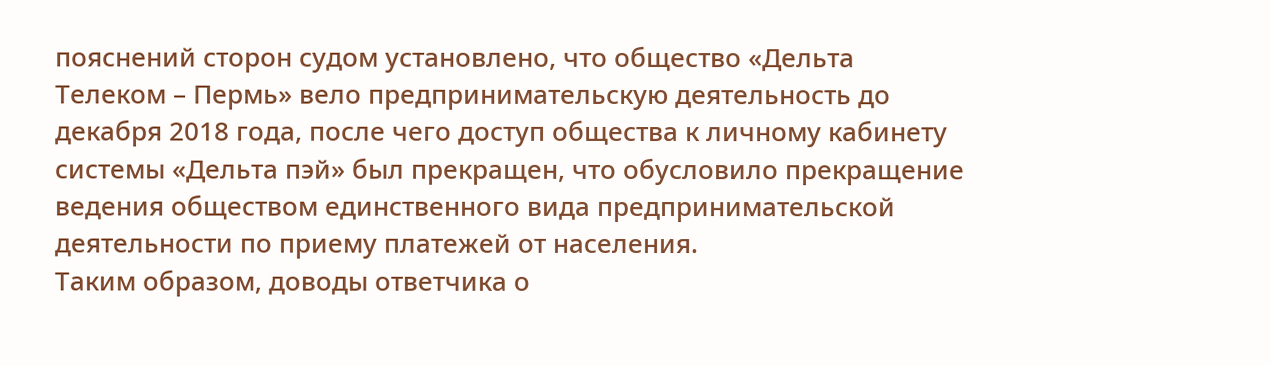пояснений сторон судом установлено, что общество «Дельта Телеком – Пермь» вело предпринимательскую деятельность до декабря 2018 года, после чего доступ общества к личному кабинету системы «Дельта пэй» был прекращен, что обусловило прекращение ведения обществом единственного вида предпринимательской деятельности по приему платежей от населения.
Таким образом, доводы ответчика о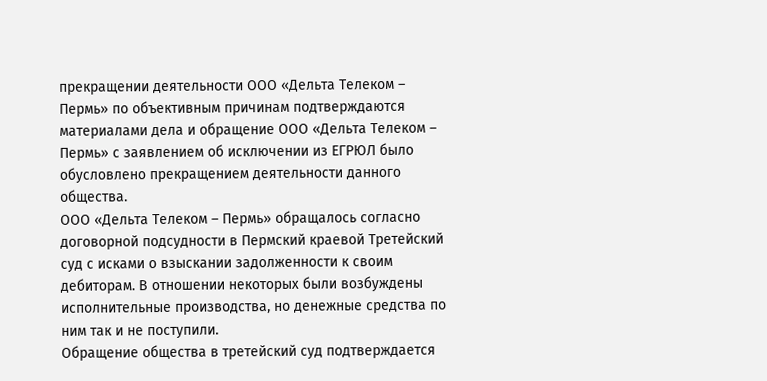прекращении деятельности ООО «Дельта Телеком – Пермь» по объективным причинам подтверждаются материалами дела и обращение ООО «Дельта Телеком – Пермь» с заявлением об исключении из ЕГРЮЛ было обусловлено прекращением деятельности данного общества.
ООО «Дельта Телеком – Пермь» обращалось согласно договорной подсудности в Пермский краевой Третейский суд с исками о взыскании задолженности к своим дебиторам. В отношении некоторых были возбуждены исполнительные производства, но денежные средства по ним так и не поступили.
Обращение общества в третейский суд подтверждается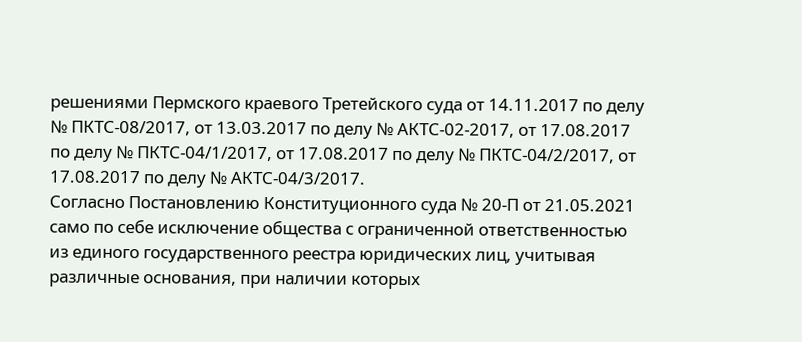решениями Пермского краевого Третейского суда от 14.11.2017 по делу № ПКТС-08/2017, от 13.03.2017 по делу № АКТС-02-2017, от 17.08.2017 по делу № ПКТС-04/1/2017, от 17.08.2017 по делу № ПКТС-04/2/2017, от 17.08.2017 по делу № АКТС-04/3/2017.
Согласно Постановлению Конституционного суда № 20-П от 21.05.2021 само по себе исключение общества с ограниченной ответственностью из единого государственного реестра юридических лиц, учитывая различные основания, при наличии которых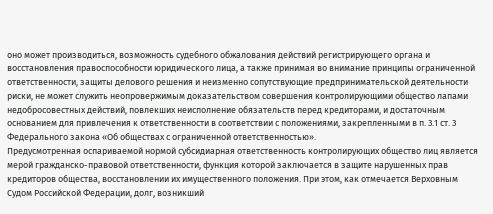оно может производиться, возможность судебного обжалования действий регистрирующего органа и восстановления правоспособности юридического лица, а также принимая во внимание принципы ограниченной ответственности, защиты делового решения и неизменно сопутствующие предпринимательской деятельности риски, не может служить неопровержимым доказательством совершения контролирующими общество лапами недобросовестных действий, повлекших неисполнение обязательств перед кредиторами, и достаточным основанием для привлечения к ответственности в соответствии с положениями, закрепленными в п. 3.1 ст. 3 Федерального закона «Об обществах с ограниченной ответственностью».
Предусмотренная оспариваемой нормой субсидиарная ответственность контролирующих общество лиц является мерой гражданско-правовой ответственности, функция которой заключается в защите нарушенных прав кредиторов общества, восстановлении их имущественного положения. При этом, как отмечается Верховным Судом Российской Федерации, долг, возникший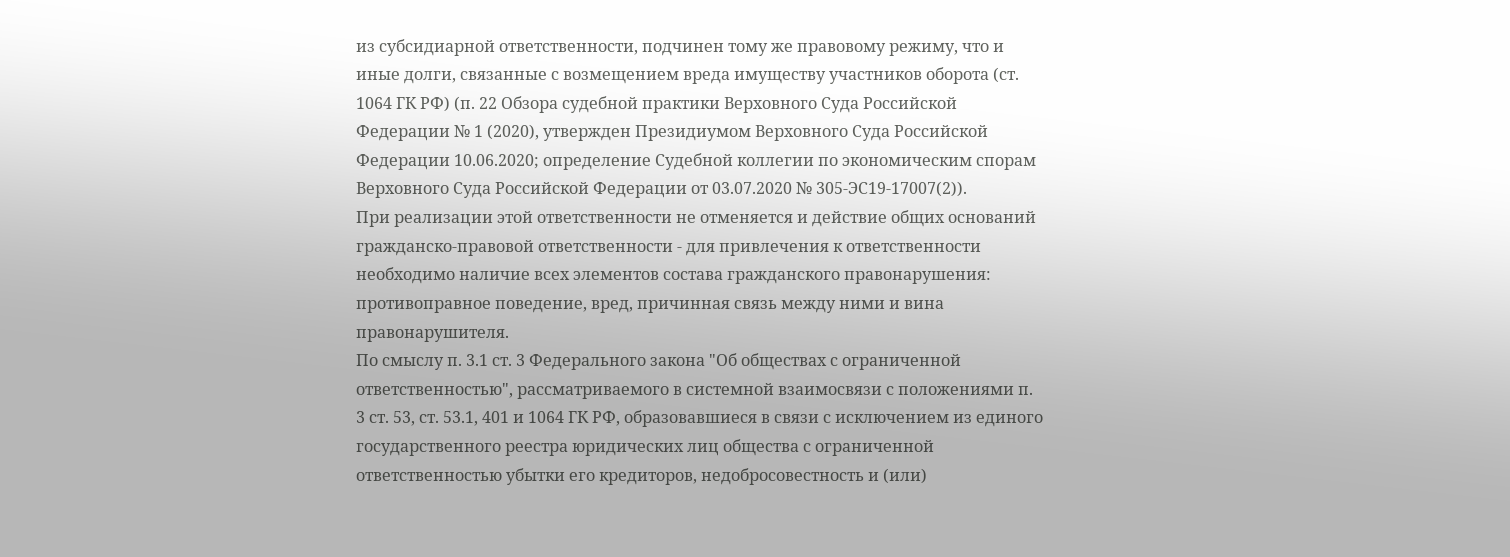из субсидиарной ответственности, подчинен тому же правовому режиму, что и иные долги, связанные с возмещением вреда имуществу участников оборота (ст. 1064 ГК РФ) (п. 22 Обзора судебной практики Верховного Суда Российской Федерации № 1 (2020), утвержден Президиумом Верховного Суда Российской Федерации 10.06.2020; определение Судебной коллегии по экономическим спорам Верховного Суда Российской Федерации от 03.07.2020 № 305-ЭС19-17007(2)).
При реализации этой ответственности не отменяется и действие общих оснований гражданско-правовой ответственности - для привлечения к ответственности необходимо наличие всех элементов состава гражданского правонарушения: противоправное поведение, вред, причинная связь между ними и вина правонарушителя.
По смыслу п. 3.1 ст. 3 Федерального закона "Об обществах с ограниченной ответственностью", рассматриваемого в системной взаимосвязи с положениями п. 3 ст. 53, ст. 53.1, 401 и 1064 ГК РФ, образовавшиеся в связи с исключением из единого государственного реестра юридических лиц общества с ограниченной ответственностью убытки его кредиторов, недобросовестность и (или)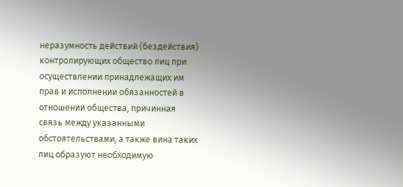неразумность действий (бездействия) контролирующих общество лиц при осуществлении принадлежащих им прав и исполнении обязанностей в отношении общества, причинная связь между указанными обстоятельствами, а также вина таких лиц образуют необходимую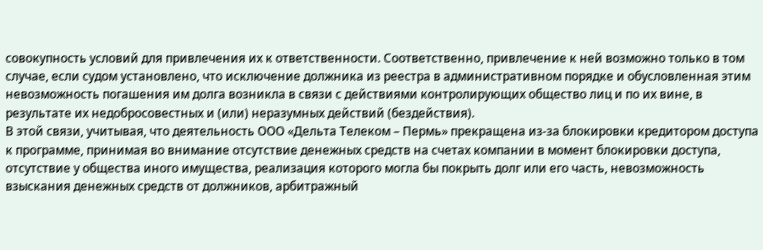совокупность условий для привлечения их к ответственности. Соответственно, привлечение к ней возможно только в том случае, если судом установлено, что исключение должника из реестра в административном порядке и обусловленная этим невозможность погашения им долга возникла в связи с действиями контролирующих общество лиц и по их вине, в результате их недобросовестных и (или) неразумных действий (бездействия).
В этой связи, учитывая, что деятельность ООО «Дельта Телеком – Пермь» прекращена из-за блокировки кредитором доступа к программе, принимая во внимание отсутствие денежных средств на счетах компании в момент блокировки доступа, отсутствие у общества иного имущества, реализация которого могла бы покрыть долг или его часть, невозможность взыскания денежных средств от должников, арбитражный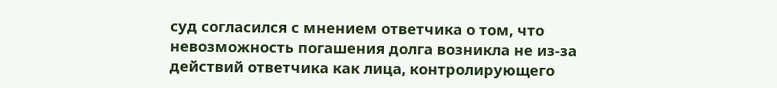суд согласился с мнением ответчика о том, что невозможность погашения долга возникла не из-за действий ответчика как лица, контролирующего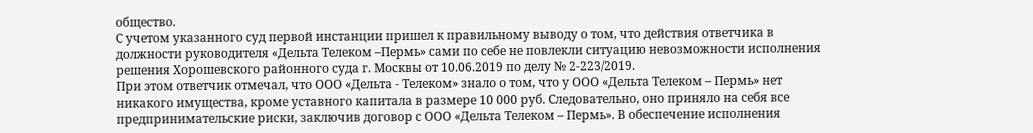общество.
С учетом указанного суд первой инстанции пришел к правильному выводу о том, что действия ответчика в должности руководителя «Дельта Телеком –Пермь» сами по себе не повлекли ситуацию невозможности исполнения решения Хорошевского районного суда г. Москвы от 10.06.2019 по делу № 2-223/2019.
При этом ответчик отмечал, что ООО «Дельта - Телеком» знало о том, что у ООО «Дельта Телеком – Пермь» нет никакого имущества, кроме уставного капитала в размере 10 000 руб. Следовательно, оно приняло на себя все предпринимательские риски, заключив договор с ООО «Дельта Телеком – Пермь». В обеспечение исполнения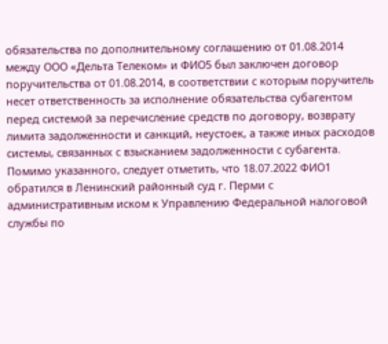обязательства по дополнительному соглашению от 01.08.2014 между ООО «Дельта Телеком» и ФИО5 был заключен договор поручительства от 01.08.2014, в соответствии с которым поручитель несет ответственность за исполнение обязательства субагентом перед системой за перечисление средств по договору, возврату лимита задолженности и санкций, неустоек, а также иных расходов системы, связанных с взысканием задолженности с субагента.
Помимо указанного, следует отметить, что 18.07.2022 ФИО1 обратился в Ленинский районный суд г. Перми с административным иском к Управлению Федеральной налоговой службы по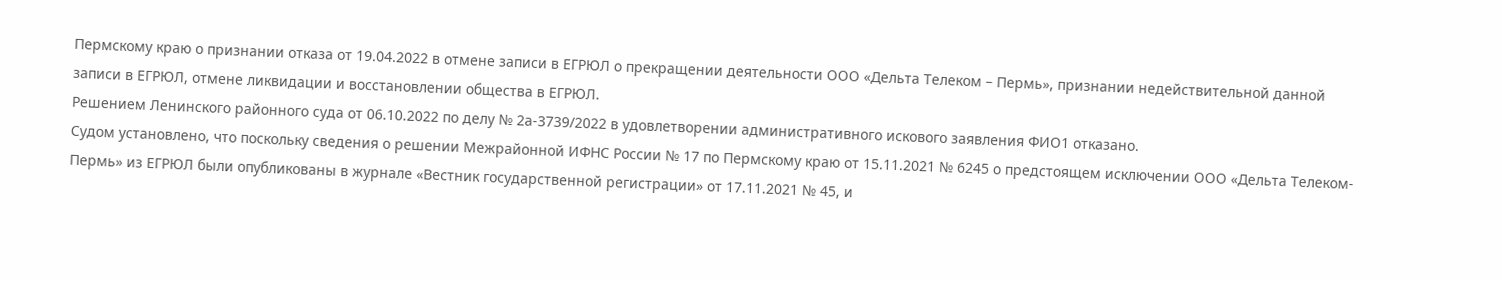Пермскому краю о признании отказа от 19.04.2022 в отмене записи в ЕГРЮЛ о прекращении деятельности ООО «Дельта Телеком – Пермь», признании недействительной данной записи в ЕГРЮЛ, отмене ликвидации и восстановлении общества в ЕГРЮЛ.
Решением Ленинского районного суда от 06.10.2022 по делу № 2а-3739/2022 в удовлетворении административного искового заявления ФИО1 отказано.
Судом установлено, что поскольку сведения о решении Межрайонной ИФНС России № 17 по Пермскому краю от 15.11.2021 № 6245 о предстоящем исключении ООО «Дельта Телеком-Пермь» из ЕГРЮЛ были опубликованы в журнале «Вестник государственной регистрации» от 17.11.2021 № 45, и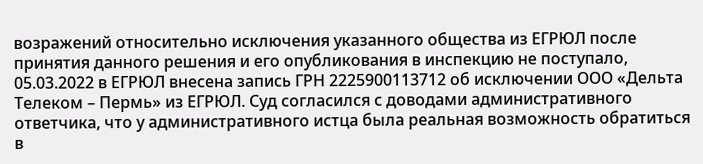возражений относительно исключения указанного общества из ЕГРЮЛ после принятия данного решения и его опубликования в инспекцию не поступало, 05.03.2022 в ЕГРЮЛ внесена запись ГРН 2225900113712 об исключении ООО «Дельта Телеком – Пермь» из ЕГРЮЛ. Суд согласился с доводами административного ответчика, что у административного истца была реальная возможность обратиться в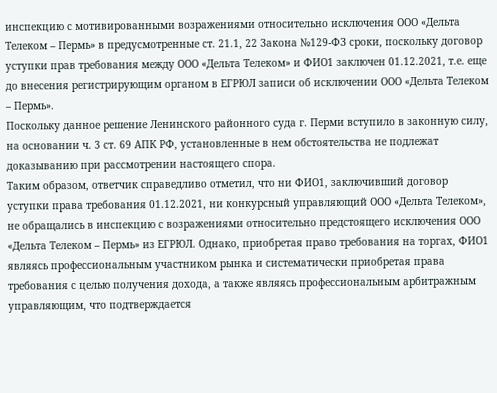инспекцию с мотивированными возражениями относительно исключения ООО «Дельта Телеком – Пермь» в предусмотренные cт. 21.1, 22 Закона №129-ФЗ сроки, поскольку договор уступки прав требования между ООО «Дельта Телеком» и ФИО1 заключен 01.12.2021, т.е. еще до внесения регистрирующим органом в ЕГРЮЛ записи об исключении ООО «Дельта Телеком – Пермь».
Поскольку данное решение Ленинского районного суда г. Перми вступило в законную силу, на основании ч. 3 ст. 69 АПК РФ, установленные в нем обстоятельства не подлежат доказыванию при рассмотрении настоящего спора.
Таким образом, ответчик справедливо отметил, что ни ФИО1, заключивший договор уступки права требования 01.12.2021, ни конкурсный управляющий ООО «Дельта Телеком», не обращались в инспекцию с возражениями относительно предстоящего исключения ООО «Дельта Телеком – Пермь» из ЕГРЮЛ. Однако, приобретая право требования на торгах, ФИО1 являясь профессиональным участником рынка и систематически приобретая права требования с целью получения дохода, а также являясь профессиональным арбитражным управляющим, что подтверждается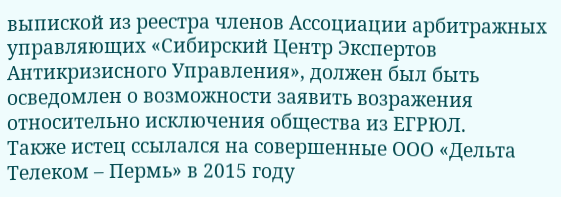выпиской из реестра членов Ассоциации арбитражных управляющих «Сибирский Центр Экспертов Антикризисного Управления», должен был быть осведомлен о возможности заявить возражения относительно исключения общества из ЕГРЮЛ.
Также истец ссылался на совершенные ООО «Дельта Телеком – Пермь» в 2015 году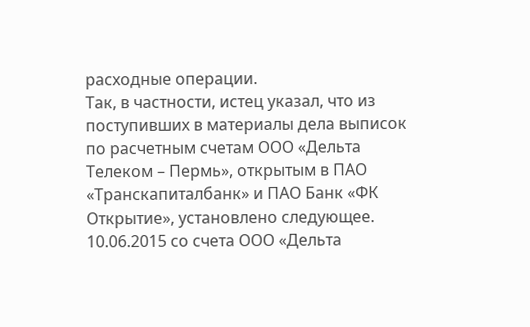расходные операции.
Так, в частности, истец указал, что из поступивших в материалы дела выписок по расчетным счетам ООО «Дельта Телеком – Пермь», открытым в ПАО «Транскапиталбанк» и ПАО Банк «ФК Открытие», установлено следующее.
10.06.2015 со счета ООО «Дельта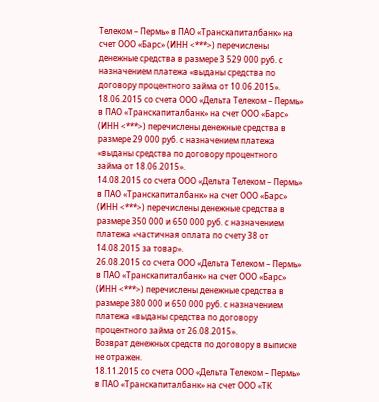Телеком – Пермь» в ПАО «Транскапиталбанк» на счет ООО «Барс» (ИНН <***>) перечислены денежные средства в размере 3 529 000 руб. с назначением платежа «выданы средства по договору процентного займа от 10.06.2015».
18.06.2015 со счета ООО «Дельта Телеком – Пермь» в ПАО «Транскапиталбанк» на счет ООО «Барс» (ИНН <***>) перечислены денежные средства в размере 29 000 руб. с назначением платежа «выданы средства по договору процентного займа от 18.06.2015».
14.08.2015 со счета ООО «Дельта Телеком – Пермь» в ПАО «Транскапиталбанк» на счет ООО «Барс» (ИНН <***>) перечислены денежные средства в размере 350 000 и 650 000 руб. с назначением платежа «частичная оплата по счету 38 от 14.08.2015 за товар».
26.08.2015 со счета ООО «Дельта Телеком – Пермь» в ПАО «Транскапиталбанк» на счет ООО «Барс» (ИНН <***>) перечислены денежные средства в размере 380 000 и 650 000 руб. с назначением платежа «выданы средства по договору процентного займа от 26.08.2015».
Возврат денежных средств по договору в выписке не отражен.
18.11.2015 со счета ООО «Дельта Телеком – Пермь» в ПАО «Транскапиталбанк» на счет ООО «ТК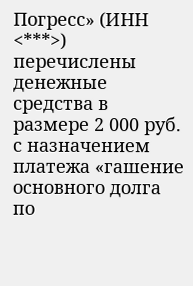Погресс» (ИНН <***>) перечислены денежные средства в размере 2 000 руб. с назначением платежа «гашение основного долга по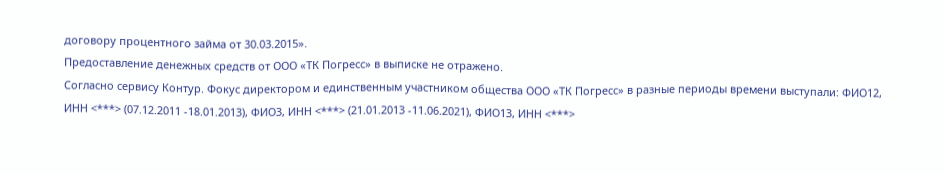договору процентного займа от 30.03.2015».
Предоставление денежных средств от ООО «ТК Погресс» в выписке не отражено.
Согласно сервису Контур. Фокус директором и единственным участником общества ООО «ТК Погресс» в разные периоды времени выступали: ФИО12, ИНН <***> (07.12.2011 -18.01.2013), ФИО3, ИНН <***> (21.01.2013 -11.06.2021), ФИО13, ИНН <***>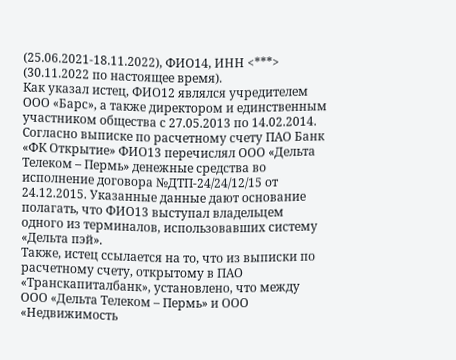(25.06.2021-18.11.2022), ФИО14, ИНН <***> (30.11.2022 по настоящее время).
Как указал истец, ФИО12 являлся учредителем ООО «Барс», а также директором и единственным участником общества с 27.05.2013 по 14.02.2014. Согласно выписке по расчетному счету ПАО Банк «ФК Открытие» ФИО13 перечислял ООО «Дельта Телеком – Пермь» денежные средства во исполнение договора №ДТП-24/24/12/15 от 24.12.2015. Указанные данные дают основание полагать, что ФИО13 выступал владельцем одного из терминалов, использовавших систему «Дельта пэй».
Также, истец ссылается на то, что из выписки по расчетному счету, открытому в ПАО «Транскапиталбанк», установлено, что между ООО «Дельта Телеком – Пермь» и ООО «Недвижимость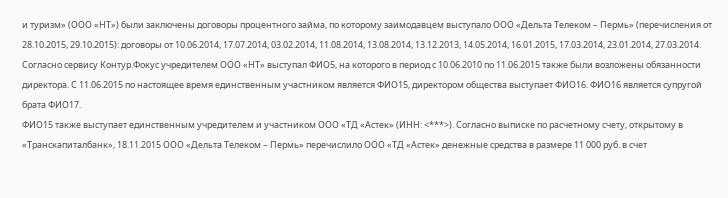и туризм» (ООО «НТ») были заключены договоры процентного займа, по которому заимодавцем выступало ООО «Дельта Телеком – Пермь» (перечисления от 28.10.2015, 29.10.2015): договоры от 10.06.2014, 17.07.2014, 03.02.2014, 11.08.2014, 13.08.2014, 13.12.2013, 14.05.2014, 16.01.2015, 17.03.2014, 23.01.2014, 27.03.2014.
Согласно сервису Контур.Фокус учредителем ООО «НТ» выступал ФИО5, на которого в период с 10.06.2010 по 11.06.2015 также были возложены обязанности директора. С 11.06.2015 по настоящее время единственным участником является ФИО15, директором общества выступает ФИО16. ФИО16 является супругой брата ФИО17.
ФИО15 также выступает единственным учредителем и участником ООО «ТД «Астек» (ИНН: <***>). Согласно выписке по расчетному счету, открытому в «Транскапиталбанк», 18.11.2015 ООО «Дельта Телеком – Пермь» перечислило ООО «ТД «Астек» денежные средства в размере 11 000 руб. в счет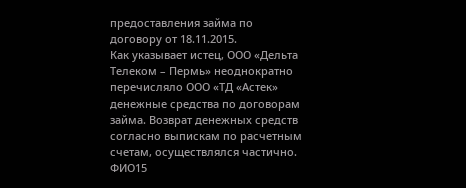предоставления займа по договору от 18.11.2015.
Как указывает истец, ООО «Дельта Телеком – Пермь» неоднократно перечисляло ООО «ТД «Астек» денежные средства по договорам займа. Возврат денежных средств согласно выпискам по расчетным счетам, осуществлялся частично.
ФИО15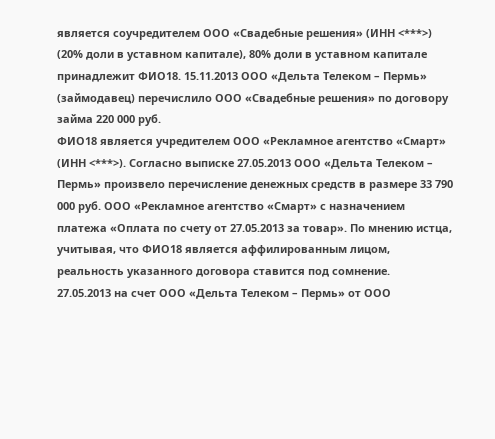является соучредителем ООО «Свадебные решения» (ИНН <***>) (20% доли в уставном капитале), 80% доли в уставном капитале принадлежит ФИО18. 15.11.2013 ООО «Дельта Телеком – Пермь» (займодавец) перечислило ООО «Свадебные решения» по договору займа 220 000 руб.
ФИО18 является учредителем ООО «Рекламное агентство «Смарт» (ИНН <***>). Согласно выписке 27.05.2013 ООО «Дельта Телеком – Пермь» произвело перечисление денежных средств в размере 33 790 000 руб. ООО «Рекламное агентство «Смарт» с назначением платежа «Оплата по счету от 27.05.2013 за товар». По мнению истца, учитывая, что ФИО18 является аффилированным лицом, реальность указанного договора ставится под сомнение.
27.05.2013 на счет ООО «Дельта Телеком – Пермь» от ООО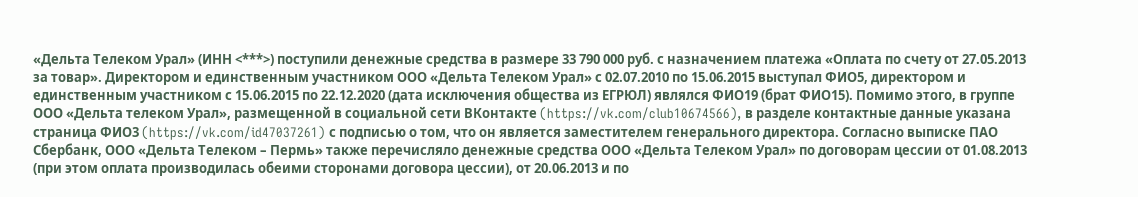«Дельта Телеком Урал» (ИНН <***>) поступили денежные средства в размере 33 790 000 руб. с назначением платежа «Оплата по счету от 27.05.2013 за товар». Директором и единственным участником ООО «Дельта Телеком Урал» с 02.07.2010 по 15.06.2015 выступал ФИО5, директором и единственным участником с 15.06.2015 по 22.12.2020 (дата исключения общества из ЕГРЮЛ) являлся ФИО19 (брат ФИО15). Помимо этого, в группе ООО «Дельта телеком Урал», размещенной в социальной сети ВКонтакте (https://vk.com/club10674566), в разделе контактные данные указана страница ФИО3 (https://vk.com/id47037261) с подписью о том, что он является заместителем генерального директора. Согласно выписке ПАО Сбербанк, ООО «Дельта Телеком – Пермь» также перечисляло денежные средства ООО «Дельта Телеком Урал» по договорам цессии от 01.08.2013 (при этом оплата производилась обеими сторонами договора цессии), от 20.06.2013 и по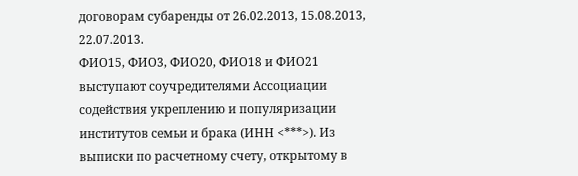договорам субаренды от 26.02.2013, 15.08.2013, 22.07.2013.
ФИО15, ФИО3, ФИО20, ФИО18 и ФИО21 выступают соучредителями Ассоциации содействия укреплению и популяризации институтов семьи и брака (ИНН <***>). Из выписки по расчетному счету, открытому в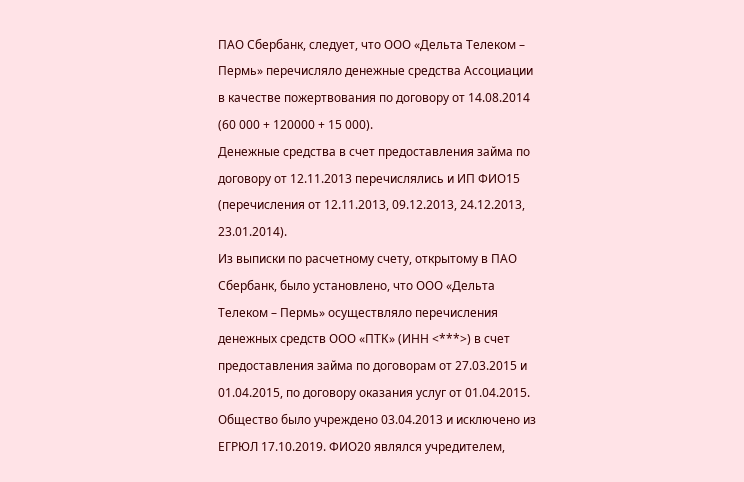ПАО Сбербанк, следует, что ООО «Дельта Телеком – Пермь» перечисляло денежные средства Ассоциации в качестве пожертвования по договору от 14.08.2014 (60 000 + 120000 + 15 000).
Денежные средства в счет предоставления займа по договору от 12.11.2013 перечислялись и ИП ФИО15 (перечисления от 12.11.2013, 09.12.2013, 24.12.2013, 23.01.2014).
Из выписки по расчетному счету, открытому в ПАО Сбербанк, было установлено, что ООО «Дельта Телеком – Пермь» осуществляло перечисления денежных средств ООО «ПТК» (ИНН <***>) в счет предоставления займа по договорам от 27.03.2015 и 01.04.2015, по договору оказания услуг от 01.04.2015. Общество было учреждено 03.04.2013 и исключено из ЕГРЮЛ 17.10.2019. ФИО20 являлся учредителем,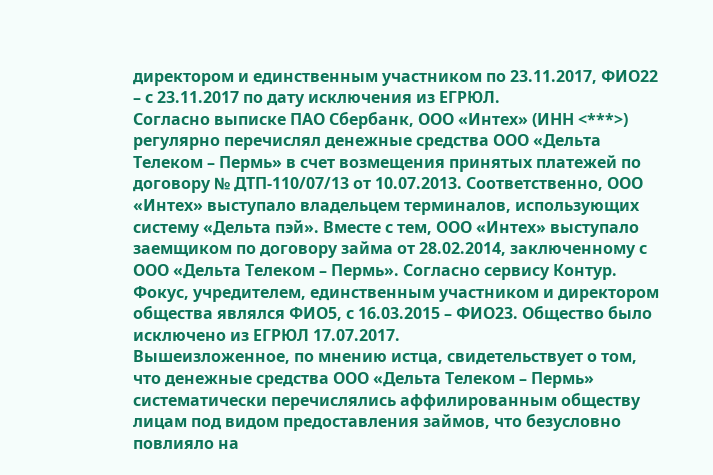директором и единственным участником по 23.11.2017, ФИО22 – с 23.11.2017 по дату исключения из ЕГРЮЛ.
Согласно выписке ПАО Сбербанк, ООО «Интех» (ИНН <***>) регулярно перечислял денежные средства ООО «Дельта Телеком – Пермь» в счет возмещения принятых платежей по договору № ДТП-110/07/13 от 10.07.2013. Соответственно, ООО «Интех» выступало владельцем терминалов, использующих систему «Дельта пэй». Вместе с тем, ООО «Интех» выступало заемщиком по договору займа от 28.02.2014, заключенному с ООО «Дельта Телеком – Пермь». Согласно сервису Контур. Фокус, учредителем, единственным участником и директором общества являлся ФИО5, с 16.03.2015 – ФИО23. Общество было исключено из ЕГРЮЛ 17.07.2017.
Вышеизложенное, по мнению истца, свидетельствует о том, что денежные средства ООО «Дельта Телеком – Пермь» систематически перечислялись аффилированным обществу лицам под видом предоставления займов, что безусловно повлияло на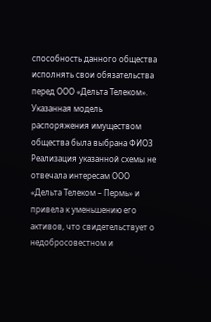способность данного общества исполнять свои обязательства перед ООО «Дельта Телеком». Указанная модель распоряжения имуществом общества была выбрана ФИО3 Реализация указанной схемы не отвечала интересам ООО «Дельта Телеком – Пермь» и привела к уменьшению его активов, что свидетельствует о недобросовестном и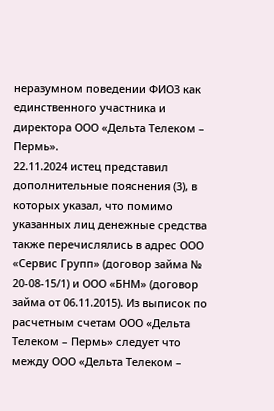неразумном поведении ФИО3 как единственного участника и директора ООО «Дельта Телеком – Пермь».
22.11.2024 истец представил дополнительные пояснения (3), в которых указал, что помимо указанных лиц денежные средства также перечислялись в адрес ООО «Сервис Групп» (договор займа № 20-08-15/1) и ООО «БНМ» (договор займа от 06.11.2015). Из выписок по расчетным счетам ООО «Дельта Телеком – Пермь» следует что между ООО «Дельта Телеком –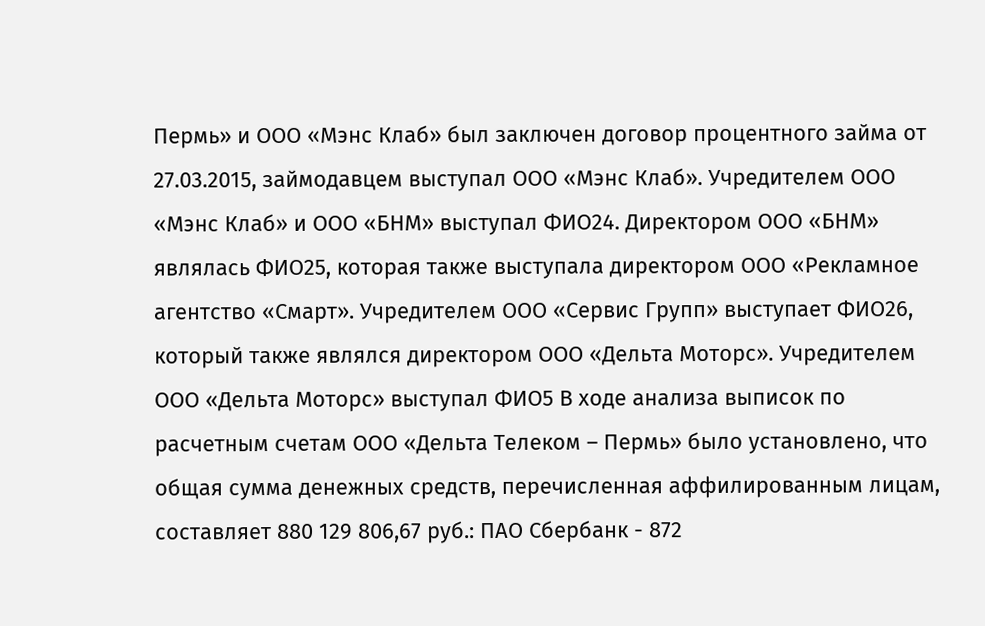Пермь» и ООО «Мэнс Клаб» был заключен договор процентного займа от 27.03.2015, займодавцем выступал ООО «Мэнс Клаб». Учредителем ООО «Мэнс Клаб» и ООО «БНМ» выступал ФИО24. Директором ООО «БНМ» являлась ФИО25, которая также выступала директором ООО «Рекламное агентство «Смарт». Учредителем ООО «Сервис Групп» выступает ФИО26, который также являлся директором ООО «Дельта Моторс». Учредителем ООО «Дельта Моторс» выступал ФИО5 В ходе анализа выписок по расчетным счетам ООО «Дельта Телеком – Пермь» было установлено, что общая сумма денежных средств, перечисленная аффилированным лицам, составляет 880 129 806,67 руб.: ПАО Сбербанк - 872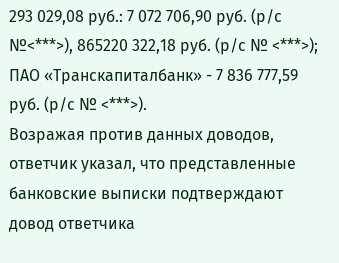293 029,08 руб.: 7 072 706,90 руб. (р/с №<***>), 865220 322,18 руб. (р/с № <***>); ПАО «Транскапиталбанк» - 7 836 777,59 руб. (р/с № <***>).
Возражая против данных доводов, ответчик указал, что представленные банковские выписки подтверждают довод ответчика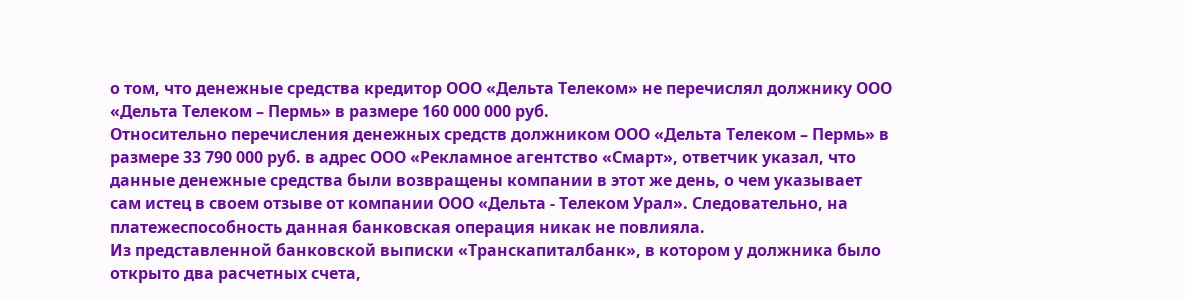о том, что денежные средства кредитор ООО «Дельта Телеком» не перечислял должнику ООО «Дельта Телеком – Пермь» в размере 160 000 000 руб.
Относительно перечисления денежных средств должником ООО «Дельта Телеком – Пермь» в размере 33 790 000 руб. в адрес ООО «Рекламное агентство «Смарт», ответчик указал, что данные денежные средства были возвращены компании в этот же день, о чем указывает сам истец в своем отзыве от компании ООО «Дельта - Телеком Урал». Следовательно, на платежеспособность данная банковская операция никак не повлияла.
Из представленной банковской выписки «Транскапиталбанк», в котором у должника было открыто два расчетных счета,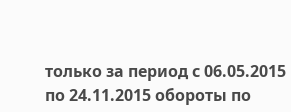только за период с 06.05.2015 по 24.11.2015 обороты по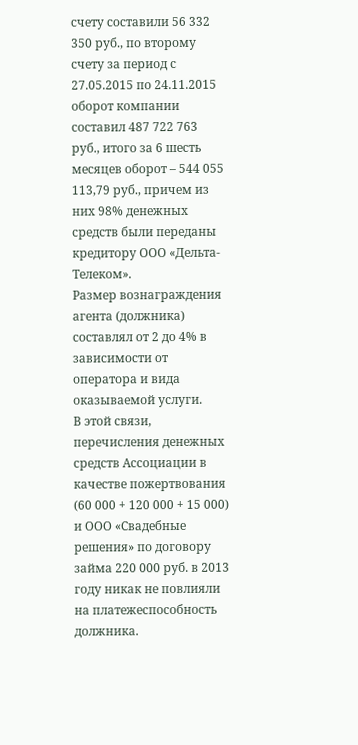счету составили 56 332 350 руб., по второму счету за период с 27.05.2015 по 24.11.2015 оборот компании составил 487 722 763 руб., итого за 6 шесть месяцев оборот – 544 055 113,79 руб., причем из них 98% денежных средств были переданы кредитору ООО «Дельта-Телеком».
Размер вознаграждения агента (должника) составлял от 2 до 4% в зависимости от оператора и вида оказываемой услуги.
В этой связи, перечисления денежных средств Ассоциации в качестве пожертвования (60 000 + 120 000 + 15 000) и ООО «Свадебные решения» по договору займа 220 000 руб. в 2013 году никак не повлияли на платежеспособность должника.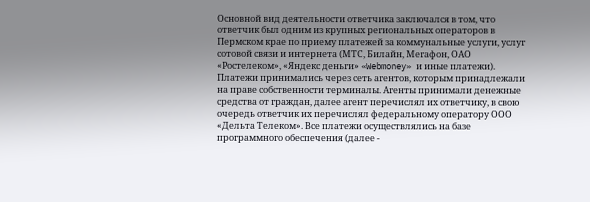Основной вид деятельности ответчика заключался в том, что ответчик был одним из крупных региональных операторов в Пермском крае по приему платежей за коммунальные услуги, услуг сотовой связи и интернета (МТС, Билайн, Мегафон, ОАО «Ростелеком», «Яндекс деньги» «Webmoney» и иные платежи). Платежи принимались через сеть агентов, которым принадлежали на праве собственности терминалы. Агенты принимали денежные средства от граждан, далее агент перечислял их ответчику, в свою очередь ответчик их перечислял федеральному оператору ООО «Дельта Телеком». Все платежи осуществлялись на базе программного обеспечения (далее -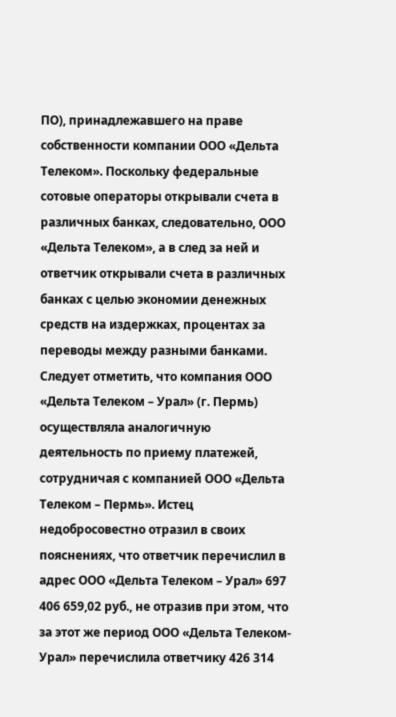ПО), принадлежавшего на праве собственности компании ООО «Дельта Телеком». Поскольку федеральные сотовые операторы открывали счета в различных банках, следовательно, ООО «Дельта Телеком», а в след за ней и ответчик открывали счета в различных банках с целью экономии денежных средств на издержках, процентах за переводы между разными банками. Следует отметить, что компания ООО «Дельта Телеком – Урал» (г. Пермь) осуществляла аналогичную деятельность по приему платежей, сотрудничая с компанией ООО «Дельта Телеком – Пермь». Истец недобросовестно отразил в своих пояснениях, что ответчик перечислил в адрес ООО «Дельта Телеком – Урал» 697 406 659,02 руб., не отразив при этом, что за этот же период ООО «Дельта Телеком-Урал» перечислила ответчику 426 314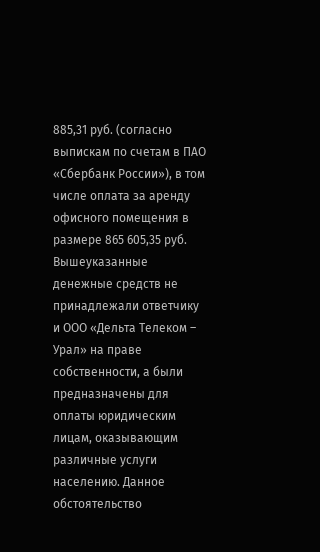885,31 руб. (согласно выпискам по счетам в ПАО «Сбербанк России»), в том числе оплата за аренду офисного помещения в размере 865 605,35 руб. Вышеуказанные денежные средств не принадлежали ответчику и ООО «Дельта Телеком – Урал» на праве собственности, а были предназначены для оплаты юридическим лицам, оказывающим различные услуги населению. Данное обстоятельство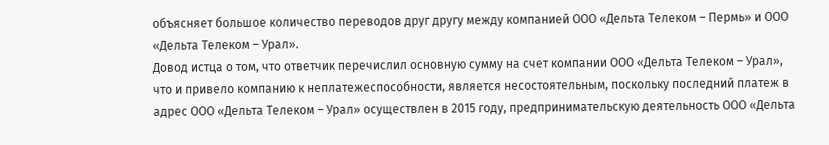объясняет большое количество переводов друг другу между компанией ООО «Дельта Телеком – Пермь» и ООО «Дельта Телеком – Урал».
Довод истца о том, что ответчик перечислил основную сумму на счет компании ООО «Дельта Телеком – Урал», что и привело компанию к неплатежеспособности, является несостоятельным, поскольку последний платеж в адрес ООО «Дельта Телеком – Урал» осуществлен в 2015 году, предпринимательскую деятельность ООО «Дельта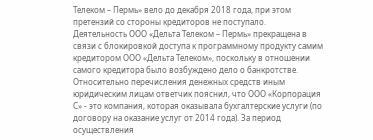Телеком – Пермь» вело до декабря 2018 года, при этом претензий со стороны кредиторов не поступало.
Деятельность ООО «Дельта Телеком – Пермь» прекращена в связи с блокировкой доступа к программному продукту самим кредитором ООО «Дельта Телеком», поскольку в отношении самого кредитора было возбуждено дело о банкротстве.
Относительно перечисления денежных средств иным юридическим лицам ответчик пояснил, что ООО «Корпорация С» - это компания, которая оказывала бухгалтерские услуги (по договору на оказание услуг от 2014 года). За период осуществления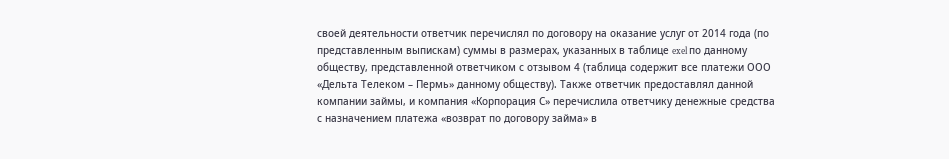своей деятельности ответчик перечислял по договору на оказание услуг от 2014 года (по представленным выпискам) суммы в размерах, указанных в таблице exel по данному обществу, представленной ответчиком с отзывом 4 (таблица содержит все платежи ООО «Дельта Телеком – Пермь» данному обществу). Также ответчик предоставлял данной компании займы, и компания «Корпорация С» перечислила ответчику денежные средства с назначением платежа «возврат по договору займа» в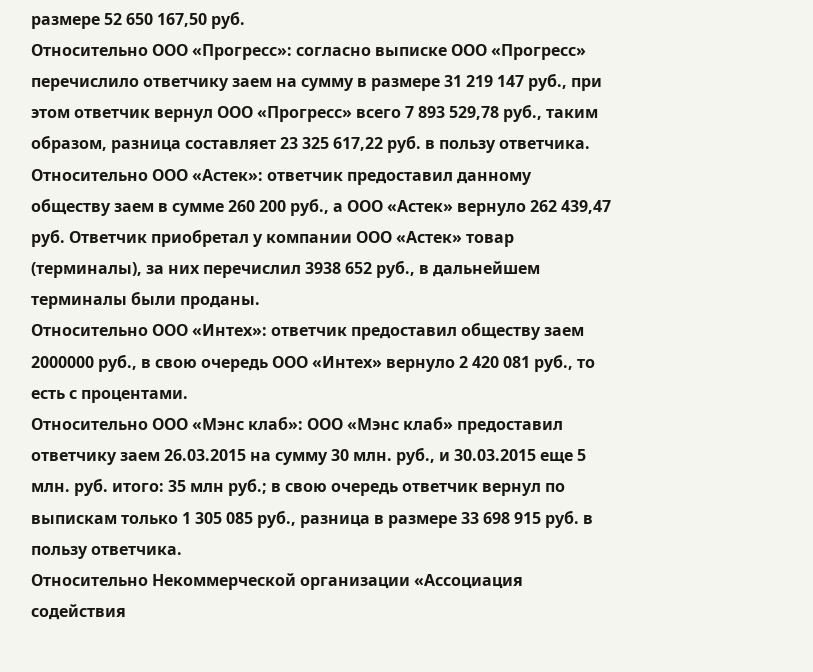размере 52 650 167,50 руб.
Относительно ООО «Прогресс»: согласно выписке ООО «Прогресс» перечислило ответчику заем на сумму в размере 31 219 147 руб., при этом ответчик вернул ООО «Прогресс» всего 7 893 529,78 руб., таким образом, разница составляет 23 325 617,22 руб. в пользу ответчика.
Относительно ООО «Астек»: ответчик предоставил данному обществу заем в сумме 260 200 руб., а ООО «Астек» вернуло 262 439,47 руб. Ответчик приобретал у компании ООО «Астек» товар (терминалы), за них перечислил 3938 652 руб., в дальнейшем терминалы были проданы.
Относительно ООО «Интех»: ответчик предоставил обществу заем 2000000 руб., в свою очередь ООО «Интех» вернуло 2 420 081 руб., то есть с процентами.
Относительно ООО «Мэнс клаб»: ООО «Мэнс клаб» предоставил ответчику заем 26.03.2015 на сумму 30 млн. руб., и 30.03.2015 еще 5 млн. руб. итого: 35 млн руб.; в свою очередь ответчик вернул по выпискам только 1 305 085 руб., разница в размере 33 698 915 руб. в пользу ответчика.
Относительно Некоммерческой организации «Ассоциация содействия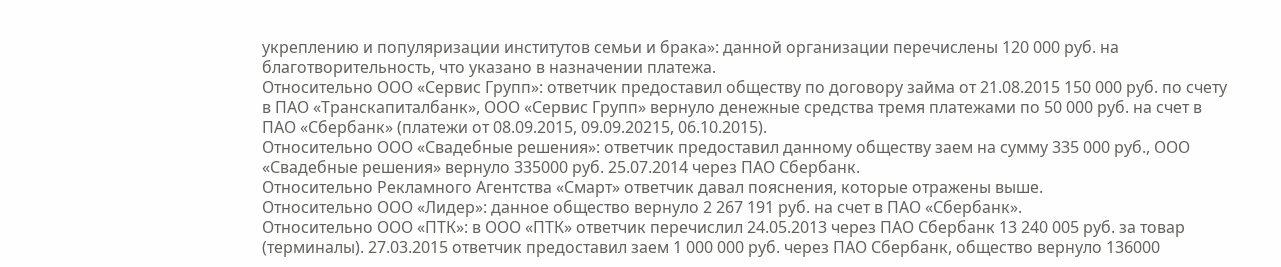укреплению и популяризации институтов семьи и брака»: данной организации перечислены 120 000 руб. на благотворительность, что указано в назначении платежа.
Относительно ООО «Сервис Групп»: ответчик предоставил обществу по договору займа от 21.08.2015 150 000 руб. по счету в ПАО «Транскапиталбанк», ООО «Сервис Групп» вернуло денежные средства тремя платежами по 50 000 руб. на счет в ПАО «Сбербанк» (платежи от 08.09.2015, 09.09.20215, 06.10.2015).
Относительно ООО «Свадебные решения»: ответчик предоставил данному обществу заем на сумму 335 000 руб., ООО «Свадебные решения» вернуло 335000 руб. 25.07.2014 через ПАО Сбербанк.
Относительно Рекламного Агентства «Смарт» ответчик давал пояснения, которые отражены выше.
Относительно ООО «Лидер»: данное общество вернуло 2 267 191 руб. на счет в ПАО «Сбербанк».
Относительно ООО «ПТК»: в ООО «ПТК» ответчик перечислил 24.05.2013 через ПАО Сбербанк 13 240 005 руб. за товар (терминалы). 27.03.2015 ответчик предоставил заем 1 000 000 руб. через ПАО Сбербанк, общество вернуло 136000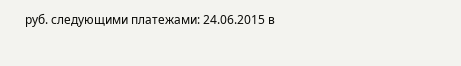руб. следующими платежами: 24.06.2015 в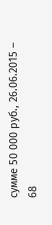сумме 50 000 руб., 26.06.2015 – 68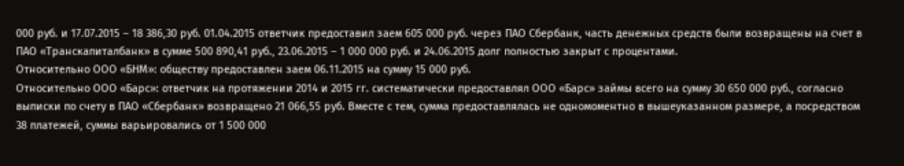000 руб. и 17.07.2015 – 18 386,30 руб. 01.04.2015 ответчик предоставил заем 605 000 руб. через ПАО Сбербанк, часть денежных средств были возвращены на счет в ПАО «Транскапиталбанк» в сумме 500 890,41 руб., 23.06.2015 – 1 000 000 руб. и 24.06.2015 долг полностью закрыт с процентами.
Относительно ООО «БНМ»: обществу предоставлен заем 06.11.2015 на сумму 15 000 руб.
Относительно ООО «Барс»: ответчик на протяжении 2014 и 2015 гг. систематически предоставлял ООО «Барс» займы всего на сумму 30 650 000 руб., согласно выписки по счету в ПАО «Сбербанк» возвращено 21 066,55 руб. Вместе с тем, сумма предоставлялась не одномоментно в вышеуказанном размере, а посредством 38 платежей, суммы варьировались от 1 500 000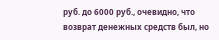руб. до 6000 руб., очевидно, что возврат денежных средств был, но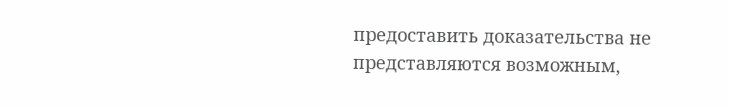предоставить доказательства не представляются возможным,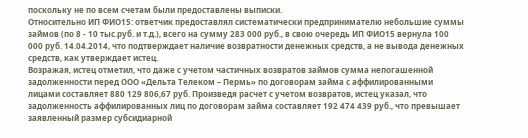поскольку не по всем счетам были предоставлены выписки.
Относительно ИП ФИО15: ответчик предоставлял систематически предпринимателю небольшие суммы займов (по 8 - 10 тыс.руб. и т.д.), всего на сумму 283 000 руб., в свою очередь ИП ФИО15 вернула 100 000 руб. 14.04.2014, что подтверждает наличие возвратности денежных средств, а не вывода денежных средств, как утверждает истец.
Возражая, истец отметил, что даже с учетом частичных возвратов займов сумма непогашенной задолженности перед ООО «Дельта Телеком – Пермь» по договорам займа с аффилированными лицами составляет 880 129 806,67 руб. Произведя расчет с учетом возвратов, истец указал, что задолженность аффилированных лиц по договорам займа составляет 192 474 439 руб., что превышает заявленный размер субсидиарной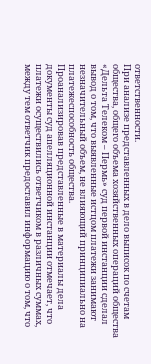ответственности.
При анализе представленных в дело выписок по счетам общества, общего объема хозяйственных операций общества «Дельта Телеком – Пермь» суд первой инстанции сделал вывод о том, что выявленные истцом платежи занимают незначительный объем, не влияющий принципиально на платежеспособность общества.
Проанализировав представленные в материалы дела документы суд апелляционной инстанции отмечает, что платежи осуществились ответчиком в различных суммах, между тем ответчик предоставил информацию о том, что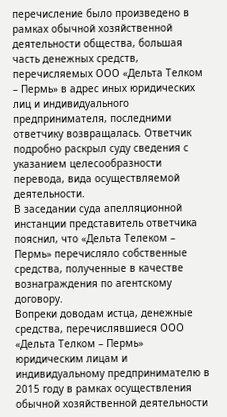перечисление было произведено в рамках обычной хозяйственной деятельности общества, большая часть денежных средств, перечисляемых ООО «Дельта Телком – Пермь» в адрес иных юридических лиц и индивидуального предпринимателя, последними ответчику возвращалась. Ответчик подробно раскрыл суду сведения с указанием целесообразности перевода, вида осуществляемой деятельности.
В заседании суда апелляционной инстанции представитель ответчика пояснил, что «Дельта Телеком – Пермь» перечисляло собственные средства, полученные в качестве вознаграждения по агентскому договору.
Вопреки доводам истца, денежные средства, перечислявшиеся ООО «Дельта Телком – Пермь» юридическим лицам и индивидуальному предпринимателю в 2015 году в рамках осуществления обычной хозяйственной деятельности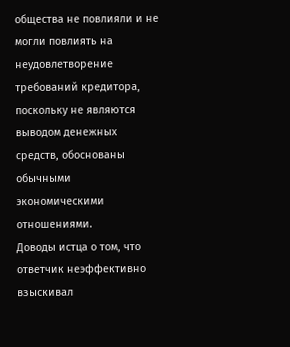общества не повлияли и не могли повлиять на неудовлетворение требований кредитора, поскольку не являются выводом денежных средств, обоснованы обычными экономическими отношениями.
Доводы истца о том, что ответчик неэффективно взыскивал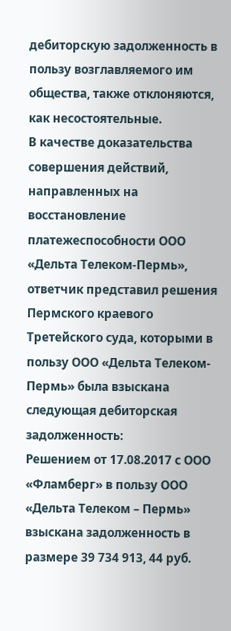дебиторскую задолженность в пользу возглавляемого им общества, также отклоняются, как несостоятельные.
В качестве доказательства совершения действий, направленных на восстановление платежеспособности ООО «Дельта Телеком-Пермь», ответчик представил решения Пермского краевого Третейского суда, которыми в пользу ООО «Дельта Телеком-Пермь» была взыскана следующая дебиторская задолженность:
Решением от 17.08.2017 с ООО «Фламберг» в пользу ООО «Дельта Телеком – Пермь» взыскана задолженность в размере 39 734 913, 44 руб.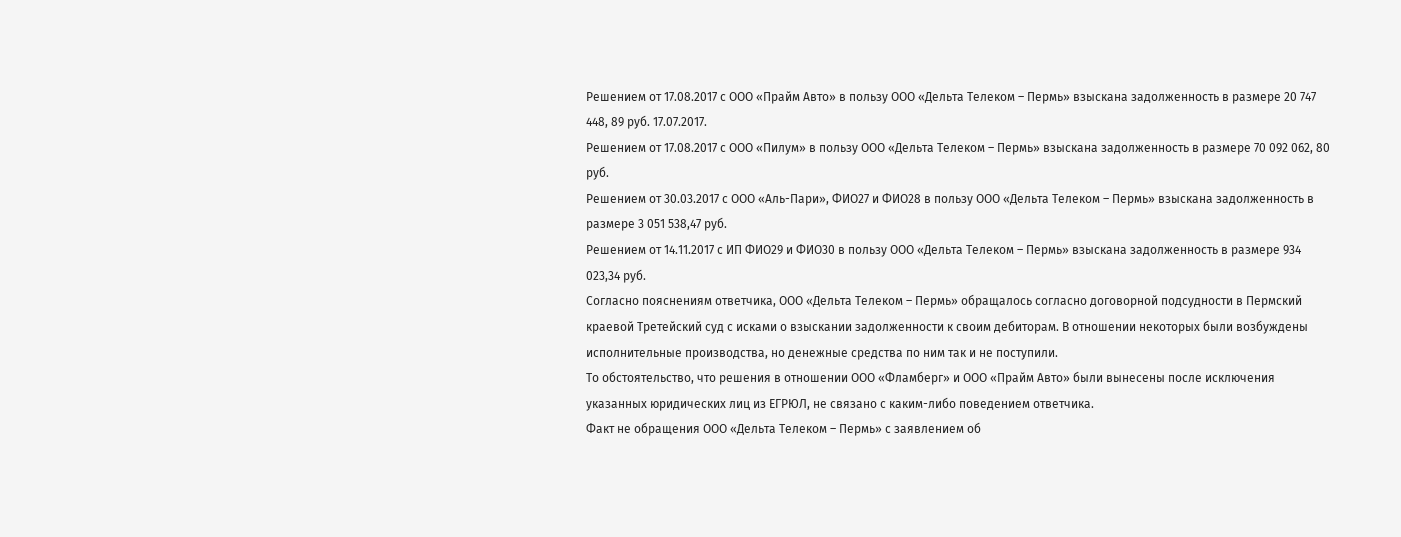Решением от 17.08.2017 с ООО «Прайм Авто» в пользу ООО «Дельта Телеком – Пермь» взыскана задолженность в размере 20 747 448, 89 руб. 17.07.2017.
Решением от 17.08.2017 с ООО «Пилум» в пользу ООО «Дельта Телеком – Пермь» взыскана задолженность в размере 70 092 062, 80 руб.
Решением от 30.03.2017 с ООО «Аль-Пари», ФИО27 и ФИО28 в пользу ООО «Дельта Телеком – Пермь» взыскана задолженность в размере 3 051 538,47 руб.
Решением от 14.11.2017 с ИП ФИО29 и ФИО30 в пользу ООО «Дельта Телеком – Пермь» взыскана задолженность в размере 934 023,34 руб.
Согласно пояснениям ответчика, ООО «Дельта Телеком – Пермь» обращалось согласно договорной подсудности в Пермский краевой Третейский суд с исками о взыскании задолженности к своим дебиторам. В отношении некоторых были возбуждены исполнительные производства, но денежные средства по ним так и не поступили.
То обстоятельство, что решения в отношении ООО «Фламберг» и ООО «Прайм Авто» были вынесены после исключения указанных юридических лиц из ЕГРЮЛ, не связано с каким-либо поведением ответчика.
Факт не обращения ООО «Дельта Телеком – Пермь» с заявлением об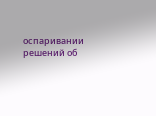оспаривании решений об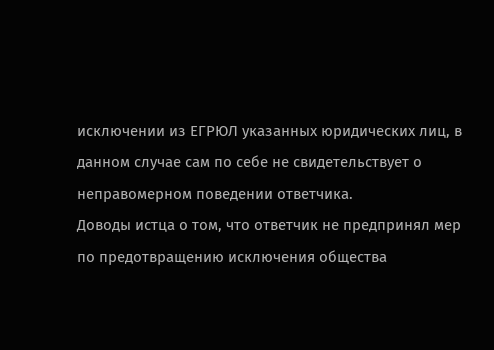исключении из ЕГРЮЛ указанных юридических лиц, в данном случае сам по себе не свидетельствует о неправомерном поведении ответчика.
Доводы истца о том, что ответчик не предпринял мер по предотвращению исключения общества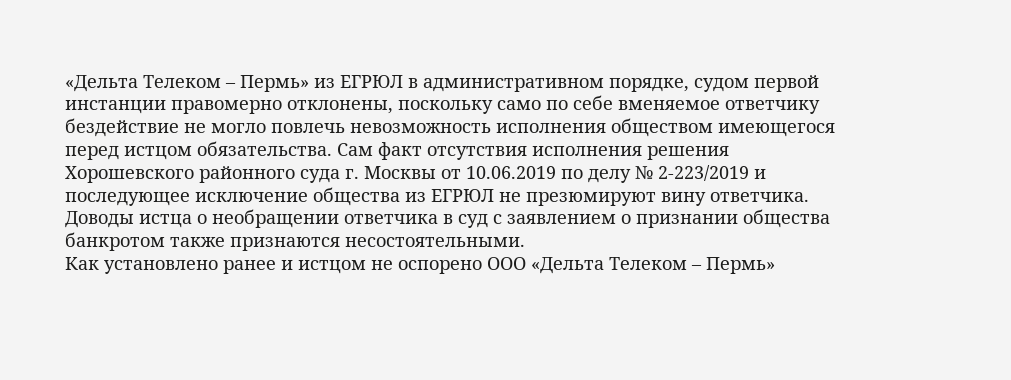«Дельта Телеком – Пермь» из ЕГРЮЛ в административном порядке, судом первой инстанции правомерно отклонены, поскольку само по себе вменяемое ответчику бездействие не могло повлечь невозможность исполнения обществом имеющегося перед истцом обязательства. Сам факт отсутствия исполнения решения Хорошевского районного суда г. Москвы от 10.06.2019 по делу № 2-223/2019 и последующее исключение общества из ЕГРЮЛ не презюмируют вину ответчика.
Доводы истца о необращении ответчика в суд с заявлением о признании общества банкротом также признаются несостоятельными.
Как установлено ранее и истцом не оспорено ООО «Дельта Телеком – Пермь»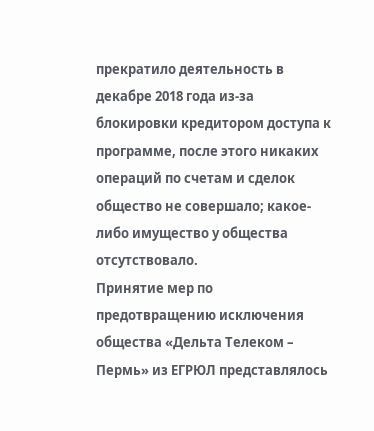прекратило деятельность в декабре 2018 года из-за блокировки кредитором доступа к программе, после этого никаких операций по счетам и сделок общество не совершало; какое-либо имущество у общества отсутствовало.
Принятие мер по предотвращению исключения общества «Дельта Телеком – Пермь» из ЕГРЮЛ представлялось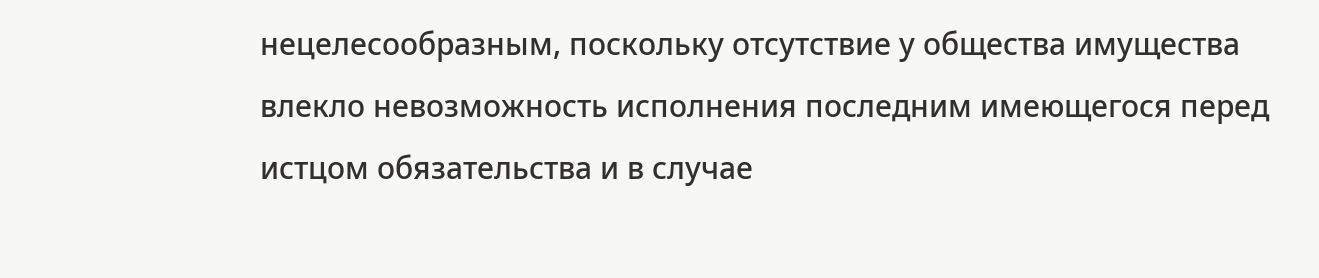нецелесообразным, поскольку отсутствие у общества имущества влекло невозможность исполнения последним имеющегося перед истцом обязательства и в случае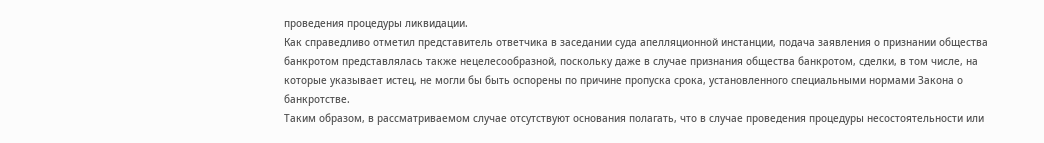проведения процедуры ликвидации.
Как справедливо отметил представитель ответчика в заседании суда апелляционной инстанции, подача заявления о признании общества банкротом представлялась также нецелесообразной, поскольку даже в случае признания общества банкротом, сделки, в том числе, на которые указывает истец, не могли бы быть оспорены по причине пропуска срока, установленного специальными нормами Закона о банкротстве.
Таким образом, в рассматриваемом случае отсутствуют основания полагать, что в случае проведения процедуры несостоятельности или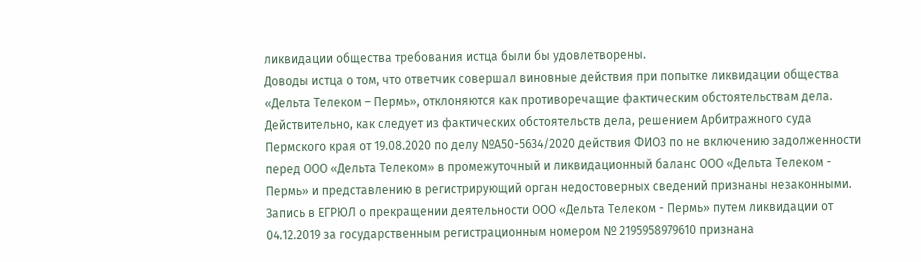ликвидации общества требования истца были бы удовлетворены.
Доводы истца о том, что ответчик совершал виновные действия при попытке ликвидации общества «Дельта Телеком – Пермь», отклоняются как противоречащие фактическим обстоятельствам дела.
Действительно, как следует из фактических обстоятельств дела, решением Арбитражного суда Пермского края от 19.08.2020 по делу №А50-5634/2020 действия ФИО3 по не включению задолженности перед ООО «Дельта Телеком» в промежуточный и ликвидационный баланс ООО «Дельта Телеком - Пермь» и представлению в регистрирующий орган недостоверных сведений признаны незаконными. Запись в ЕГРЮЛ о прекращении деятельности ООО «Дельта Телеком - Пермь» путем ликвидации от 04.12.2019 за государственным регистрационным номером № 2195958979610 признана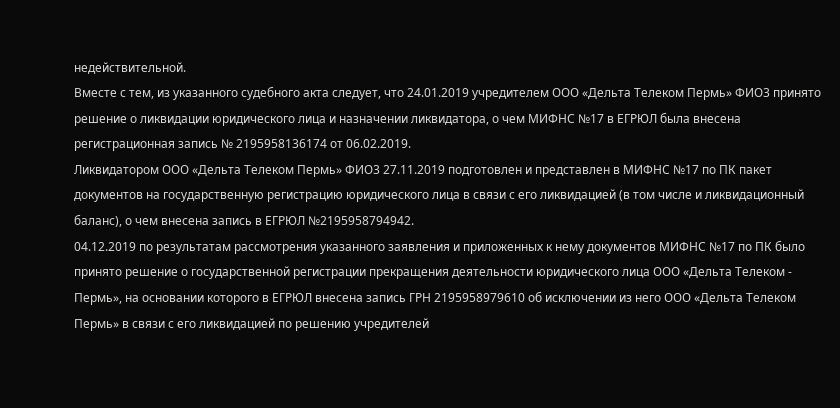недействительной.
Вместе с тем, из указанного судебного акта следует, что 24.01.2019 учредителем ООО «Дельта Телеком Пермь» ФИО3 принято решение о ликвидации юридического лица и назначении ликвидатора, о чем МИФНС №17 в ЕГРЮЛ была внесена регистрационная запись № 2195958136174 от 06.02.2019.
Ликвидатором ООО «Дельта Телеком Пермь» ФИО3 27.11.2019 подготовлен и представлен в МИФНС №17 по ПК пакет документов на государственную регистрацию юридического лица в связи с его ликвидацией (в том числе и ликвидационный баланс), о чем внесена запись в ЕГРЮЛ №2195958794942.
04.12.2019 по результатам рассмотрения указанного заявления и приложенных к нему документов МИФНС №17 по ПК было принято решение о государственной регистрации прекращения деятельности юридического лица ООО «Дельта Телеком - Пермь», на основании которого в ЕГРЮЛ внесена запись ГРН 2195958979610 об исключении из него ООО «Дельта Телеком Пермь» в связи с его ликвидацией по решению учредителей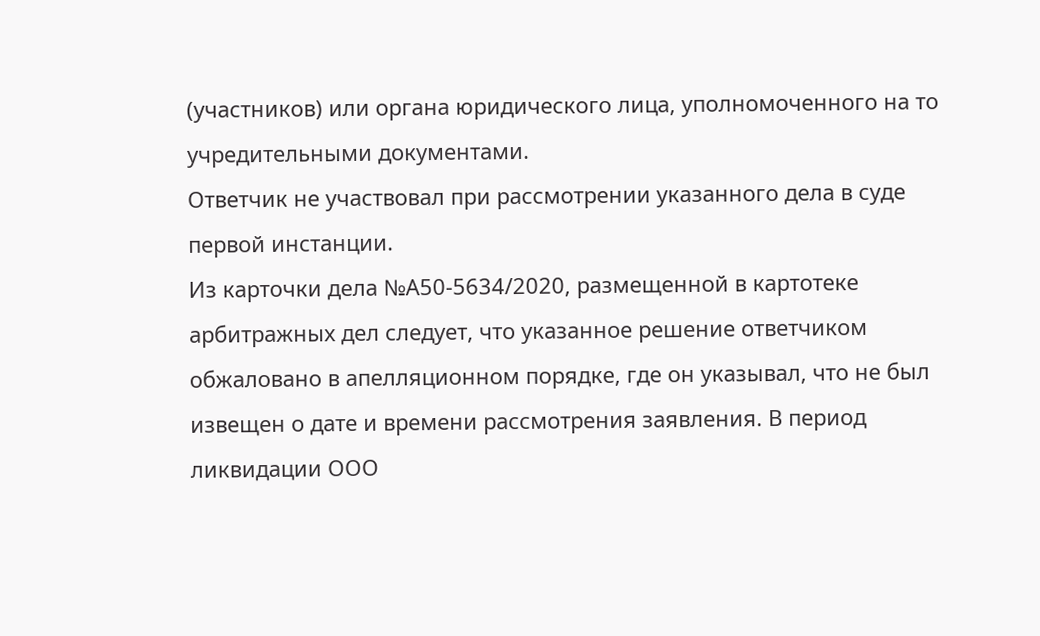(участников) или органа юридического лица, уполномоченного на то учредительными документами.
Ответчик не участвовал при рассмотрении указанного дела в суде первой инстанции.
Из карточки дела №А50-5634/2020, размещенной в картотеке арбитражных дел следует, что указанное решение ответчиком обжаловано в апелляционном порядке, где он указывал, что не был извещен о дате и времени рассмотрения заявления. В период ликвидации ООО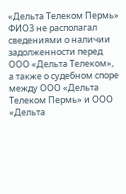«Дельта Телеком Пермь» ФИО3 не располагал сведениями о наличии задолженности перед ООО «Дельта Телеком», а также о судебном споре между ООО «Дельта Телеком Пермь» и ООО «Дельта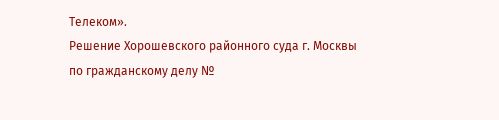Телеком».
Решение Хорошевского районного суда г. Москвы по гражданскому делу №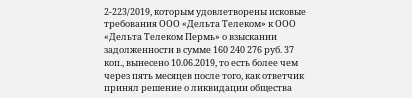2-223/2019, которым удовлетворены исковые требования ООО «Дельта Телеком» к ООО «Дельта Телеком Пермь» о взыскании задолженности в сумме 160 240 276 руб. 37 коп., вынесено 10.06.2019, то есть более чем через пять месяцев после того, как ответчик принял решение о ликвидации общества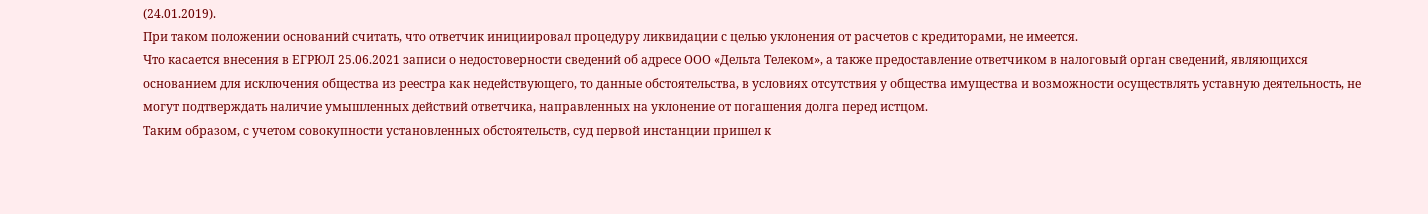(24.01.2019).
При таком положении оснований считать, что ответчик инициировал процедуру ликвидации с целью уклонения от расчетов с кредиторами, не имеется.
Что касается внесения в ЕГРЮЛ 25.06.2021 записи о недостоверности сведений об адресе ООО «Дельта Телеком», а также предоставление ответчиком в налоговый орган сведений, являющихся основанием для исключения общества из реестра как недействующего, то данные обстоятельства, в условиях отсутствия у общества имущества и возможности осуществлять уставную деятельность, не могут подтверждать наличие умышленных действий ответчика, направленных на уклонение от погашения долга перед истцом.
Таким образом, с учетом совокупности установленных обстоятельств, суд первой инстанции пришел к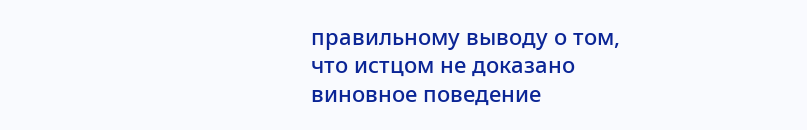правильному выводу о том, что истцом не доказано виновное поведение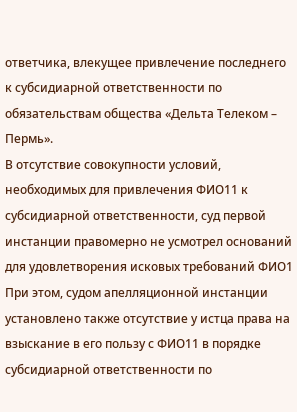ответчика, влекущее привлечение последнего к субсидиарной ответственности по обязательствам общества «Дельта Телеком – Пермь».
В отсутствие совокупности условий, необходимых для привлечения ФИО11 к субсидиарной ответственности, суд первой инстанции правомерно не усмотрел оснований для удовлетворения исковых требований ФИО1
При этом, судом апелляционной инстанции установлено также отсутствие у истца права на взыскание в его пользу с ФИО11 в порядке субсидиарной ответственности по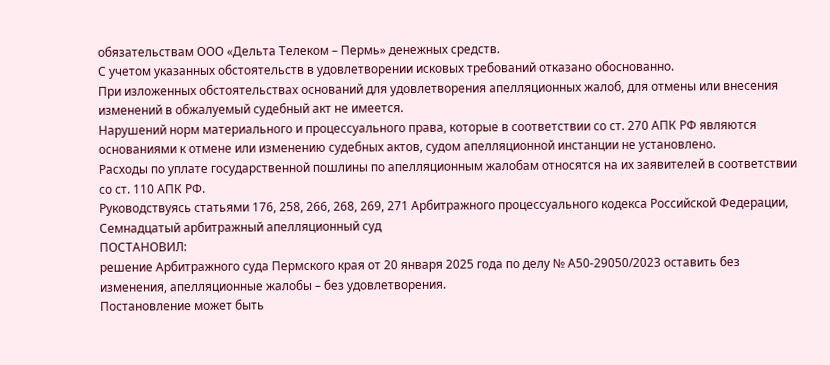обязательствам ООО «Дельта Телеком – Пермь» денежных средств.
С учетом указанных обстоятельств в удовлетворении исковых требований отказано обоснованно.
При изложенных обстоятельствах оснований для удовлетворения апелляционных жалоб, для отмены или внесения изменений в обжалуемый судебный акт не имеется.
Нарушений норм материального и процессуального права, которые в соответствии со ст. 270 АПК РФ являются основаниями к отмене или изменению судебных актов, судом апелляционной инстанции не установлено.
Расходы по уплате государственной пошлины по апелляционным жалобам относятся на их заявителей в соответствии со ст. 110 АПК РФ.
Руководствуясь статьями 176, 258, 266, 268, 269, 271 Арбитражного процессуального кодекса Российской Федерации, Семнадцатый арбитражный апелляционный суд
ПОСТАНОВИЛ:
решение Арбитражного суда Пермского края от 20 января 2025 года по делу № А50-29050/2023 оставить без изменения, апелляционные жалобы – без удовлетворения.
Постановление может быть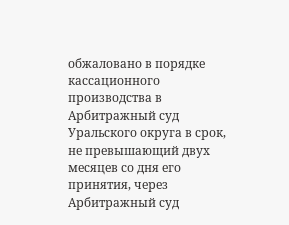обжаловано в порядке кассационного производства в Арбитражный суд Уральского округа в срок, не превышающий двух месяцев со дня его принятия, через Арбитражный суд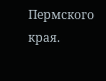Пермского края.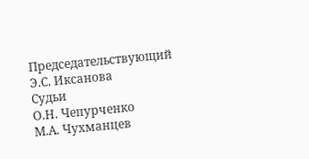Председательствующий
Э.С. Иксанова
Судьи
О.Н. Чепурченко
М.А. Чухманцев